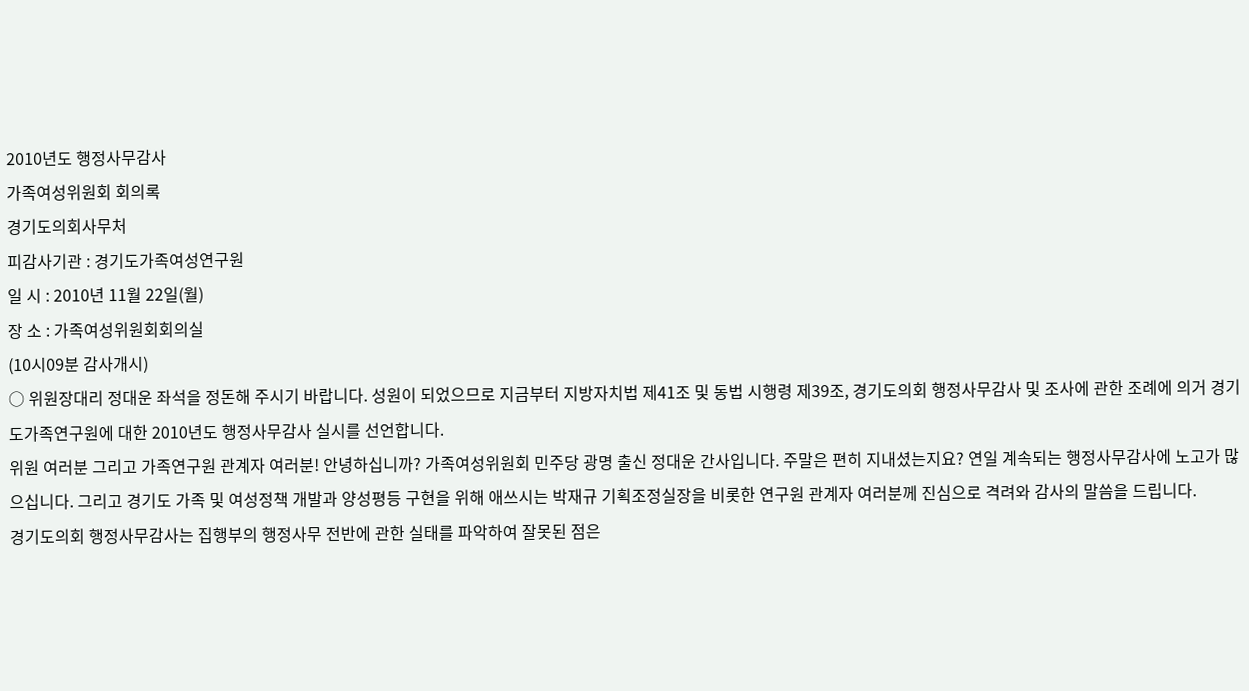2010년도 행정사무감사
가족여성위원회 회의록
경기도의회사무처
피감사기관 : 경기도가족여성연구원
일 시 : 2010년 11월 22일(월)
장 소 : 가족여성위원회회의실
(10시09분 감사개시)
○ 위원장대리 정대운 좌석을 정돈해 주시기 바랍니다. 성원이 되었으므로 지금부터 지방자치법 제41조 및 동법 시행령 제39조, 경기도의회 행정사무감사 및 조사에 관한 조례에 의거 경기도가족연구원에 대한 2010년도 행정사무감사 실시를 선언합니다.
위원 여러분 그리고 가족연구원 관계자 여러분! 안녕하십니까? 가족여성위원회 민주당 광명 출신 정대운 간사입니다. 주말은 편히 지내셨는지요? 연일 계속되는 행정사무감사에 노고가 많으십니다. 그리고 경기도 가족 및 여성정책 개발과 양성평등 구현을 위해 애쓰시는 박재규 기획조정실장을 비롯한 연구원 관계자 여러분께 진심으로 격려와 감사의 말씀을 드립니다.
경기도의회 행정사무감사는 집행부의 행정사무 전반에 관한 실태를 파악하여 잘못된 점은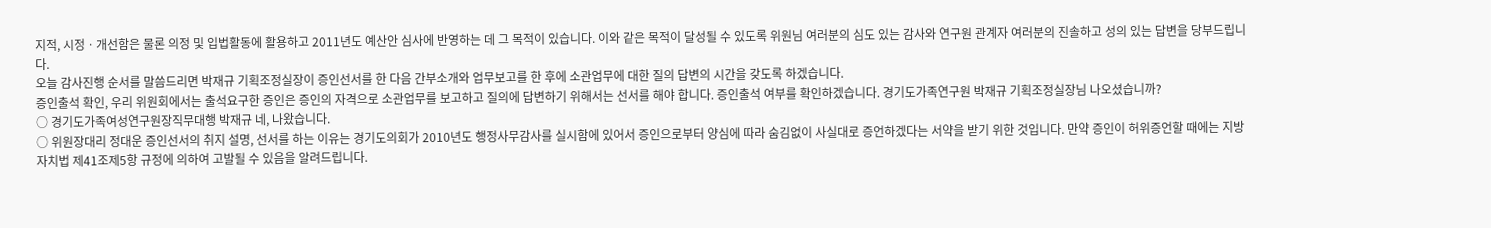지적, 시정ㆍ개선함은 물론 의정 및 입법활동에 활용하고 2011년도 예산안 심사에 반영하는 데 그 목적이 있습니다. 이와 같은 목적이 달성될 수 있도록 위원님 여러분의 심도 있는 감사와 연구원 관계자 여러분의 진솔하고 성의 있는 답변을 당부드립니다.
오늘 감사진행 순서를 말씀드리면 박재규 기획조정실장이 증인선서를 한 다음 간부소개와 업무보고를 한 후에 소관업무에 대한 질의 답변의 시간을 갖도록 하겠습니다.
증인출석 확인, 우리 위원회에서는 출석요구한 증인은 증인의 자격으로 소관업무를 보고하고 질의에 답변하기 위해서는 선서를 해야 합니다. 증인출석 여부를 확인하겠습니다. 경기도가족연구원 박재규 기획조정실장님 나오셨습니까?
○ 경기도가족여성연구원장직무대행 박재규 네, 나왔습니다.
○ 위원장대리 정대운 증인선서의 취지 설명, 선서를 하는 이유는 경기도의회가 2010년도 행정사무감사를 실시함에 있어서 증인으로부터 양심에 따라 숨김없이 사실대로 증언하겠다는 서약을 받기 위한 것입니다. 만약 증인이 허위증언할 때에는 지방자치법 제41조제5항 규정에 의하여 고발될 수 있음을 알려드립니다.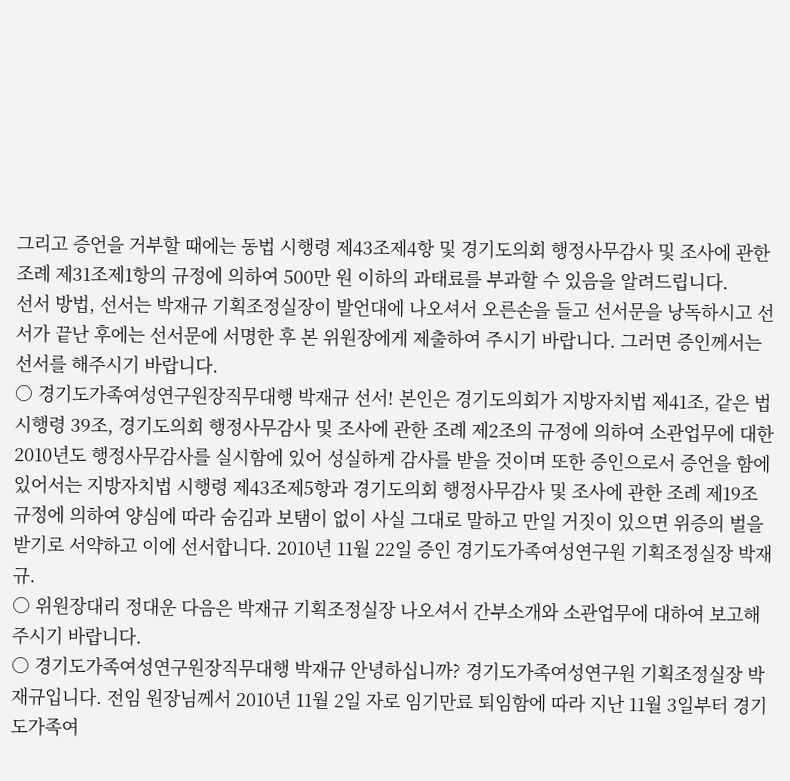그리고 증언을 거부할 때에는 동법 시행령 제43조제4항 및 경기도의회 행정사무감사 및 조사에 관한 조례 제31조제1항의 규정에 의하여 500만 원 이하의 과태료를 부과할 수 있음을 알려드립니다.
선서 방법, 선서는 박재규 기획조정실장이 발언대에 나오셔서 오른손을 들고 선서문을 낭독하시고 선서가 끝난 후에는 선서문에 서명한 후 본 위원장에게 제출하여 주시기 바랍니다. 그러면 증인께서는 선서를 해주시기 바랍니다.
○ 경기도가족여성연구원장직무대행 박재규 선서! 본인은 경기도의회가 지방자치법 제41조, 같은 법 시행령 39조, 경기도의회 행정사무감사 및 조사에 관한 조례 제2조의 규정에 의하여 소관업무에 대한 2010년도 행정사무감사를 실시함에 있어 성실하게 감사를 받을 것이며 또한 증인으로서 증언을 함에 있어서는 지방자치법 시행령 제43조제5항과 경기도의회 행정사무감사 및 조사에 관한 조례 제19조 규정에 의하여 양심에 따라 숨김과 보탬이 없이 사실 그대로 말하고 만일 거짓이 있으면 위증의 벌을 받기로 서약하고 이에 선서합니다. 2010년 11월 22일 증인 경기도가족여성연구원 기획조정실장 박재규.
○ 위원장대리 정대운 다음은 박재규 기획조정실장 나오셔서 간부소개와 소관업무에 대하여 보고해 주시기 바랍니다.
○ 경기도가족여성연구원장직무대행 박재규 안녕하십니까? 경기도가족여성연구원 기획조정실장 박재규입니다. 전임 원장님께서 2010년 11월 2일 자로 임기만료 퇴임함에 따라 지난 11월 3일부터 경기도가족여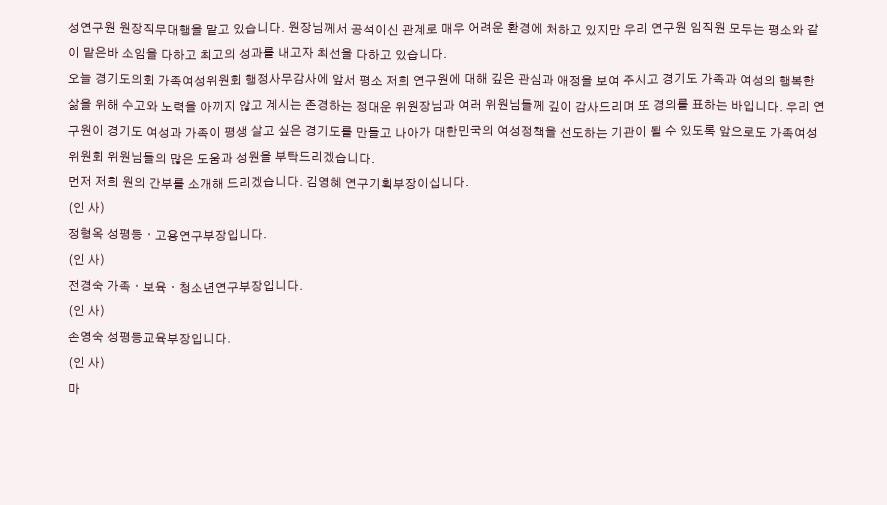성연구원 원장직무대행을 맡고 있습니다. 원장님께서 공석이신 관계로 매우 어려운 환경에 처하고 있지만 우리 연구원 임직원 모두는 평소와 같이 맡은바 소임을 다하고 최고의 성과를 내고자 최선을 다하고 있습니다.
오늘 경기도의회 가족여성위원회 행정사무감사에 앞서 평소 저희 연구원에 대해 깊은 관심과 애정을 보여 주시고 경기도 가족과 여성의 행복한 삶을 위해 수고와 노력을 아끼지 않고 계시는 존경하는 정대운 위원장님과 여러 위원님들께 깊이 감사드리며 또 경의를 표하는 바입니다. 우리 연구원이 경기도 여성과 가족이 평생 살고 싶은 경기도를 만들고 나아가 대한민국의 여성정책을 선도하는 기관이 될 수 있도록 앞으로도 가족여성위원회 위원님들의 많은 도움과 성원을 부탁드리겠습니다.
먼저 저희 원의 간부를 소개해 드리겠습니다. 김영혜 연구기획부장이십니다.
(인 사)
정형옥 성평등ㆍ고용연구부장입니다.
(인 사)
전경숙 가족ㆍ보육ㆍ청소년연구부장입니다.
(인 사)
손영숙 성평등교육부장입니다.
(인 사)
마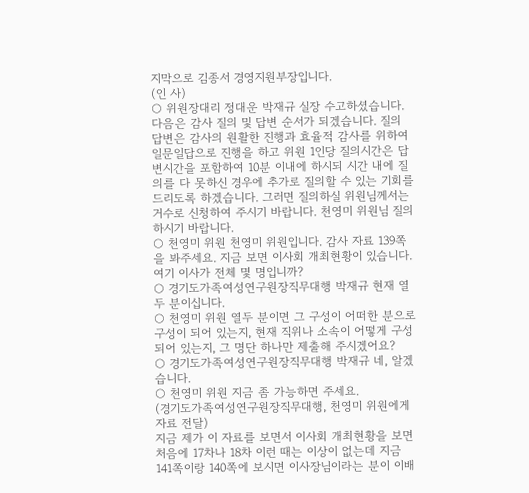지막으로 김종서 경영지원부장입니다.
(인 사)
○ 위원장대리 정대운 박재규 실장 수고하셨습니다. 다음은 감사 질의 및 답변 순서가 되겠습니다. 질의 답변은 감사의 원활한 진행과 효율적 감사를 위하여 일문일답으로 진행을 하고 위원 1인당 질의시간은 답변시간을 포함하여 10분 이내에 하시되 시간 내에 질의를 다 못하신 경우에 추가로 질의할 수 있는 기회를 드리도록 하겠습니다. 그러면 질의하실 위원님께서는 거수로 신청하여 주시기 바랍니다. 천영미 위원님 질의하시기 바랍니다.
○ 천영미 위원 천영미 위원입니다. 감사 자료 139쪽을 봐주세요. 지금 보면 이사회 개최현황이 있습니다. 여기 이사가 전체 몇 명입니까?
○ 경기도가족여성연구원장직무대행 박재규 현재 열두 분이십니다.
○ 천영미 위원 열두 분이면 그 구성이 어떠한 분으로 구성이 되어 있는지, 현재 직위나 소속이 어떻게 구성되어 있는지, 그 명단 하나만 제출해 주시겠어요?
○ 경기도가족여성연구원장직무대행 박재규 네, 알겠습니다.
○ 천영미 위원 지금 좀 가능하면 주세요.
(경기도가족여성연구원장직무대행, 천영미 위원에게 자료 전달)
지금 제가 이 자료를 보면서 이사회 개최현황을 보면 처음에 17차나 18차 이런 때는 이상이 없는데 지금 141쪽이랑 140쪽에 보시면 이사장님이라는 분이 이배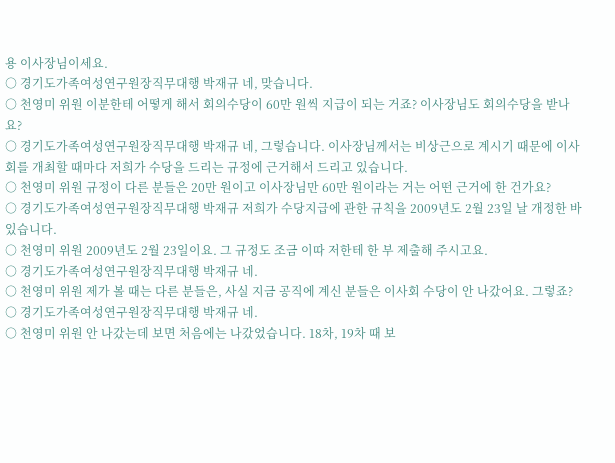용 이사장님이세요.
○ 경기도가족여성연구원장직무대행 박재규 네, 맞습니다.
○ 천영미 위원 이분한테 어떻게 해서 회의수당이 60만 원씩 지급이 되는 거죠? 이사장님도 회의수당을 받나요?
○ 경기도가족여성연구원장직무대행 박재규 네, 그렇습니다. 이사장님께서는 비상근으로 계시기 때문에 이사회를 개최할 때마다 저희가 수당을 드리는 규정에 근거해서 드리고 있습니다.
○ 천영미 위원 규정이 다른 분들은 20만 원이고 이사장님만 60만 원이라는 거는 어떤 근거에 한 건가요?
○ 경기도가족여성연구원장직무대행 박재규 저희가 수당지급에 관한 규칙을 2009년도 2월 23일 날 개정한 바 있습니다.
○ 천영미 위원 2009년도 2월 23일이요. 그 규정도 조금 이따 저한테 한 부 제출해 주시고요.
○ 경기도가족여성연구원장직무대행 박재규 네.
○ 천영미 위원 제가 볼 때는 다른 분들은, 사실 지금 공직에 계신 분들은 이사회 수당이 안 나갔어요. 그렇죠?
○ 경기도가족여성연구원장직무대행 박재규 네.
○ 천영미 위원 안 나갔는데 보면 처음에는 나갔었습니다. 18차, 19차 때 보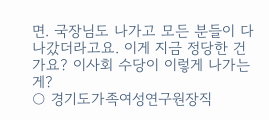면. 국장님도 나가고 모든 분들이 다 나갔더라고요. 이게 지금 정당한 건가요? 이사회 수당이 이렇게 나가는 게?
○ 경기도가족여성연구원장직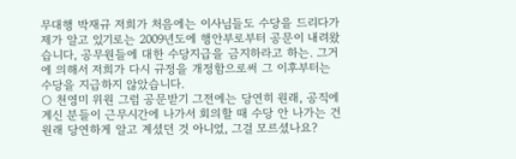무대행 박재규 저희가 처음에는 이사님들도 수당을 드리다가 제가 알고 있기로는 2009년도에 행안부로부터 공문이 내려왔습니다, 공무원들에 대한 수당지급을 금지하라고 하는. 그거에 의해서 저희가 다시 규정을 개정함으로써 그 이후부터는 수당을 지급하지 않았습니다.
○ 천영미 위원 그럼 공문받기 그전에는 당연히 원래, 공직에 계신 분들이 근무시간에 나가서 회의할 때 수당 안 나가는 건 원래 당연하게 알고 계셨던 것 아니었, 그걸 모르셨나요?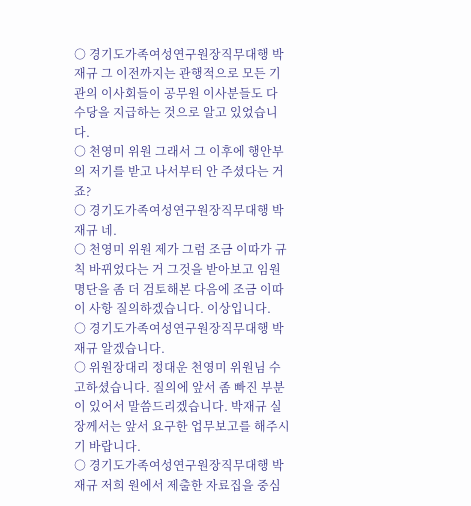○ 경기도가족여성연구원장직무대행 박재규 그 이전까지는 관행적으로 모든 기관의 이사회들이 공무원 이사분들도 다 수당을 지급하는 것으로 알고 있었습니다.
○ 천영미 위원 그래서 그 이후에 행안부의 저기를 받고 나서부터 안 주셨다는 거죠?
○ 경기도가족여성연구원장직무대행 박재규 네.
○ 천영미 위원 제가 그럼 조금 이따가 규칙 바뀌었다는 거 그것을 받아보고 임원명단을 좀 더 검토해본 다음에 조금 이따 이 사항 질의하겠습니다. 이상입니다.
○ 경기도가족여성연구원장직무대행 박재규 알겠습니다.
○ 위원장대리 정대운 천영미 위원님 수고하셨습니다. 질의에 앞서 좀 빠진 부분이 있어서 말씀드리겠습니다. 박재규 실장께서는 앞서 요구한 업무보고를 해주시기 바랍니다.
○ 경기도가족여성연구원장직무대행 박재규 저희 원에서 제출한 자료집을 중심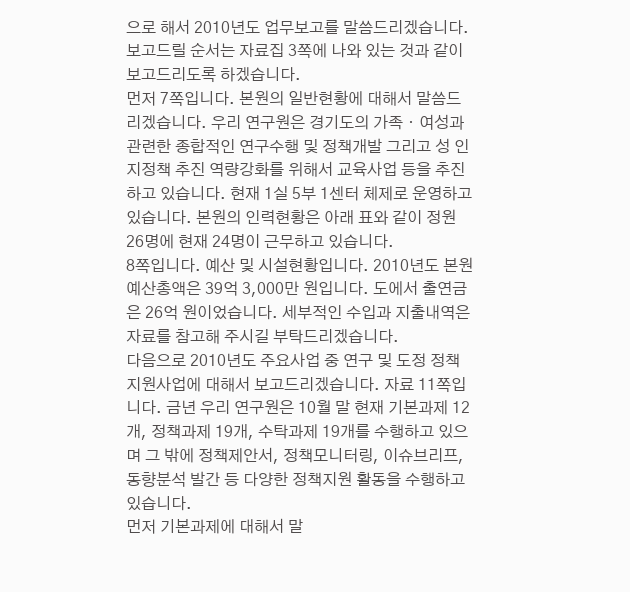으로 해서 2010년도 업무보고를 말씀드리겠습니다. 보고드릴 순서는 자료집 3쪽에 나와 있는 것과 같이 보고드리도록 하겠습니다.
먼저 7쪽입니다. 본원의 일반현황에 대해서 말씀드리겠습니다. 우리 연구원은 경기도의 가족ㆍ여성과 관련한 종합적인 연구수행 및 정책개발 그리고 성 인지정책 추진 역량강화를 위해서 교육사업 등을 추진하고 있습니다. 현재 1실 5부 1센터 체제로 운영하고 있습니다. 본원의 인력현황은 아래 표와 같이 정원 26명에 현재 24명이 근무하고 있습니다.
8쪽입니다. 예산 및 시설현황입니다. 2010년도 본원 예산총액은 39억 3,000만 원입니다. 도에서 출연금은 26억 원이었습니다. 세부적인 수입과 지출내역은 자료를 참고해 주시길 부탁드리겠습니다.
다음으로 2010년도 주요사업 중 연구 및 도정 정책지원사업에 대해서 보고드리겠습니다. 자료 11쪽입니다. 금년 우리 연구원은 10월 말 현재 기본과제 12개, 정책과제 19개, 수탁과제 19개를 수행하고 있으며 그 밖에 정책제안서, 정책모니터링, 이슈브리프, 동향분석 발간 등 다양한 정책지원 활동을 수행하고 있습니다.
먼저 기본과제에 대해서 말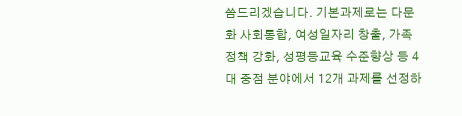씀드리겠습니다. 기본과제로는 다문화 사회통합, 여성일자리 창출, 가족정책 강화, 성평등교육 수준향상 등 4대 중점 분야에서 12개 과제를 선정하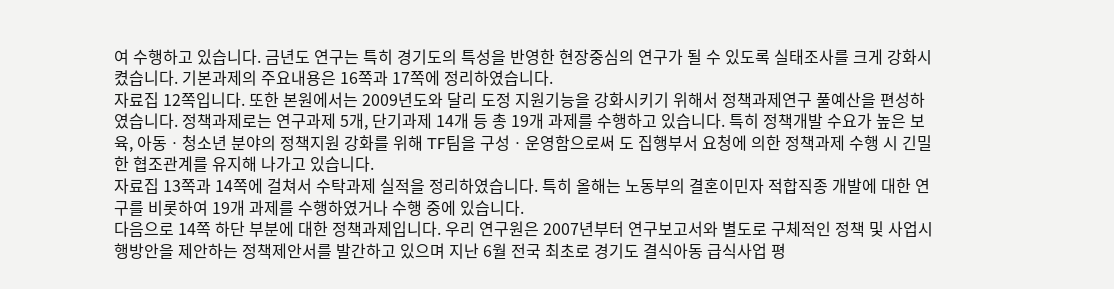여 수행하고 있습니다. 금년도 연구는 특히 경기도의 특성을 반영한 현장중심의 연구가 될 수 있도록 실태조사를 크게 강화시켰습니다. 기본과제의 주요내용은 16쪽과 17쪽에 정리하였습니다.
자료집 12쪽입니다. 또한 본원에서는 2009년도와 달리 도정 지원기능을 강화시키기 위해서 정책과제연구 풀예산을 편성하였습니다. 정책과제로는 연구과제 5개, 단기과제 14개 등 총 19개 과제를 수행하고 있습니다. 특히 정책개발 수요가 높은 보육, 아동ㆍ청소년 분야의 정책지원 강화를 위해 TF팀을 구성ㆍ운영함으로써 도 집행부서 요청에 의한 정책과제 수행 시 긴밀한 협조관계를 유지해 나가고 있습니다.
자료집 13쪽과 14쪽에 걸쳐서 수탁과제 실적을 정리하였습니다. 특히 올해는 노동부의 결혼이민자 적합직종 개발에 대한 연구를 비롯하여 19개 과제를 수행하였거나 수행 중에 있습니다.
다음으로 14쪽 하단 부분에 대한 정책과제입니다. 우리 연구원은 2007년부터 연구보고서와 별도로 구체적인 정책 및 사업시행방안을 제안하는 정책제안서를 발간하고 있으며 지난 6월 전국 최초로 경기도 결식아동 급식사업 평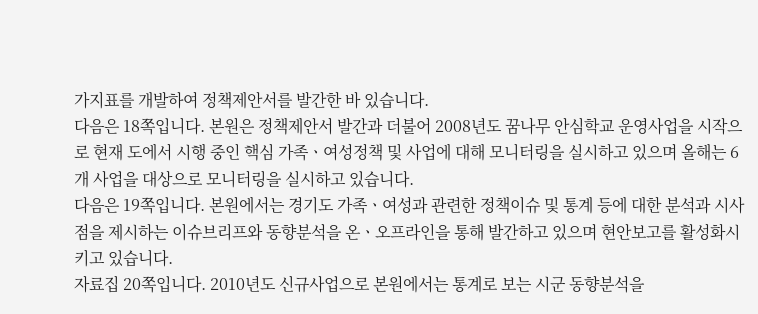가지표를 개발하여 정책제안서를 발간한 바 있습니다.
다음은 18쪽입니다. 본원은 정책제안서 발간과 더불어 2008년도 꿈나무 안심학교 운영사업을 시작으로 현재 도에서 시행 중인 핵심 가족ㆍ여성정책 및 사업에 대해 모니터링을 실시하고 있으며 올해는 6개 사업을 대상으로 모니터링을 실시하고 있습니다.
다음은 19쪽입니다. 본원에서는 경기도 가족ㆍ여성과 관련한 정책이슈 및 통계 등에 대한 분석과 시사점을 제시하는 이슈브리프와 동향분석을 온ㆍ오프라인을 통해 발간하고 있으며 현안보고를 활성화시키고 있습니다.
자료집 20쪽입니다. 2010년도 신규사업으로 본원에서는 통계로 보는 시군 동향분석을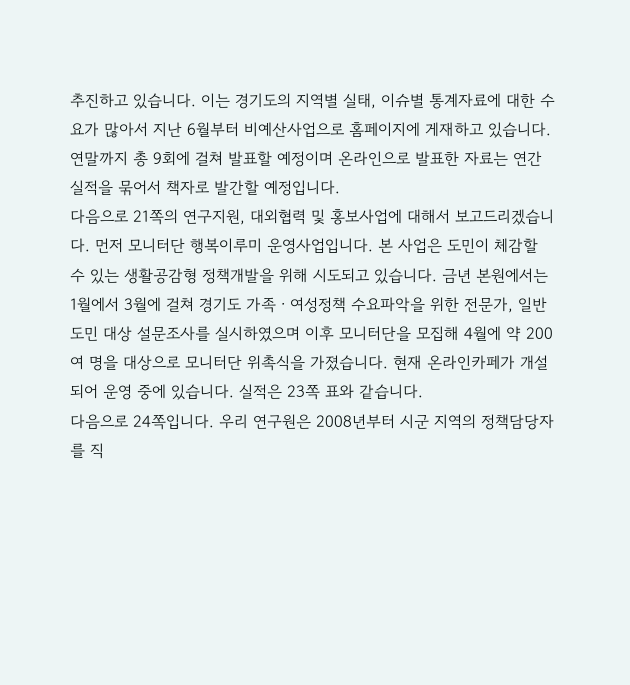추진하고 있습니다. 이는 경기도의 지역별 실태, 이슈별 통계자료에 대한 수요가 많아서 지난 6월부터 비예산사업으로 홈페이지에 게재하고 있습니다. 연말까지 총 9회에 걸쳐 발표할 예정이며 온라인으로 발표한 자료는 연간 실적을 묶어서 책자로 발간할 예정입니다.
다음으로 21쪽의 연구지원, 대외협력 및 홍보사업에 대해서 보고드리겠습니다. 먼저 모니터단 행복이루미 운영사업입니다. 본 사업은 도민이 체감할 수 있는 생활공감형 정책개발을 위해 시도되고 있습니다. 금년 본원에서는 1월에서 3월에 걸쳐 경기도 가족ㆍ여성정책 수요파악을 위한 전문가, 일반도민 대상 설문조사를 실시하였으며 이후 모니터단을 모집해 4월에 약 200여 명을 대상으로 모니터단 위촉식을 가졌습니다. 현재 온라인카페가 개설되어 운영 중에 있습니다. 실적은 23쪽 표와 같습니다.
다음으로 24쪽입니다. 우리 연구원은 2008년부터 시군 지역의 정책담당자를 직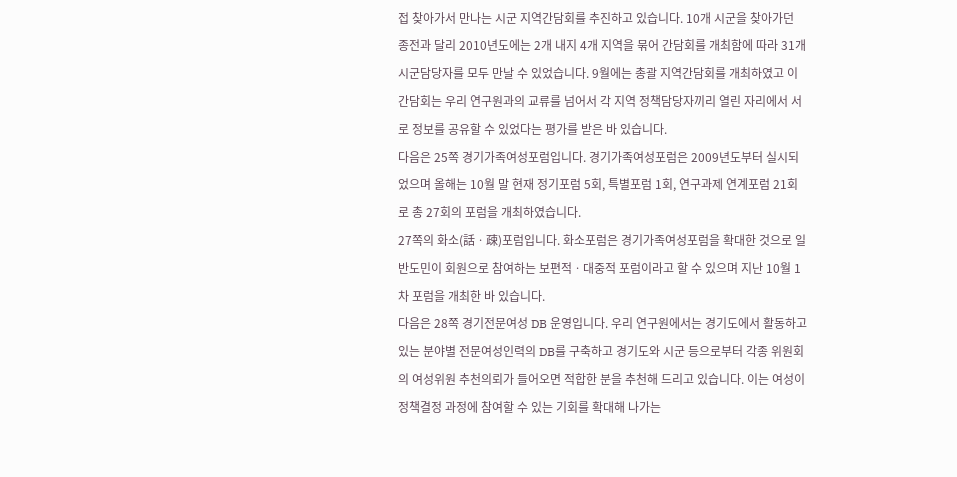접 찾아가서 만나는 시군 지역간담회를 추진하고 있습니다. 10개 시군을 찾아가던 종전과 달리 2010년도에는 2개 내지 4개 지역을 묶어 간담회를 개최함에 따라 31개 시군담당자를 모두 만날 수 있었습니다. 9월에는 총괄 지역간담회를 개최하였고 이 간담회는 우리 연구원과의 교류를 넘어서 각 지역 정책담당자끼리 열린 자리에서 서로 정보를 공유할 수 있었다는 평가를 받은 바 있습니다.
다음은 25쪽 경기가족여성포럼입니다. 경기가족여성포럼은 2009년도부터 실시되었으며 올해는 10월 말 현재 정기포럼 5회, 특별포럼 1회, 연구과제 연계포럼 21회로 총 27회의 포럼을 개최하였습니다.
27쪽의 화소(話ㆍ疎)포럼입니다. 화소포럼은 경기가족여성포럼을 확대한 것으로 일반도민이 회원으로 참여하는 보편적ㆍ대중적 포럼이라고 할 수 있으며 지난 10월 1차 포럼을 개최한 바 있습니다.
다음은 28쪽 경기전문여성 DB 운영입니다. 우리 연구원에서는 경기도에서 활동하고 있는 분야별 전문여성인력의 DB를 구축하고 경기도와 시군 등으로부터 각종 위원회의 여성위원 추천의뢰가 들어오면 적합한 분을 추천해 드리고 있습니다. 이는 여성이 정책결정 과정에 참여할 수 있는 기회를 확대해 나가는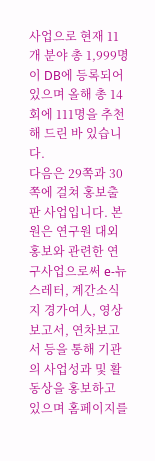사업으로 현재 11개 분야 총 1,999명이 DB에 등록되어 있으며 올해 총 14회에 111명을 추천해 드린 바 있습니다.
다음은 29쪽과 30쪽에 걸쳐 홍보출판 사업입니다. 본원은 연구원 대외홍보와 관련한 연구사업으로써 e-뉴스레터, 계간소식지 경가여人, 영상보고서, 연차보고서 등을 통해 기관의 사업성과 및 활동상을 홍보하고 있으며 홈페이지를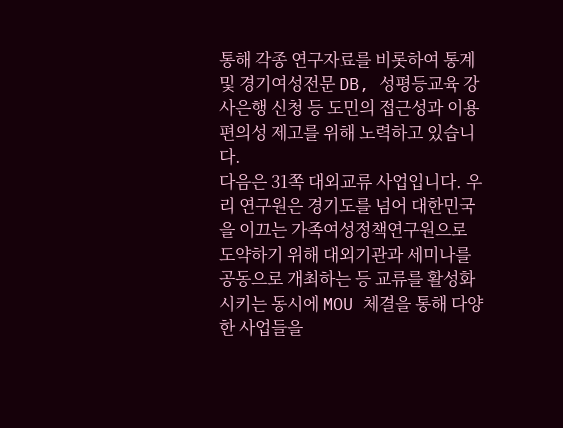통해 각종 연구자료를 비롯하여 통계 및 경기여성전문 DB, 성평등교육 강사은행 신청 등 도민의 접근성과 이용편의성 제고를 위해 노력하고 있습니다.
다음은 31쪽 대외교류 사업입니다. 우리 연구원은 경기도를 넘어 대한민국을 이끄는 가족여성정책연구원으로 도약하기 위해 대외기관과 세미나를 공동으로 개최하는 등 교류를 활성화시키는 동시에 MOU 체결을 통해 다양한 사업들을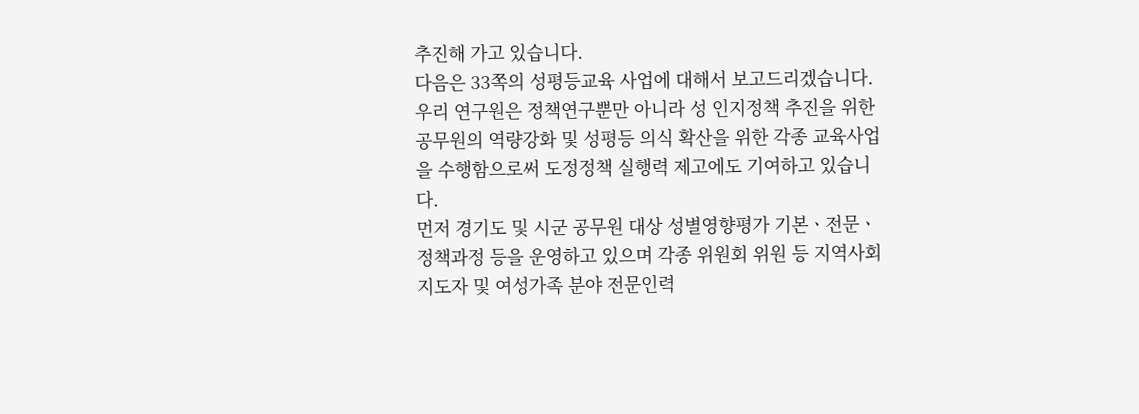추진해 가고 있습니다.
다음은 33쪽의 성평등교육 사업에 대해서 보고드리겠습니다. 우리 연구원은 정책연구뿐만 아니라 성 인지정책 추진을 위한 공무원의 역량강화 및 성평등 의식 확산을 위한 각종 교육사업을 수행함으로써 도정정책 실행력 제고에도 기여하고 있습니다.
먼저 경기도 및 시군 공무원 대상 성별영향평가 기본ㆍ전문ㆍ정책과정 등을 운영하고 있으며 각종 위원회 위원 등 지역사회 지도자 및 여성가족 분야 전문인력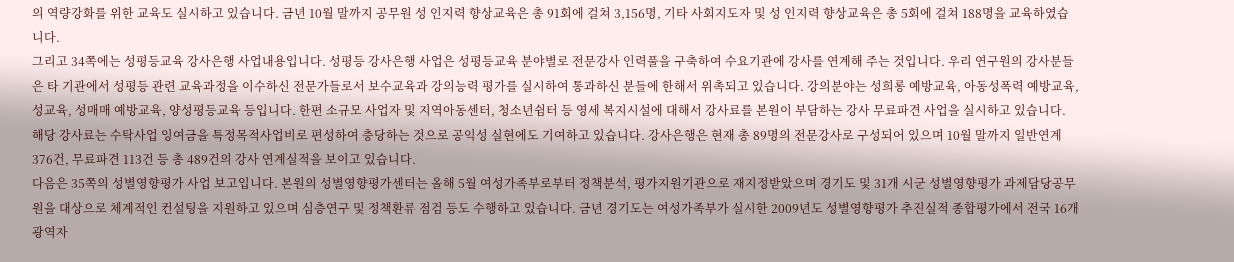의 역량강화를 위한 교육도 실시하고 있습니다. 금년 10월 말까지 공무원 성 인지력 향상교육은 총 91회에 걸쳐 3,156명, 기타 사회지도자 및 성 인지력 향상교육은 총 5회에 걸쳐 188명을 교육하였습니다.
그리고 34쪽에는 성평등교육 강사은행 사업내용입니다. 성평등 강사은행 사업은 성평등교육 분야별로 전문강사 인력풀을 구축하여 수요기관에 강사를 연계해 주는 것입니다. 우리 연구원의 강사분들은 타 기관에서 성평등 관련 교육과정을 이수하신 전문가들로서 보수교육과 강의능력 평가를 실시하여 통과하신 분들에 한해서 위촉되고 있습니다. 강의분야는 성희롱 예방교육, 아동성폭력 예방교육, 성교육, 성매매 예방교육, 양성평등교육 등입니다. 한편 소규모 사업자 및 지역아동센터, 청소년쉼터 등 영세 복지시설에 대해서 강사료를 본원이 부담하는 강사 무료파견 사업을 실시하고 있습니다. 해당 강사료는 수탁사업 잉여금을 특정목적사업비로 편성하여 충당하는 것으로 공익성 실현에도 기여하고 있습니다. 강사은행은 현재 총 89명의 전문강사로 구성되어 있으며 10월 말까지 일반연계 376건, 무료파견 113건 등 총 489건의 강사 연계실적을 보이고 있습니다.
다음은 35쪽의 성별영향평가 사업 보고입니다. 본원의 성별영향평가센터는 올해 5월 여성가족부로부터 정책분석, 평가지원기관으로 재지정받았으며 경기도 및 31개 시군 성별영향평가 과제담당공무원을 대상으로 체계적인 컨설팅을 지원하고 있으며 심층연구 및 정책환류 점검 등도 수행하고 있습니다. 금년 경기도는 여성가족부가 실시한 2009년도 성별영향평가 추진실적 종합평가에서 전국 16개 광역자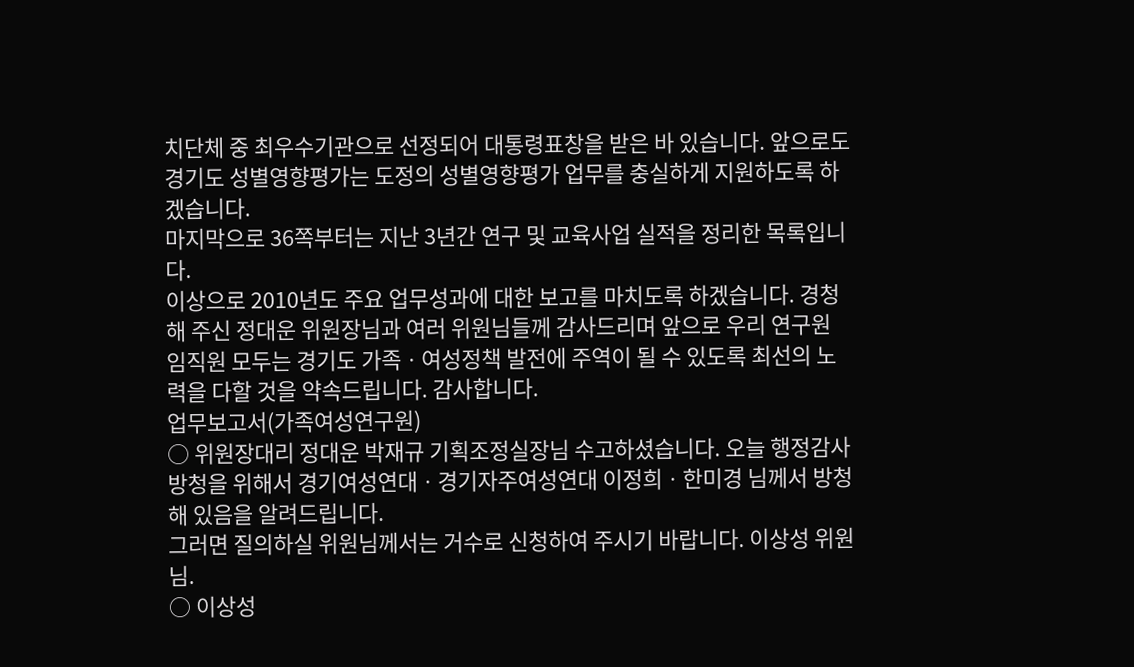치단체 중 최우수기관으로 선정되어 대통령표창을 받은 바 있습니다. 앞으로도 경기도 성별영향평가는 도정의 성별영향평가 업무를 충실하게 지원하도록 하겠습니다.
마지막으로 36쪽부터는 지난 3년간 연구 및 교육사업 실적을 정리한 목록입니다.
이상으로 2010년도 주요 업무성과에 대한 보고를 마치도록 하겠습니다. 경청해 주신 정대운 위원장님과 여러 위원님들께 감사드리며 앞으로 우리 연구원 임직원 모두는 경기도 가족ㆍ여성정책 발전에 주역이 될 수 있도록 최선의 노력을 다할 것을 약속드립니다. 감사합니다.
업무보고서(가족여성연구원)
○ 위원장대리 정대운 박재규 기획조정실장님 수고하셨습니다. 오늘 행정감사 방청을 위해서 경기여성연대ㆍ경기자주여성연대 이정희ㆍ한미경 님께서 방청해 있음을 알려드립니다.
그러면 질의하실 위원님께서는 거수로 신청하여 주시기 바랍니다. 이상성 위원님.
○ 이상성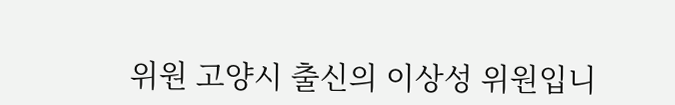위원 고양시 출신의 이상성 위원입니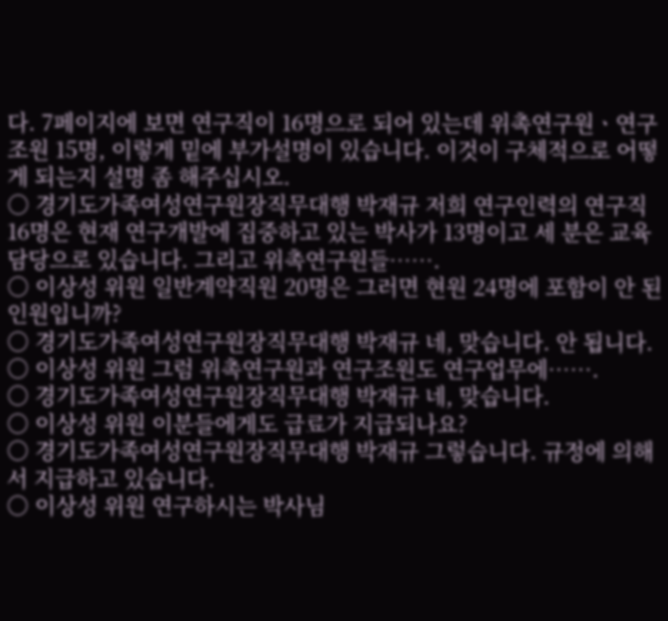다. 7페이지에 보면 연구직이 16명으로 되어 있는데 위촉연구원ㆍ연구조원 15명, 이렇게 밑에 부가설명이 있습니다. 이것이 구체적으로 어떻게 되는지 설명 좀 해주십시오.
○ 경기도가족여성연구원장직무대행 박재규 저희 연구인력의 연구직 16명은 현재 연구개발에 집중하고 있는 박사가 13명이고 세 분은 교육담당으로 있습니다. 그리고 위촉연구원들…….
○ 이상성 위원 일반계약직원 20명은 그러면 현원 24명에 포함이 안 된 인원입니까?
○ 경기도가족여성연구원장직무대행 박재규 네, 맞습니다. 안 됩니다.
○ 이상성 위원 그럼 위촉연구원과 연구조원도 연구업무에…….
○ 경기도가족여성연구원장직무대행 박재규 네, 맞습니다.
○ 이상성 위원 이분들에게도 급료가 지급되나요?
○ 경기도가족여성연구원장직무대행 박재규 그렇습니다. 규정에 의해서 지급하고 있습니다.
○ 이상성 위원 연구하시는 박사님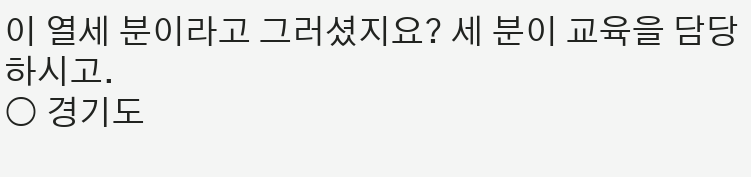이 열세 분이라고 그러셨지요? 세 분이 교육을 담당하시고.
○ 경기도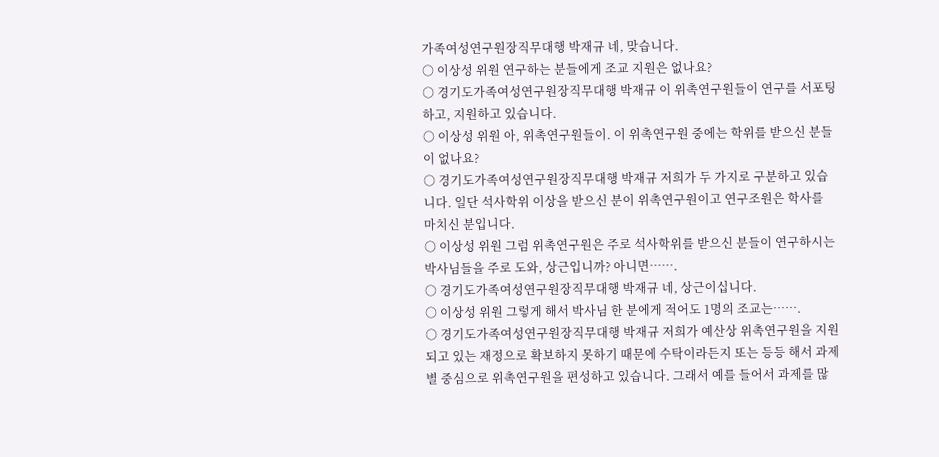가족여성연구원장직무대행 박재규 네, 맞습니다.
○ 이상성 위원 연구하는 분들에게 조교 지원은 없나요?
○ 경기도가족여성연구원장직무대행 박재규 이 위촉연구원들이 연구를 서포팅하고, 지원하고 있습니다.
○ 이상성 위원 아, 위촉연구원들이. 이 위촉연구원 중에는 학위를 받으신 분들이 없나요?
○ 경기도가족여성연구원장직무대행 박재규 저희가 두 가지로 구분하고 있습니다. 일단 석사학위 이상을 받으신 분이 위촉연구원이고 연구조원은 학사를 마치신 분입니다.
○ 이상성 위원 그럼 위촉연구원은 주로 석사학위를 받으신 분들이 연구하시는 박사님들을 주로 도와, 상근입니까? 아니면…….
○ 경기도가족여성연구원장직무대행 박재규 네, 상근이십니다.
○ 이상성 위원 그렇게 해서 박사님 한 분에게 적어도 1명의 조교는…….
○ 경기도가족여성연구원장직무대행 박재규 저희가 예산상 위촉연구원을 지원되고 있는 재정으로 확보하지 못하기 때문에 수탁이라든지 또는 등등 해서 과제별 중심으로 위촉연구원을 편성하고 있습니다. 그래서 예를 들어서 과제를 많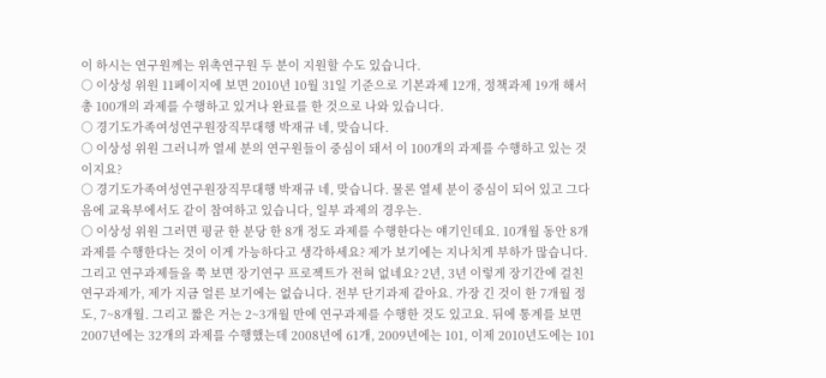이 하시는 연구원께는 위촉연구원 두 분이 지원할 수도 있습니다.
○ 이상성 위원 11페이지에 보면 2010년 10월 31일 기준으로 기본과제 12개, 정책과제 19개 해서 총 100개의 과제를 수행하고 있거나 완료를 한 것으로 나와 있습니다.
○ 경기도가족여성연구원장직무대행 박재규 네, 맞습니다.
○ 이상성 위원 그러니까 열세 분의 연구원들이 중심이 돼서 이 100개의 과제를 수행하고 있는 것이지요?
○ 경기도가족여성연구원장직무대행 박재규 네, 맞습니다. 물론 열세 분이 중심이 되어 있고 그다음에 교육부에서도 같이 참여하고 있습니다, 일부 과제의 경우는.
○ 이상성 위원 그러면 평균 한 분당 한 8개 정도 과제를 수행한다는 얘기인데요. 10개월 동안 8개 과제를 수행한다는 것이 이게 가능하다고 생각하세요? 제가 보기에는 지나치게 부하가 많습니다. 그리고 연구과제들을 쭉 보면 장기연구 프로젝트가 전혀 없네요? 2년, 3년 이렇게 장기간에 걸친 연구과제가, 제가 지금 얼른 보기에는 없습니다. 전부 단기과제 같아요. 가장 긴 것이 한 7개월 정도, 7~8개월. 그리고 짧은 거는 2~3개월 만에 연구과제를 수행한 것도 있고요. 뒤에 통계를 보면 2007년에는 32개의 과제를 수행했는데 2008년에 61개, 2009년에는 101, 이제 2010년도에는 101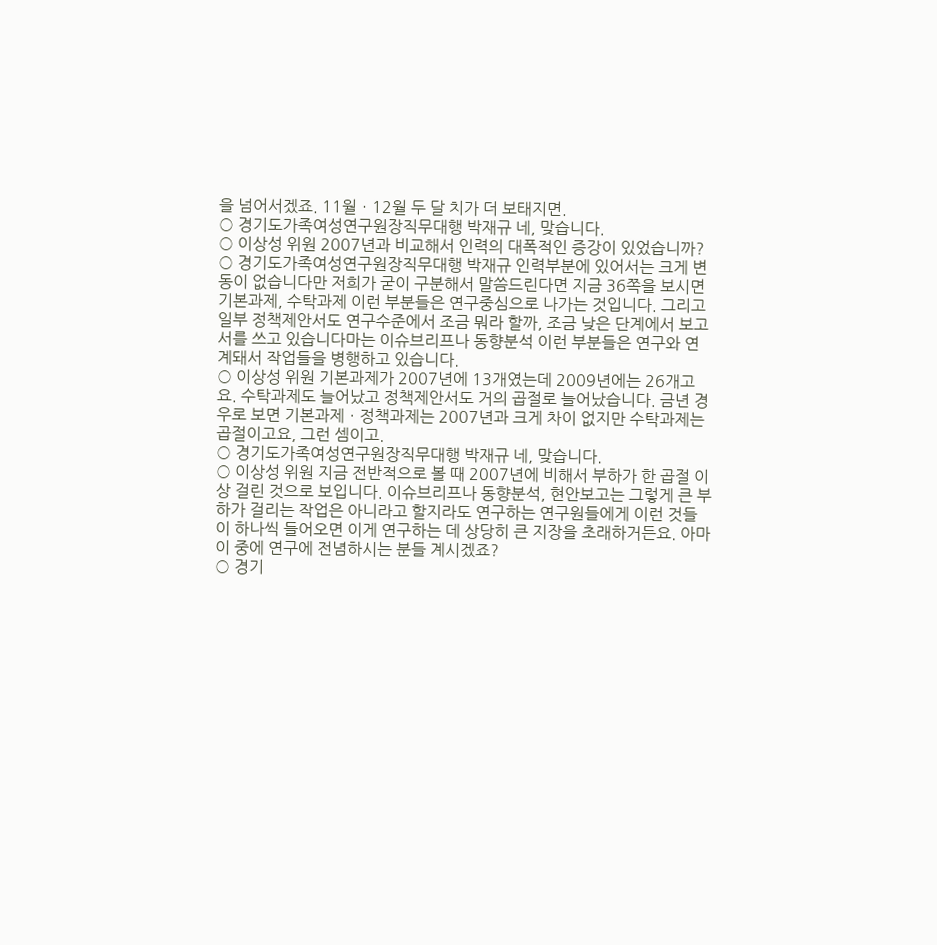을 넘어서겠죠. 11월ㆍ12월 두 달 치가 더 보태지면.
○ 경기도가족여성연구원장직무대행 박재규 네, 맞습니다.
○ 이상성 위원 2007년과 비교해서 인력의 대폭적인 증강이 있었습니까?
○ 경기도가족여성연구원장직무대행 박재규 인력부분에 있어서는 크게 변동이 없습니다만 저희가 굳이 구분해서 말씀드린다면 지금 36쪽을 보시면 기본과제, 수탁과제 이런 부분들은 연구중심으로 나가는 것입니다. 그리고 일부 정책제안서도 연구수준에서 조금 뭐라 할까, 조금 낮은 단계에서 보고서를 쓰고 있습니다마는 이슈브리프나 동향분석 이런 부분들은 연구와 연계돼서 작업들을 병행하고 있습니다.
○ 이상성 위원 기본과제가 2007년에 13개였는데 2009년에는 26개고요. 수탁과제도 늘어났고 정책제안서도 거의 곱절로 늘어났습니다. 금년 경우로 보면 기본과제ㆍ정책과제는 2007년과 크게 차이 없지만 수탁과제는 곱절이고요, 그런 셈이고.
○ 경기도가족여성연구원장직무대행 박재규 네, 맞습니다.
○ 이상성 위원 지금 전반적으로 볼 때 2007년에 비해서 부하가 한 곱절 이상 걸린 것으로 보입니다. 이슈브리프나 동향분석, 현안보고는 그렇게 큰 부하가 걸리는 작업은 아니라고 할지라도 연구하는 연구원들에게 이런 것들이 하나씩 들어오면 이게 연구하는 데 상당히 큰 지장을 초래하거든요. 아마 이 중에 연구에 전념하시는 분들 계시겠죠?
○ 경기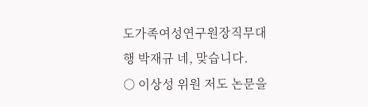도가족여성연구원장직무대행 박재규 네, 맞습니다.
○ 이상성 위원 저도 논문을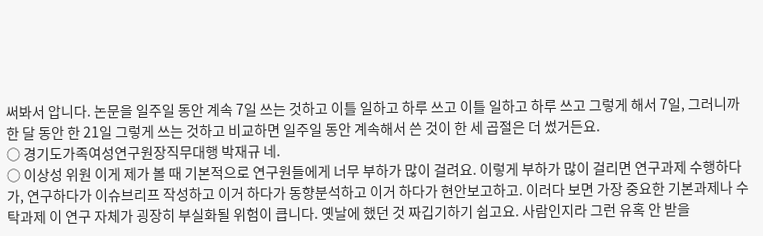써봐서 압니다. 논문을 일주일 동안 계속 7일 쓰는 것하고 이틀 일하고 하루 쓰고 이틀 일하고 하루 쓰고 그렇게 해서 7일, 그러니까 한 달 동안 한 21일 그렇게 쓰는 것하고 비교하면 일주일 동안 계속해서 쓴 것이 한 세 곱절은 더 썼거든요.
○ 경기도가족여성연구원장직무대행 박재규 네.
○ 이상성 위원 이게 제가 볼 때 기본적으로 연구원들에게 너무 부하가 많이 걸려요. 이렇게 부하가 많이 걸리면 연구과제 수행하다가, 연구하다가 이슈브리프 작성하고 이거 하다가 동향분석하고 이거 하다가 현안보고하고. 이러다 보면 가장 중요한 기본과제나 수탁과제 이 연구 자체가 굉장히 부실화될 위험이 큽니다. 옛날에 했던 것 짜깁기하기 쉽고요. 사람인지라 그런 유혹 안 받을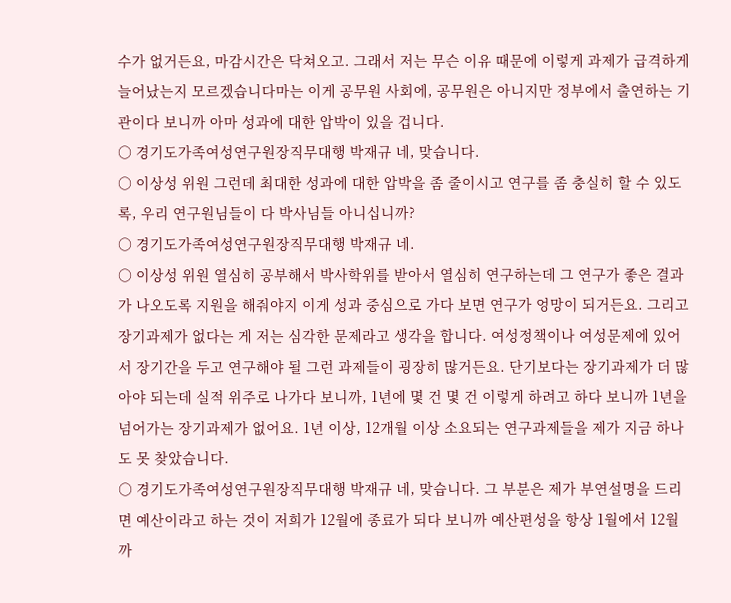수가 없거든요, 마감시간은 닥쳐오고. 그래서 저는 무슨 이유 때문에 이렇게 과제가 급격하게 늘어났는지 모르겠습니다마는 이게 공무원 사회에, 공무원은 아니지만 정부에서 출연하는 기관이다 보니까 아마 성과에 대한 압박이 있을 겁니다.
○ 경기도가족여성연구원장직무대행 박재규 네, 맞습니다.
○ 이상성 위원 그런데 최대한 성과에 대한 압박을 좀 줄이시고 연구를 좀 충실히 할 수 있도록, 우리 연구원님들이 다 박사님들 아니십니까?
○ 경기도가족여성연구원장직무대행 박재규 네.
○ 이상성 위원 열심히 공부해서 박사학위를 받아서 열심히 연구하는데 그 연구가 좋은 결과가 나오도록 지원을 해줘야지 이게 성과 중심으로 가다 보면 연구가 엉망이 되거든요. 그리고 장기과제가 없다는 게 저는 심각한 문제라고 생각을 합니다. 여성정책이나 여성문제에 있어서 장기간을 두고 연구해야 될 그런 과제들이 굉장히 많거든요. 단기보다는 장기과제가 더 많아야 되는데 실적 위주로 나가다 보니까, 1년에 몇 건 몇 건 이렇게 하려고 하다 보니까 1년을 넘어가는 장기과제가 없어요. 1년 이상, 12개월 이상 소요되는 연구과제들을 제가 지금 하나도 못 찾았습니다.
○ 경기도가족여성연구원장직무대행 박재규 네, 맞습니다. 그 부분은 제가 부연설명을 드리면 예산이라고 하는 것이 저희가 12월에 종료가 되다 보니까 예산편성을 항상 1월에서 12월까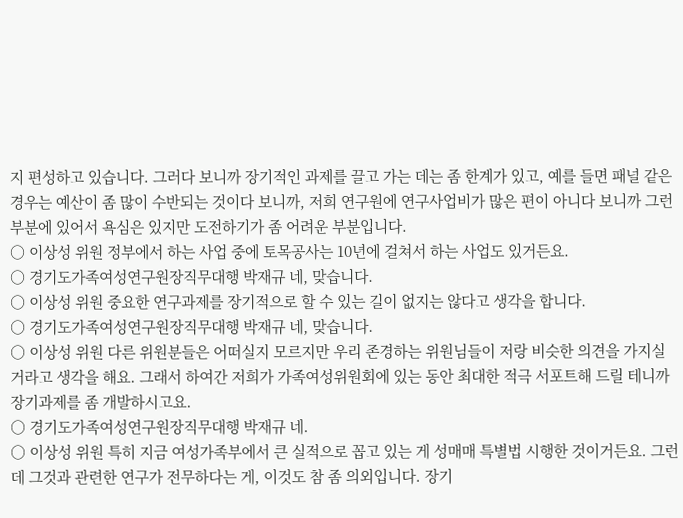지 편성하고 있습니다. 그러다 보니까 장기적인 과제를 끌고 가는 데는 좀 한계가 있고, 예를 들면 패널 같은 경우는 예산이 좀 많이 수반되는 것이다 보니까, 저희 연구원에 연구사업비가 많은 편이 아니다 보니까 그런 부분에 있어서 욕심은 있지만 도전하기가 좀 어려운 부분입니다.
○ 이상성 위원 정부에서 하는 사업 중에 토목공사는 10년에 걸쳐서 하는 사업도 있거든요.
○ 경기도가족여성연구원장직무대행 박재규 네, 맞습니다.
○ 이상성 위원 중요한 연구과제를 장기적으로 할 수 있는 길이 없지는 않다고 생각을 합니다.
○ 경기도가족여성연구원장직무대행 박재규 네, 맞습니다.
○ 이상성 위원 다른 위원분들은 어떠실지 모르지만 우리 존경하는 위원님들이 저랑 비슷한 의견을 가지실 거라고 생각을 해요. 그래서 하여간 저희가 가족여성위원회에 있는 동안 최대한 적극 서포트해 드릴 테니까 장기과제를 좀 개발하시고요.
○ 경기도가족여성연구원장직무대행 박재규 네.
○ 이상성 위원 특히 지금 여성가족부에서 큰 실적으로 꼽고 있는 게 성매매 특별법 시행한 것이거든요. 그런데 그것과 관련한 연구가 전무하다는 게, 이것도 참 좀 의외입니다. 장기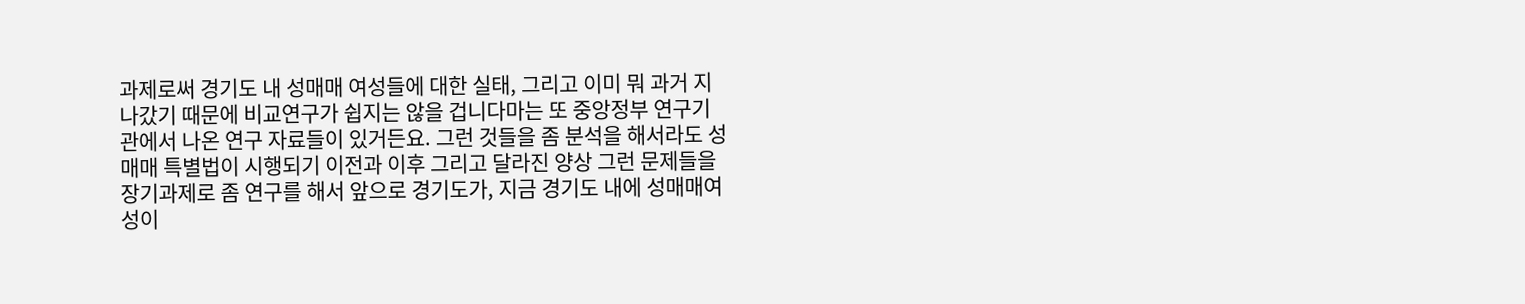과제로써 경기도 내 성매매 여성들에 대한 실태, 그리고 이미 뭐 과거 지나갔기 때문에 비교연구가 쉽지는 않을 겁니다마는 또 중앙정부 연구기관에서 나온 연구 자료들이 있거든요. 그런 것들을 좀 분석을 해서라도 성매매 특별법이 시행되기 이전과 이후 그리고 달라진 양상 그런 문제들을 장기과제로 좀 연구를 해서 앞으로 경기도가, 지금 경기도 내에 성매매여성이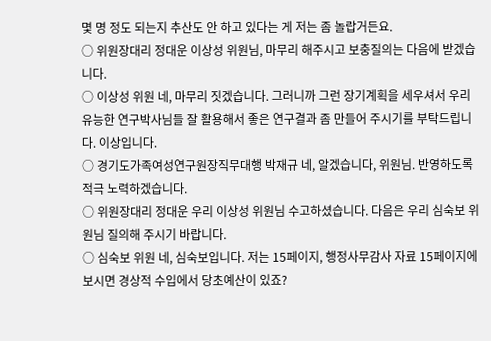몇 명 정도 되는지 추산도 안 하고 있다는 게 저는 좀 놀랍거든요.
○ 위원장대리 정대운 이상성 위원님, 마무리 해주시고 보충질의는 다음에 받겠습니다.
○ 이상성 위원 네, 마무리 짓겠습니다. 그러니까 그런 장기계획을 세우셔서 우리 유능한 연구박사님들 잘 활용해서 좋은 연구결과 좀 만들어 주시기를 부탁드립니다. 이상입니다.
○ 경기도가족여성연구원장직무대행 박재규 네, 알겠습니다, 위원님. 반영하도록 적극 노력하겠습니다.
○ 위원장대리 정대운 우리 이상성 위원님 수고하셨습니다. 다음은 우리 심숙보 위원님 질의해 주시기 바랍니다.
○ 심숙보 위원 네, 심숙보입니다. 저는 15페이지, 행정사무감사 자료 15페이지에 보시면 경상적 수입에서 당초예산이 있죠?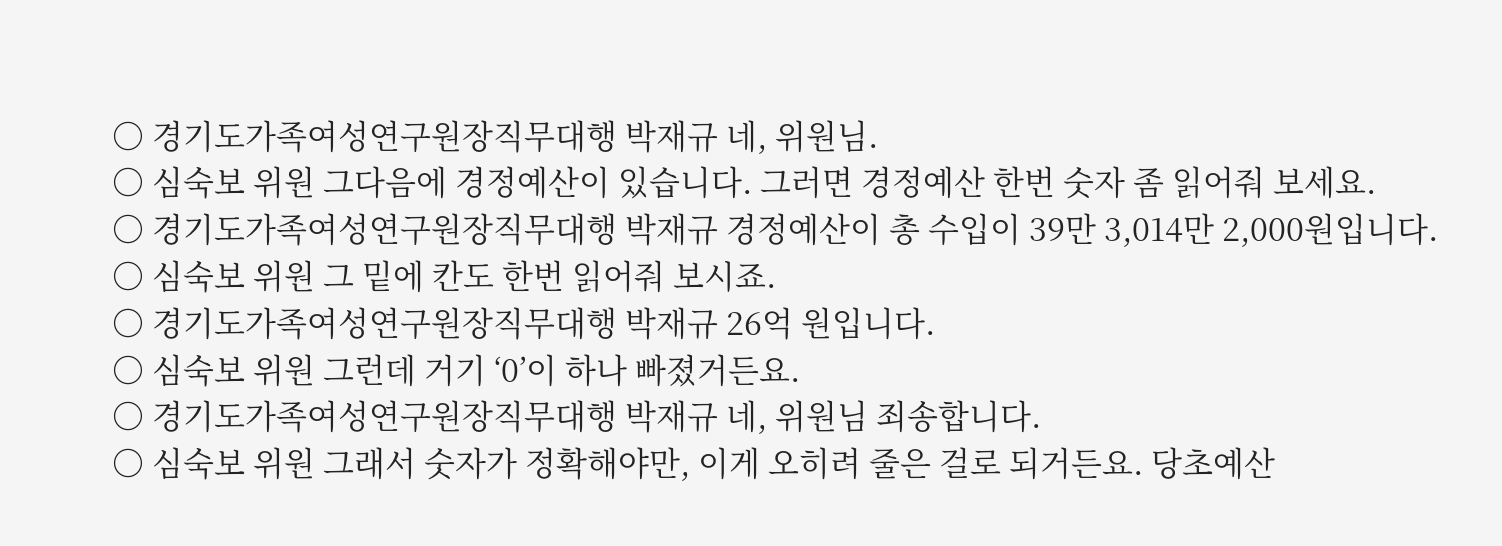○ 경기도가족여성연구원장직무대행 박재규 네, 위원님.
○ 심숙보 위원 그다음에 경정예산이 있습니다. 그러면 경정예산 한번 숫자 좀 읽어줘 보세요.
○ 경기도가족여성연구원장직무대행 박재규 경정예산이 총 수입이 39만 3,014만 2,000원입니다.
○ 심숙보 위원 그 밑에 칸도 한번 읽어줘 보시죠.
○ 경기도가족여성연구원장직무대행 박재규 26억 원입니다.
○ 심숙보 위원 그런데 거기 ‘0’이 하나 빠졌거든요.
○ 경기도가족여성연구원장직무대행 박재규 네, 위원님 죄송합니다.
○ 심숙보 위원 그래서 숫자가 정확해야만, 이게 오히려 줄은 걸로 되거든요. 당초예산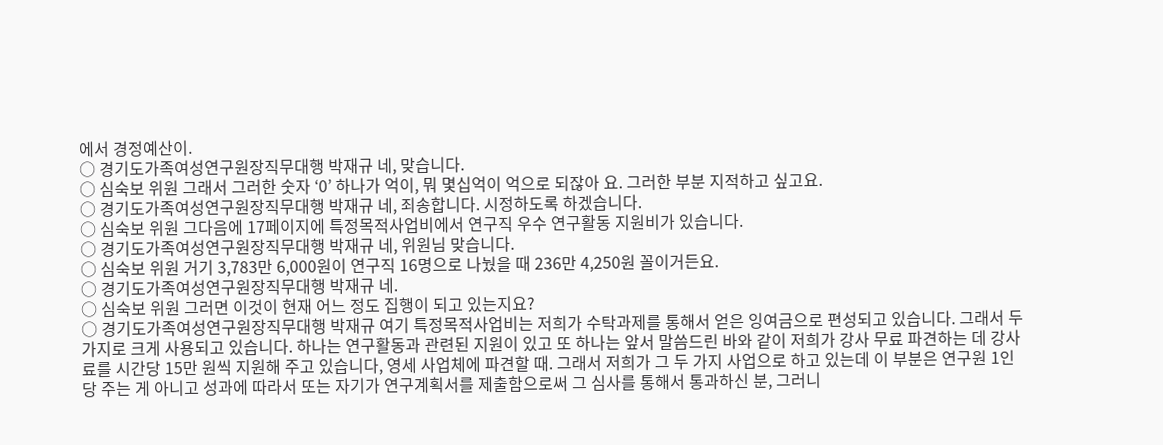에서 경정예산이.
○ 경기도가족여성연구원장직무대행 박재규 네, 맞습니다.
○ 심숙보 위원 그래서 그러한 숫자 ‘0’ 하나가 억이, 뭐 몇십억이 억으로 되잖아 요. 그러한 부분 지적하고 싶고요.
○ 경기도가족여성연구원장직무대행 박재규 네, 죄송합니다. 시정하도록 하겠습니다.
○ 심숙보 위원 그다음에 17페이지에 특정목적사업비에서 연구직 우수 연구활동 지원비가 있습니다.
○ 경기도가족여성연구원장직무대행 박재규 네, 위원님 맞습니다.
○ 심숙보 위원 거기 3,783만 6,000원이 연구직 16명으로 나눴을 때 236만 4,250원 꼴이거든요.
○ 경기도가족여성연구원장직무대행 박재규 네.
○ 심숙보 위원 그러면 이것이 현재 어느 정도 집행이 되고 있는지요?
○ 경기도가족여성연구원장직무대행 박재규 여기 특정목적사업비는 저희가 수탁과제를 통해서 얻은 잉여금으로 편성되고 있습니다. 그래서 두 가지로 크게 사용되고 있습니다. 하나는 연구활동과 관련된 지원이 있고 또 하나는 앞서 말씀드린 바와 같이 저희가 강사 무료 파견하는 데 강사료를 시간당 15만 원씩 지원해 주고 있습니다, 영세 사업체에 파견할 때. 그래서 저희가 그 두 가지 사업으로 하고 있는데 이 부분은 연구원 1인당 주는 게 아니고 성과에 따라서 또는 자기가 연구계획서를 제출함으로써 그 심사를 통해서 통과하신 분, 그러니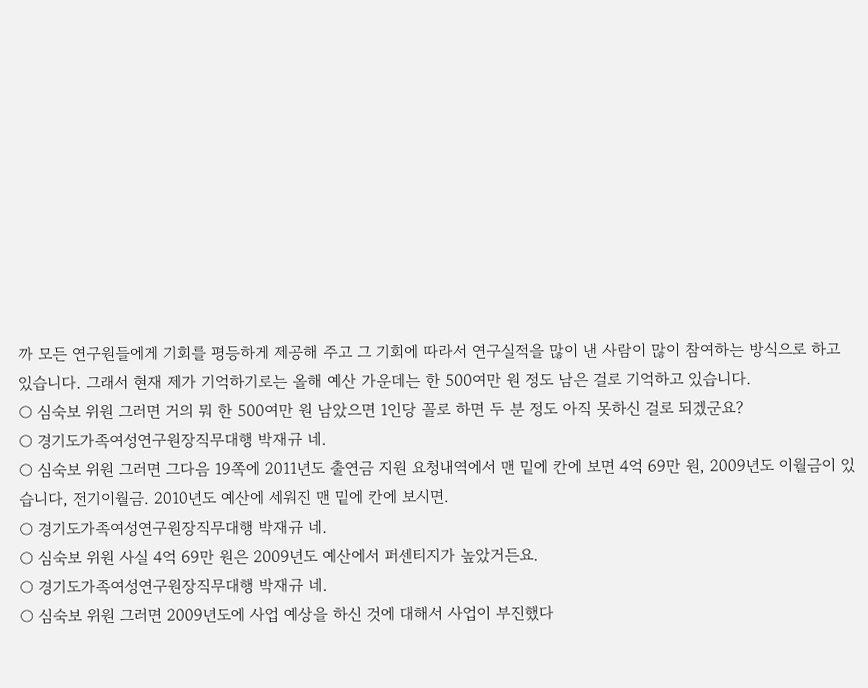까 모든 연구원들에게 기회를 평등하게 제공해 주고 그 기회에 따라서 연구실적을 많이 낸 사람이 많이 참여하는 방식으로 하고 있습니다. 그래서 현재 제가 기억하기로는 올해 예산 가운데는 한 500여만 원 정도 남은 걸로 기억하고 있습니다.
○ 심숙보 위원 그러면 거의 뭐 한 500여만 원 남았으면 1인당 꼴로 하면 두 분 정도 아직 못하신 걸로 되겠군요?
○ 경기도가족여성연구원장직무대행 박재규 네.
○ 심숙보 위원 그러면 그다음 19쪽에 2011년도 출연금 지원 요청내역에서 맨 밑에 칸에 보면 4억 69만 원, 2009년도 이월금이 있습니다, 전기이월금. 2010년도 예산에 세워진 맨 밑에 칸에 보시면.
○ 경기도가족여성연구원장직무대행 박재규 네.
○ 심숙보 위원 사실 4억 69만 원은 2009년도 예산에서 퍼센티지가 높았거든요.
○ 경기도가족여성연구원장직무대행 박재규 네.
○ 심숙보 위원 그러면 2009년도에 사업 예상을 하신 것에 대해서 사업이 부진했다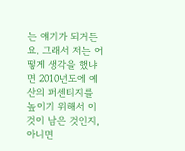는 얘기가 되거든요. 그래서 저는 어떻게 생각을 했냐면 2010년도에 예산의 퍼센티지를 높이기 위해서 이것이 남은 것인지, 아니면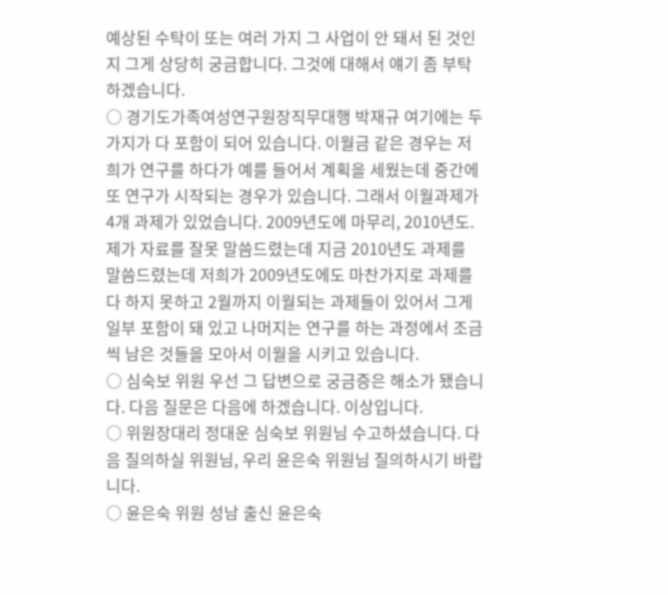예상된 수탁이 또는 여러 가지 그 사업이 안 돼서 된 것인지 그게 상당히 궁금합니다. 그것에 대해서 얘기 좀 부탁하겠습니다.
○ 경기도가족여성연구원장직무대행 박재규 여기에는 두 가지가 다 포함이 되어 있습니다. 이월금 같은 경우는 저희가 연구를 하다가 예를 들어서 계획을 세웠는데 중간에 또 연구가 시작되는 경우가 있습니다. 그래서 이월과제가 4개 과제가 있었습니다. 2009년도에 마무리, 2010년도. 제가 자료를 잘못 말씀드렸는데 지금 2010년도 과제를 말씀드렸는데 저희가 2009년도에도 마찬가지로 과제를 다 하지 못하고 2월까지 이월되는 과제들이 있어서 그게 일부 포함이 돼 있고 나머지는 연구를 하는 과정에서 조금씩 남은 것들을 모아서 이월을 시키고 있습니다.
○ 심숙보 위원 우선 그 답변으로 궁금증은 해소가 됐습니다. 다음 질문은 다음에 하겠습니다. 이상입니다.
○ 위원장대리 정대운 심숙보 위원님 수고하셨습니다. 다음 질의하실 위원님, 우리 윤은숙 위원님 질의하시기 바랍니다.
○ 윤은숙 위원 성남 출신 윤은숙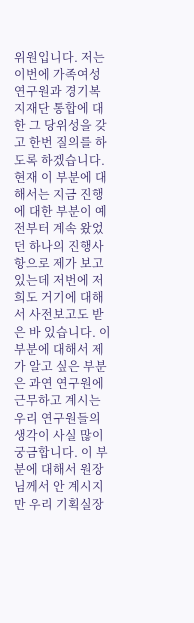위원입니다. 저는 이번에 가족여성연구원과 경기복지재단 통합에 대한 그 당위성을 갖고 한번 질의를 하도록 하겠습니다. 현재 이 부분에 대해서는 지금 진행에 대한 부분이 예전부터 계속 왔었던 하나의 진행사항으로 제가 보고 있는데 저번에 저희도 거기에 대해서 사전보고도 받은 바 있습니다. 이 부분에 대해서 제가 알고 싶은 부분은 과연 연구원에 근무하고 계시는 우리 연구원들의 생각이 사실 많이 궁금합니다. 이 부분에 대해서 원장님께서 안 계시지만 우리 기획실장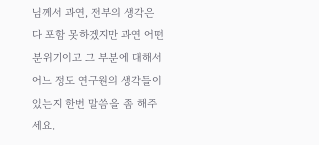님께서 과연, 전부의 생각은 다 포함 못하겠지만 과연 어떤 분위기이고 그 부분에 대해서 어느 정도 연구원의 생각들이 있는지 한번 말씀을 좀 해주세요.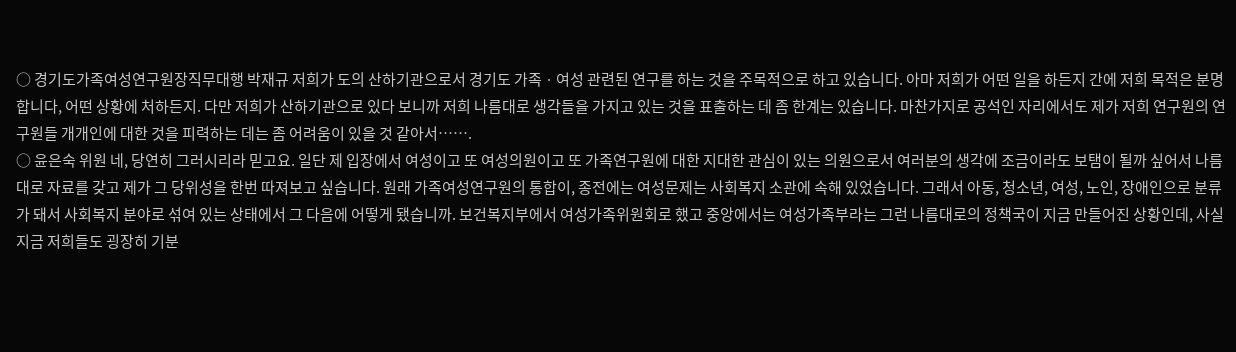○ 경기도가족여성연구원장직무대행 박재규 저희가 도의 산하기관으로서 경기도 가족ㆍ여성 관련된 연구를 하는 것을 주목적으로 하고 있습니다. 아마 저희가 어떤 일을 하든지 간에 저희 목적은 분명합니다, 어떤 상황에 처하든지. 다만 저희가 산하기관으로 있다 보니까 저희 나름대로 생각들을 가지고 있는 것을 표출하는 데 좀 한계는 있습니다. 마찬가지로 공석인 자리에서도 제가 저희 연구원의 연구원들 개개인에 대한 것을 피력하는 데는 좀 어려움이 있을 것 같아서…….
○ 윤은숙 위원 네, 당연히 그러시리라 믿고요. 일단 제 입장에서 여성이고 또 여성의원이고 또 가족연구원에 대한 지대한 관심이 있는 의원으로서 여러분의 생각에 조금이라도 보탬이 될까 싶어서 나름대로 자료를 갖고 제가 그 당위성을 한번 따져보고 싶습니다. 원래 가족여성연구원의 통합이, 종전에는 여성문제는 사회복지 소관에 속해 있었습니다. 그래서 아동, 청소년, 여성, 노인, 장애인으로 분류가 돼서 사회복지 분야로 섞여 있는 상태에서 그 다음에 어떻게 됐습니까. 보건복지부에서 여성가족위원회로 했고 중앙에서는 여성가족부라는 그런 나름대로의 정책국이 지금 만들어진 상황인데, 사실 지금 저희들도 굉장히 기분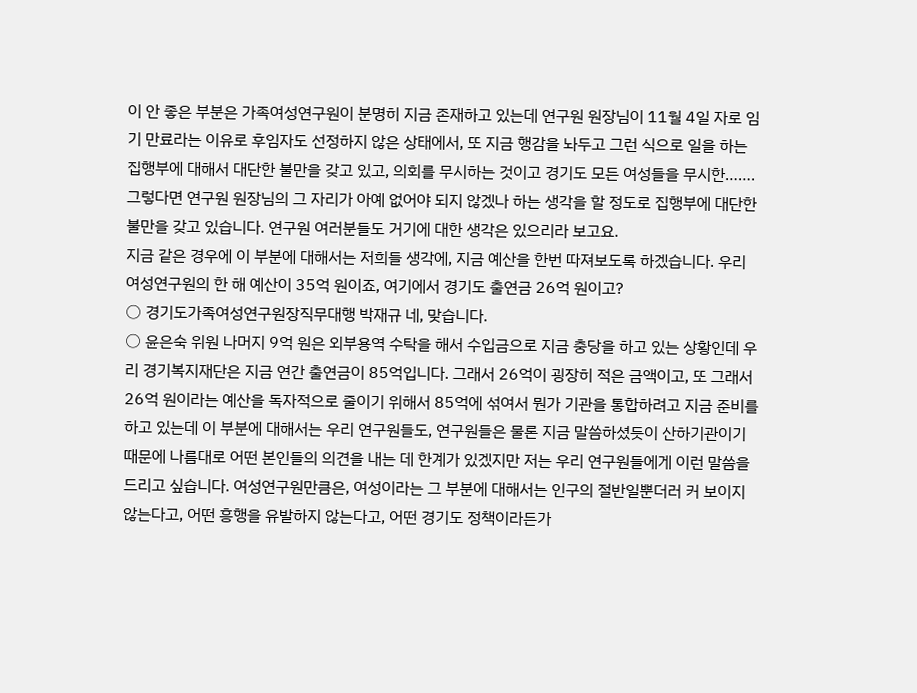이 안 좋은 부분은 가족여성연구원이 분명히 지금 존재하고 있는데 연구원 원장님이 11월 4일 자로 임기 만료라는 이유로 후임자도 선정하지 않은 상태에서, 또 지금 행감을 놔두고 그런 식으로 일을 하는 집행부에 대해서 대단한 불만을 갖고 있고, 의회를 무시하는 것이고 경기도 모든 여성들을 무시한……. 그렇다면 연구원 원장님의 그 자리가 아예 없어야 되지 않겠나 하는 생각을 할 정도로 집행부에 대단한 불만을 갖고 있습니다. 연구원 여러분들도 거기에 대한 생각은 있으리라 보고요.
지금 같은 경우에 이 부분에 대해서는 저희들 생각에, 지금 예산을 한번 따져보도록 하겠습니다. 우리 여성연구원의 한 해 예산이 35억 원이죠, 여기에서 경기도 출연금 26억 원이고?
○ 경기도가족여성연구원장직무대행 박재규 네, 맞습니다.
○ 윤은숙 위원 나머지 9억 원은 외부용역 수탁을 해서 수입금으로 지금 충당을 하고 있는 상황인데 우리 경기복지재단은 지금 연간 출연금이 85억입니다. 그래서 26억이 굉장히 적은 금액이고, 또 그래서 26억 원이라는 예산을 독자적으로 줄이기 위해서 85억에 섞여서 뭔가 기관을 통합하려고 지금 준비를 하고 있는데 이 부분에 대해서는 우리 연구원들도, 연구원들은 물론 지금 말씀하셨듯이 산하기관이기 때문에 나름대로 어떤 본인들의 의견을 내는 데 한계가 있겠지만 저는 우리 연구원들에게 이런 말씀을 드리고 싶습니다. 여성연구원만큼은, 여성이라는 그 부분에 대해서는 인구의 절반일뿐더러 커 보이지 않는다고, 어떤 흥행을 유발하지 않는다고, 어떤 경기도 정책이라든가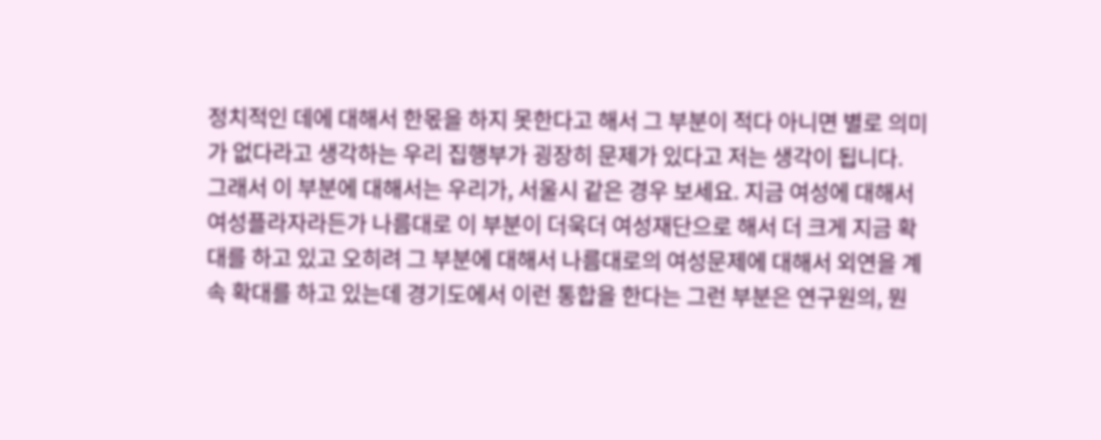정치적인 데에 대해서 한몫을 하지 못한다고 해서 그 부분이 적다 아니면 별로 의미가 없다라고 생각하는 우리 집행부가 굉장히 문제가 있다고 저는 생각이 됩니다.
그래서 이 부분에 대해서는 우리가, 서울시 같은 경우 보세요. 지금 여성에 대해서 여성플라자라든가 나름대로 이 부분이 더욱더 여성재단으로 해서 더 크게 지금 확대를 하고 있고 오히려 그 부분에 대해서 나름대로의 여성문제에 대해서 외연을 계속 확대를 하고 있는데 경기도에서 이런 통합을 한다는 그런 부분은 연구원의, 뭔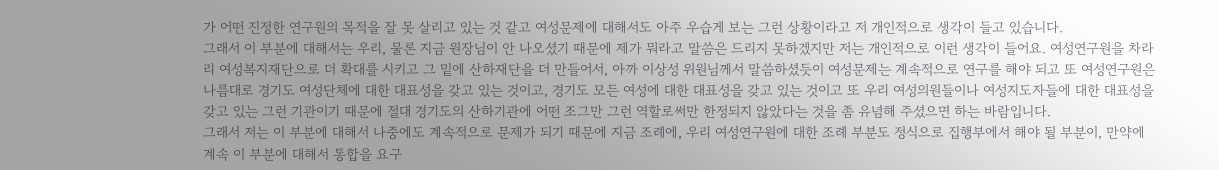가 어떤 진정한 연구원의 목적을 잘 못 살리고 있는 것 같고 여성문제에 대해서도 아주 우습게 보는 그런 상황이라고 저 개인적으로 생각이 들고 있습니다.
그래서 이 부분에 대해서는 우리, 물론 지금 원장님이 안 나오셨기 때문에 제가 뭐라고 말씀은 드리지 못하겠지만 저는 개인적으로 이런 생각이 들어요. 여성연구원을 차라리 여성복지재단으로 더 확대를 시키고 그 밑에 산하재단을 더 만들어서, 아까 이상성 위원님께서 말씀하셨듯이 여성문제는 계속적으로 연구를 해야 되고 또 여성연구원은 나름대로 경기도 여성단체에 대한 대표성을 갖고 있는 것이고, 경기도 모든 여성에 대한 대표성을 갖고 있는 것이고 또 우리 여성의원들이나 여성지도자들에 대한 대표성을 갖고 있는 그런 기관이기 때문에 절대 경기도의 산하기관에 어떤 조그만 그런 역할로써만 한정되지 않았다는 것을 좀 유념해 주셨으면 하는 바람입니다.
그래서 저는 이 부분에 대해서 나중에도 계속적으로 문제가 되기 때문에 지금 조례에, 우리 여성연구원에 대한 조례 부분도 정식으로 집행부에서 해야 될 부분이, 만약에 계속 이 부분에 대해서 통합을 요구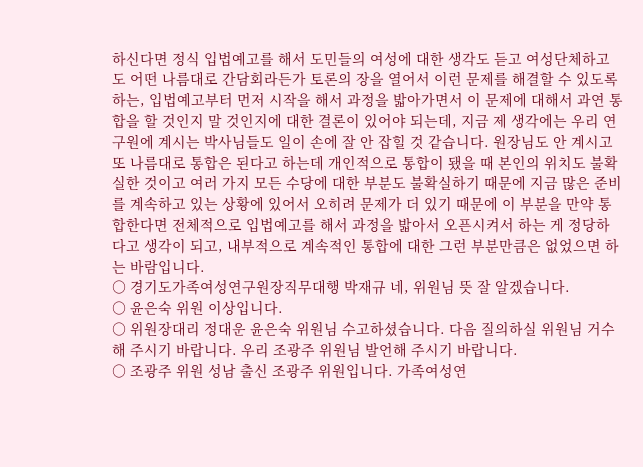하신다면 정식 입법예고를 해서 도민들의 여성에 대한 생각도 듣고 여성단체하고도 어떤 나름대로 간담회라든가 토론의 장을 열어서 이런 문제를 해결할 수 있도록 하는, 입법예고부터 먼저 시작을 해서 과정을 밟아가면서 이 문제에 대해서 과연 통합을 할 것인지 말 것인지에 대한 결론이 있어야 되는데, 지금 제 생각에는 우리 연구원에 계시는 박사님들도 일이 손에 잘 안 잡힐 것 같습니다. 원장님도 안 계시고 또 나름대로 통합은 된다고 하는데 개인적으로 통합이 됐을 때 본인의 위치도 불확실한 것이고 여러 가지 모든 수당에 대한 부분도 불확실하기 때문에 지금 많은 준비를 계속하고 있는 상황에 있어서 오히려 문제가 더 있기 때문에 이 부분을 만약 통합한다면 전체적으로 입법예고를 해서 과정을 밟아서 오픈시켜서 하는 게 정당하다고 생각이 되고, 내부적으로 계속적인 통합에 대한 그런 부분만큼은 없었으면 하는 바람입니다.
○ 경기도가족여성연구원장직무대행 박재규 네, 위원님 뜻 잘 알겠습니다.
○ 윤은숙 위원 이상입니다.
○ 위원장대리 정대운 윤은숙 위원님 수고하셨습니다. 다음 질의하실 위원님 거수해 주시기 바랍니다. 우리 조광주 위원님 발언해 주시기 바랍니다.
○ 조광주 위원 성남 출신 조광주 위원입니다. 가족여성연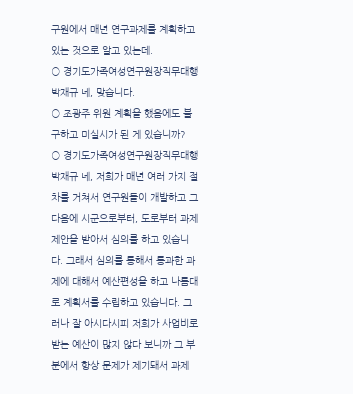구원에서 매년 연구과제를 계획하고 있는 것으로 알고 있는데.
○ 경기도가족여성연구원장직무대행 박재규 네, 맞습니다.
○ 조광주 위원 계획을 했음에도 불구하고 미실시가 된 게 있습니까?
○ 경기도가족여성연구원장직무대행 박재규 네, 저희가 매년 여러 가지 절차를 거쳐서 연구원들이 개발하고 그다음에 시군으로부터, 도로부터 과제 제안을 받아서 심의를 하고 있습니다. 그래서 심의를 통해서 통과한 과제에 대해서 예산편성을 하고 나름대로 계획서를 수립하고 있습니다. 그러나 잘 아시다시피 저희가 사업비로 받는 예산이 많지 않다 보니까 그 부분에서 항상 문제가 제기돼서 과제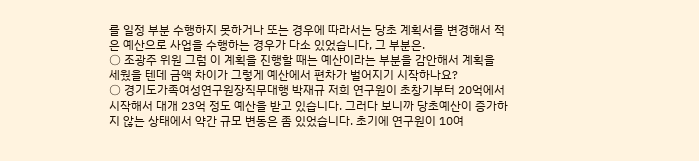를 일정 부분 수행하지 못하거나 또는 경우에 따라서는 당초 계획서를 변경해서 적은 예산으로 사업을 수행하는 경우가 다소 있었습니다, 그 부분은.
○ 조광주 위원 그럼 이 계획을 진행할 때는 예산이라는 부분을 감안해서 계획을 세웠을 텐데 금액 차이가 그렇게 예산에서 편차가 벌어지기 시작하나요?
○ 경기도가족여성연구원장직무대행 박재규 저희 연구원이 초창기부터 20억에서 시작해서 대개 23억 정도 예산을 받고 있습니다. 그러다 보니까 당초예산이 증가하지 않는 상태에서 약간 규모 변동은 좀 있었습니다. 초기에 연구원이 10여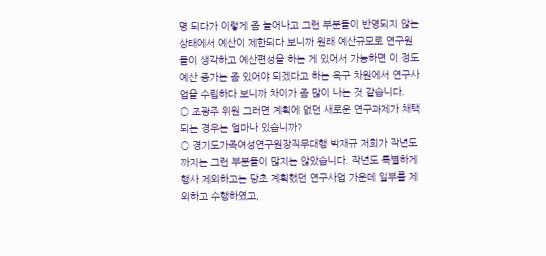명 되다가 이렇게 좀 늘어나고 그런 부분들이 반영되지 않는 상태에서 예산이 제한되다 보니까 원래 예산규모로 연구원들이 생각하고 예산편성을 하는 게 있어서 가능하면 이 정도 예산 증가는 좀 있어야 되겠다고 하는 욕구 차원에서 연구사업을 수립하다 보니까 차이가 좀 많이 나는 것 같습니다.
○ 조광주 위원 그러면 계획에 없던 새로운 연구과제가 채택되는 경우는 얼마나 있습니까?
○ 경기도가족여성연구원장직무대행 박재규 저희가 작년도까지는 그런 부분들이 많지는 않았습니다. 작년도 특별하게 행사 제외하고는 당초 계획했던 연구사업 가운데 일부를 제외하고 수행하였고,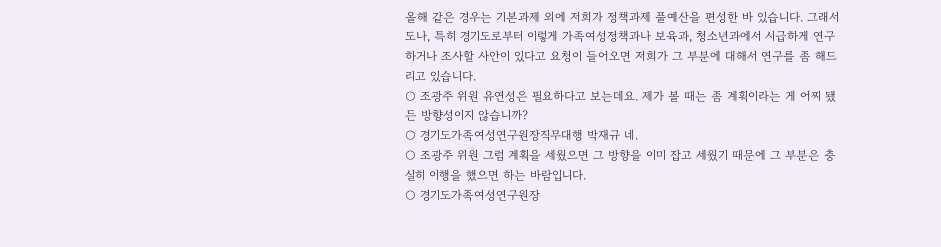올해 같은 경우는 기본과제 외에 저희가 정책과제 풀예산을 편성한 바 있습니다. 그래서 도나, 특히 경기도로부터 이렇게 가족여성정책과나 보육과, 청소년과에서 시급하게 연구하거나 조사할 사안이 있다고 요청이 들어오면 저희가 그 부분에 대해서 연구를 좀 해드리고 있습니다.
○ 조광주 위원 유연성은 필요하다고 보는데요. 제가 볼 때는 좀 계획이라는 게 어찌 됐든 방향성이지 않습니까?
○ 경기도가족여성연구원장직무대행 박재규 네.
○ 조광주 위원 그럼 계획을 세웠으면 그 방향을 이미 잡고 세웠기 때문에 그 부분은 충실히 이행을 했으면 하는 바람입니다.
○ 경기도가족여성연구원장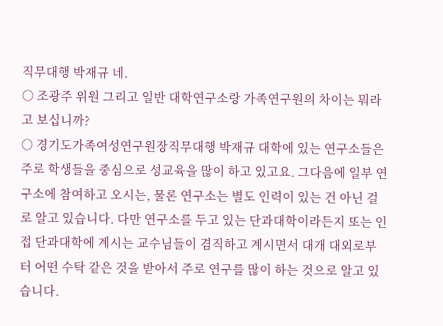직무대행 박재규 네.
○ 조광주 위원 그리고 일반 대학연구소랑 가족연구원의 차이는 뭐라고 보십니까?
○ 경기도가족여성연구원장직무대행 박재규 대학에 있는 연구소들은 주로 학생들을 중심으로 성교육을 많이 하고 있고요. 그다음에 일부 연구소에 참여하고 오시는, 물론 연구소는 별도 인력이 있는 건 아닌 걸로 알고 있습니다. 다만 연구소를 두고 있는 단과대학이라든지 또는 인접 단과대학에 계시는 교수님들이 겸직하고 계시면서 대개 대외로부터 어떤 수탁 같은 것을 받아서 주로 연구를 많이 하는 것으로 알고 있습니다.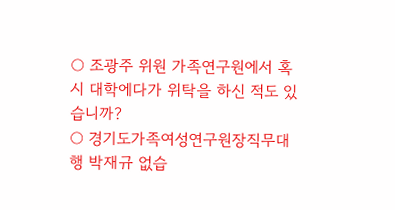○ 조광주 위원 가족연구원에서 혹시 대학에다가 위탁을 하신 적도 있습니까?
○ 경기도가족여성연구원장직무대행 박재규 없습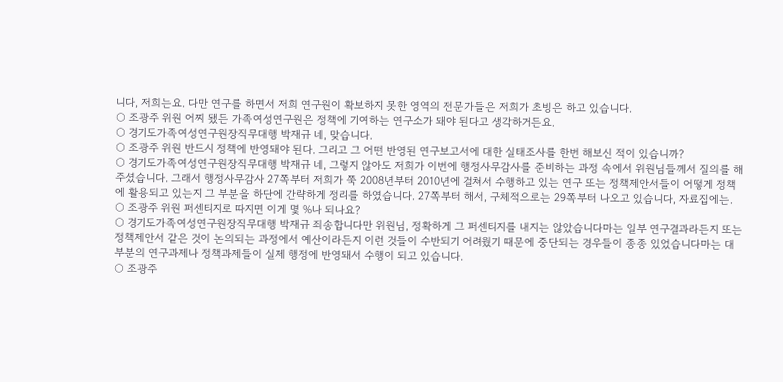니다, 저희는요. 다만 연구를 하면서 저희 연구원이 확보하지 못한 영역의 전문가들은 저희가 초빙은 하고 있습니다.
○ 조광주 위원 어찌 됐든 가족여성연구원은 정책에 기여하는 연구소가 돼야 된다고 생각하거든요.
○ 경기도가족여성연구원장직무대행 박재규 네, 맞습니다.
○ 조광주 위원 반드시 정책에 반영돼야 된다. 그리고 그 어떤 반영된 연구보고서에 대한 실태조사를 한번 해보신 적이 있습니까?
○ 경기도가족여성연구원장직무대행 박재규 네, 그렇지 않아도 저희가 이번에 행정사무감사를 준비하는 과정 속에서 위원님들께서 질의를 해주셨습니다. 그래서 행정사무감사 27쪽부터 저희가 쭉 2008년부터 2010년에 걸쳐서 수행하고 있는 연구 또는 정책제안서들이 어떻게 정책에 활용되고 있는지 그 부분을 하단에 간략하게 정리를 하였습니다. 27쪽부터 해서, 구체적으로는 29쪽부터 나오고 있습니다, 자료집에는.
○ 조광주 위원 퍼센티지로 따지면 이게 몇 %나 되나요?
○ 경기도가족여성연구원장직무대행 박재규 죄송합니다만 위원님, 정확하게 그 퍼센티지를 내지는 않았습니다마는 일부 연구결과라든지 또는 정책제안서 같은 것이 논의되는 과정에서 예산이라든지 이런 것들이 수반되기 어려웠기 때문에 중단되는 경우들이 종종 있었습니다마는 대부분의 연구과제나 정책과제들이 실제 행정에 반영돼서 수행이 되고 있습니다.
○ 조광주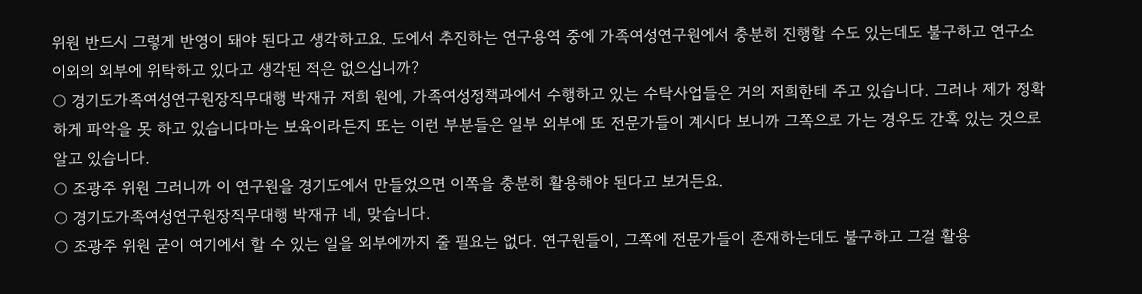위원 반드시 그렇게 반영이 돼야 된다고 생각하고요. 도에서 추진하는 연구용역 중에 가족여성연구원에서 충분히 진행할 수도 있는데도 불구하고 연구소 이외의 외부에 위탁하고 있다고 생각된 적은 없으십니까?
○ 경기도가족여성연구원장직무대행 박재규 저희 원에, 가족여성정책과에서 수행하고 있는 수탁사업들은 거의 저희한테 주고 있습니다. 그러나 제가 정확하게 파악을 못 하고 있습니다마는 보육이라든지 또는 이런 부분들은 일부 외부에 또 전문가들이 계시다 보니까 그쪽으로 가는 경우도 간혹 있는 것으로 알고 있습니다.
○ 조광주 위원 그러니까 이 연구원을 경기도에서 만들었으면 이쪽을 충분히 활용해야 된다고 보거든요.
○ 경기도가족여성연구원장직무대행 박재규 네, 맞습니다.
○ 조광주 위원 굳이 여기에서 할 수 있는 일을 외부에까지 줄 필요는 없다. 연구원들이, 그쪽에 전문가들이 존재하는데도 불구하고 그걸 활용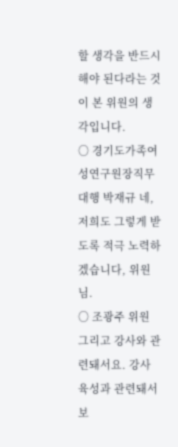할 생각을 반드시 해야 된다라는 것이 본 위원의 생각입니다.
○ 경기도가족여성연구원장직무대행 박재규 네, 저희도 그렇게 받도록 적극 노력하겠습니다, 위원님.
○ 조광주 위원 그리고 강사와 관련돼서요. 강사 육성과 관련돼서 보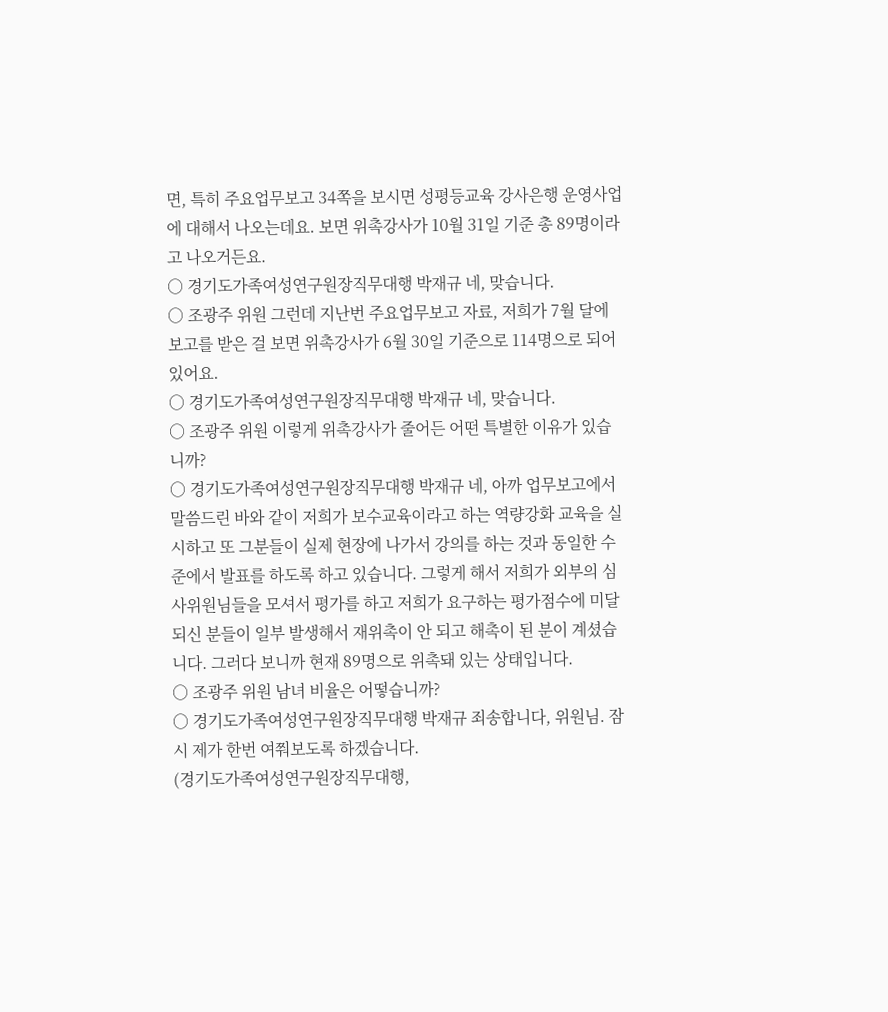면, 특히 주요업무보고 34쪽을 보시면 성평등교육 강사은행 운영사업에 대해서 나오는데요. 보면 위촉강사가 10월 31일 기준 총 89명이라고 나오거든요.
○ 경기도가족여성연구원장직무대행 박재규 네, 맞습니다.
○ 조광주 위원 그런데 지난번 주요업무보고 자료, 저희가 7월 달에 보고를 받은 걸 보면 위촉강사가 6월 30일 기준으로 114명으로 되어 있어요.
○ 경기도가족여성연구원장직무대행 박재규 네, 맞습니다.
○ 조광주 위원 이렇게 위촉강사가 줄어든 어떤 특별한 이유가 있습니까?
○ 경기도가족여성연구원장직무대행 박재규 네, 아까 업무보고에서 말씀드린 바와 같이 저희가 보수교육이라고 하는 역량강화 교육을 실시하고 또 그분들이 실제 현장에 나가서 강의를 하는 것과 동일한 수준에서 발표를 하도록 하고 있습니다. 그렇게 해서 저희가 외부의 심사위원님들을 모셔서 평가를 하고 저희가 요구하는 평가점수에 미달되신 분들이 일부 발생해서 재위촉이 안 되고 해촉이 된 분이 계셨습니다. 그러다 보니까 현재 89명으로 위촉돼 있는 상태입니다.
○ 조광주 위원 남녀 비율은 어떻습니까?
○ 경기도가족여성연구원장직무대행 박재규 죄송합니다, 위원님. 잠시 제가 한번 여쭤보도록 하겠습니다.
(경기도가족여성연구원장직무대행,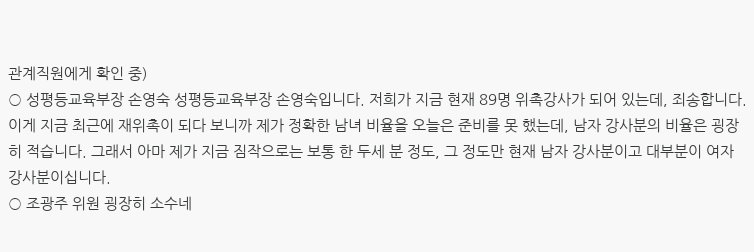관계직원에게 확인 중)
○ 성평등교육부장 손영숙 성평등교육부장 손영숙입니다. 저희가 지금 현재 89명 위촉강사가 되어 있는데, 죄송합니다. 이게 지금 최근에 재위촉이 되다 보니까 제가 정확한 남녀 비율을 오늘은 준비를 못 했는데, 남자 강사분의 비율은 굉장히 적습니다. 그래서 아마 제가 지금 짐작으로는 보통 한 두세 분 정도, 그 정도만 현재 남자 강사분이고 대부분이 여자 강사분이십니다.
○ 조광주 위원 굉장히 소수네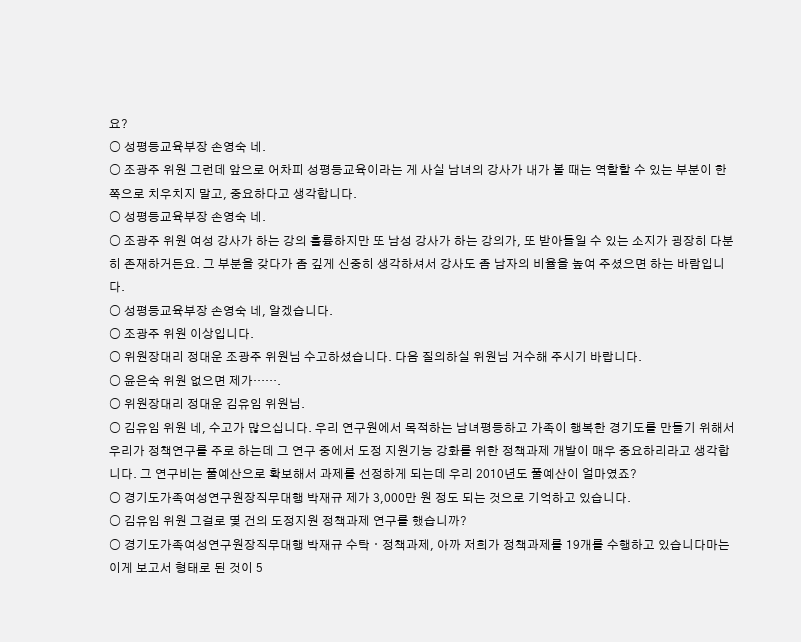요?
○ 성평등교육부장 손영숙 네.
○ 조광주 위원 그런데 앞으로 어차피 성평등교육이라는 게 사실 남녀의 강사가 내가 볼 때는 역할할 수 있는 부분이 한쪽으로 치우치지 말고, 중요하다고 생각합니다.
○ 성평등교육부장 손영숙 네.
○ 조광주 위원 여성 강사가 하는 강의 훌륭하지만 또 남성 강사가 하는 강의가, 또 받아들일 수 있는 소지가 굉장히 다분히 존재하거든요. 그 부분을 갖다가 좀 깊게 신중히 생각하셔서 강사도 좀 남자의 비율을 높여 주셨으면 하는 바람입니다.
○ 성평등교육부장 손영숙 네, 알겠습니다.
○ 조광주 위원 이상입니다.
○ 위원장대리 정대운 조광주 위원님 수고하셨습니다. 다음 질의하실 위원님 거수해 주시기 바랍니다.
○ 윤은숙 위원 없으면 제가…….
○ 위원장대리 정대운 김유임 위원님.
○ 김유임 위원 네, 수고가 많으십니다. 우리 연구원에서 목적하는 남녀평등하고 가족이 행복한 경기도를 만들기 위해서 우리가 정책연구를 주로 하는데 그 연구 중에서 도정 지원기능 강화를 위한 정책과제 개발이 매우 중요하리라고 생각합니다. 그 연구비는 풀예산으로 확보해서 과제를 선정하게 되는데 우리 2010년도 풀예산이 얼마였죠?
○ 경기도가족여성연구원장직무대행 박재규 제가 3,000만 원 정도 되는 것으로 기억하고 있습니다.
○ 김유임 위원 그걸로 몇 건의 도정지원 정책과제 연구를 했습니까?
○ 경기도가족여성연구원장직무대행 박재규 수탁ㆍ정책과제, 아까 저희가 정책과제를 19개를 수행하고 있습니다마는 이게 보고서 형태로 된 것이 5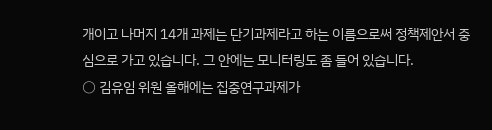개이고 나머지 14개 과제는 단기과제라고 하는 이름으로써 정책제안서 중심으로 가고 있습니다. 그 안에는 모니터링도 좀 들어 있습니다.
○ 김유임 위원 올해에는 집중연구과제가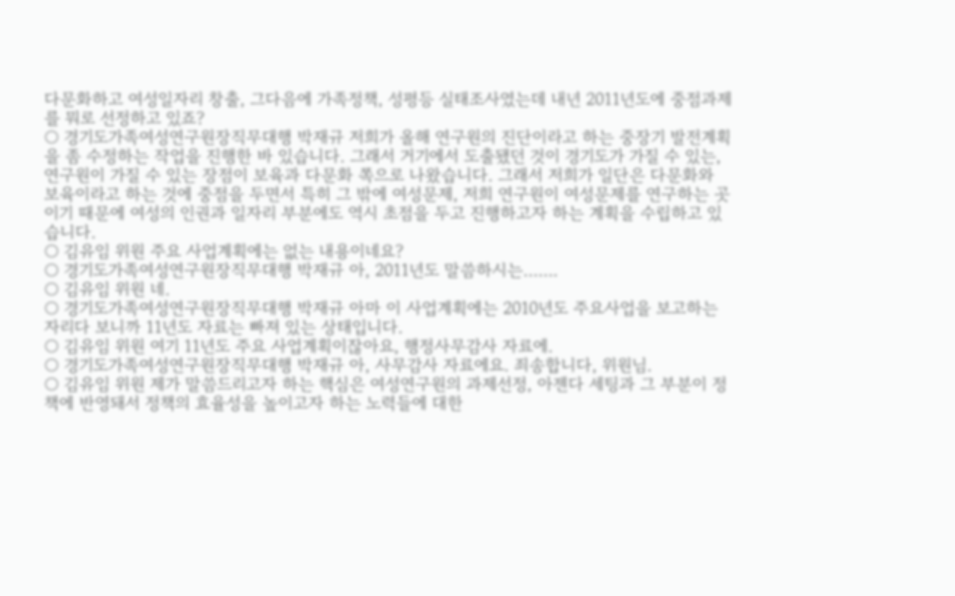다문화하고 여성일자리 창출, 그다음에 가족정책, 성평등 실태조사였는데 내년 2011년도에 중점과제를 뭐로 선정하고 있죠?
○ 경기도가족여성연구원장직무대행 박재규 저희가 올해 연구원의 진단이라고 하는 중장기 발전계획을 좀 수정하는 작업을 진행한 바 있습니다. 그래서 거기에서 도출됐던 것이 경기도가 가질 수 있는, 연구원이 가질 수 있는 장점이 보육과 다문화 쪽으로 나왔습니다. 그래서 저희가 일단은 다문화와 보육이라고 하는 것에 중점을 두면서 특히 그 밖에 여성문제, 저희 연구원이 여성문제를 연구하는 곳이기 때문에 여성의 인권과 일자리 부분에도 역시 초점을 두고 진행하고자 하는 계획을 수립하고 있습니다.
○ 김유임 위원 주요 사업계획에는 없는 내용이네요?
○ 경기도가족여성연구원장직무대행 박재규 아, 2011년도 말씀하시는…….
○ 김유임 위원 네.
○ 경기도가족여성연구원장직무대행 박재규 아마 이 사업계획에는 2010년도 주요사업을 보고하는 자리다 보니까 11년도 자료는 빠져 있는 상태입니다.
○ 김유임 위원 여기 11년도 주요 사업계획이잖아요, 행정사무감사 자료에.
○ 경기도가족여성연구원장직무대행 박재규 아, 사무감사 자료에요. 죄송합니다, 위원님.
○ 김유임 위원 제가 말씀드리고자 하는 핵심은 여성연구원의 과제선정, 아젠다 세팅과 그 부분이 정책에 반영돼서 정책의 효율성을 높이고자 하는 노력들에 대한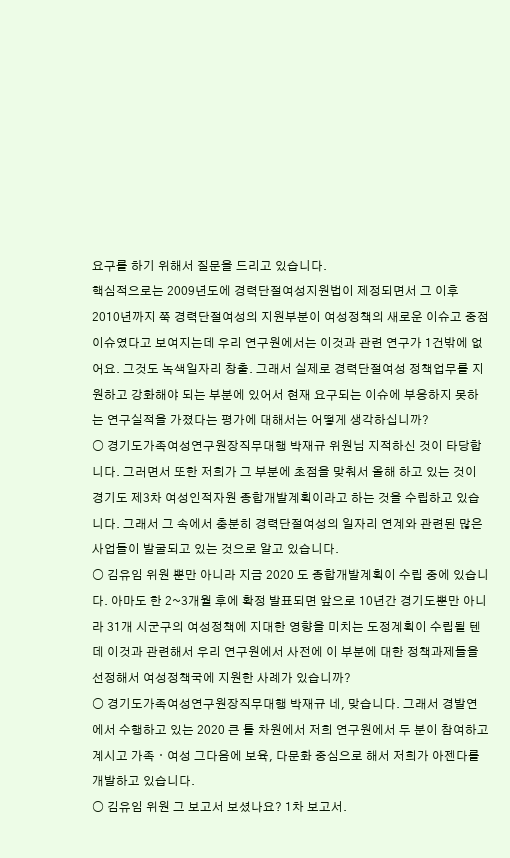요구를 하기 위해서 질문을 드리고 있습니다.
핵심적으로는 2009년도에 경력단절여성지원법이 제정되면서 그 이후 2010년까지 쭉 경력단절여성의 지원부분이 여성정책의 새로운 이슈고 중점이슈였다고 보여지는데 우리 연구원에서는 이것과 관련 연구가 1건밖에 없어요. 그것도 녹색일자리 창출. 그래서 실제로 경력단절여성 정책업무를 지원하고 강화해야 되는 부분에 있어서 현재 요구되는 이슈에 부응하지 못하는 연구실적을 가졌다는 평가에 대해서는 어떻게 생각하십니까?
○ 경기도가족여성연구원장직무대행 박재규 위원님 지적하신 것이 타당합니다. 그러면서 또한 저희가 그 부분에 초점을 맞춰서 올해 하고 있는 것이 경기도 제3차 여성인적자원 종합개발계획이라고 하는 것을 수립하고 있습니다. 그래서 그 속에서 충분히 경력단절여성의 일자리 연계와 관련된 많은 사업들이 발굴되고 있는 것으로 알고 있습니다.
○ 김유임 위원 뿐만 아니라 지금 2020 도 종합개발계획이 수립 중에 있습니다. 아마도 한 2~3개월 후에 확정 발표되면 앞으로 10년간 경기도뿐만 아니라 31개 시군구의 여성정책에 지대한 영향을 미치는 도정계획이 수립될 텐데 이것과 관련해서 우리 연구원에서 사전에 이 부분에 대한 정책과제들을 선정해서 여성정책국에 지원한 사례가 있습니까?
○ 경기도가족여성연구원장직무대행 박재규 네, 맞습니다. 그래서 경발연에서 수행하고 있는 2020 큰 틀 차원에서 저희 연구원에서 두 분이 참여하고 계시고 가족ㆍ여성 그다음에 보육, 다문화 중심으로 해서 저희가 아젠다를 개발하고 있습니다.
○ 김유임 위원 그 보고서 보셨나요? 1차 보고서.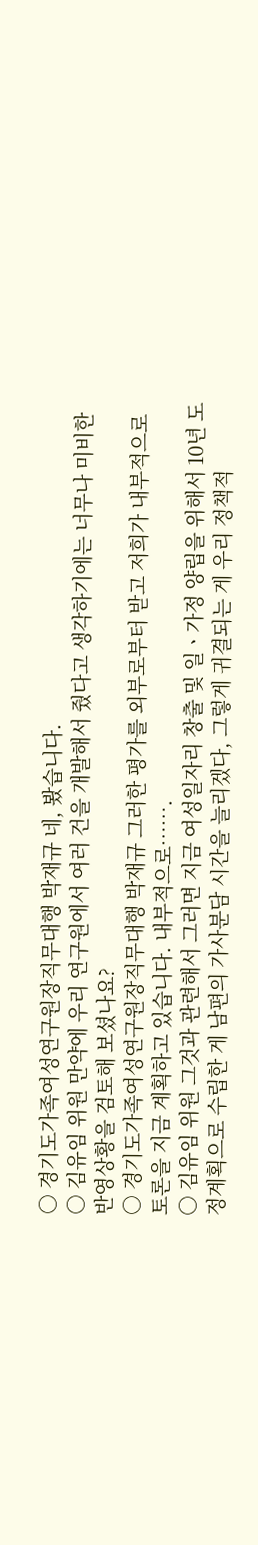○ 경기도가족여성연구원장직무대행 박재규 네, 봤습니다.
○ 김유임 위원 만약에 우리 연구원에서 여러 건을 개발해서 줬다고 생각하기에는 너무나 미비한 반영상황을 검토해 보셨나요?
○ 경기도가족여성연구원장직무대행 박재규 그러한 평가를 외부로부터 받고 저희가 내부적으로 토론을 지금 계획하고 있습니다. 내부적으로…….
○ 김유임 위원 그것과 관련해서 그러면 지금 여성일자리 창출 및 일ㆍ가정 양립을 위해서 10년 도정계획으로 수립한 게 남편의 가사분담 시간을 늘리겠다, 그렇게 귀결되는 게 우리 정책적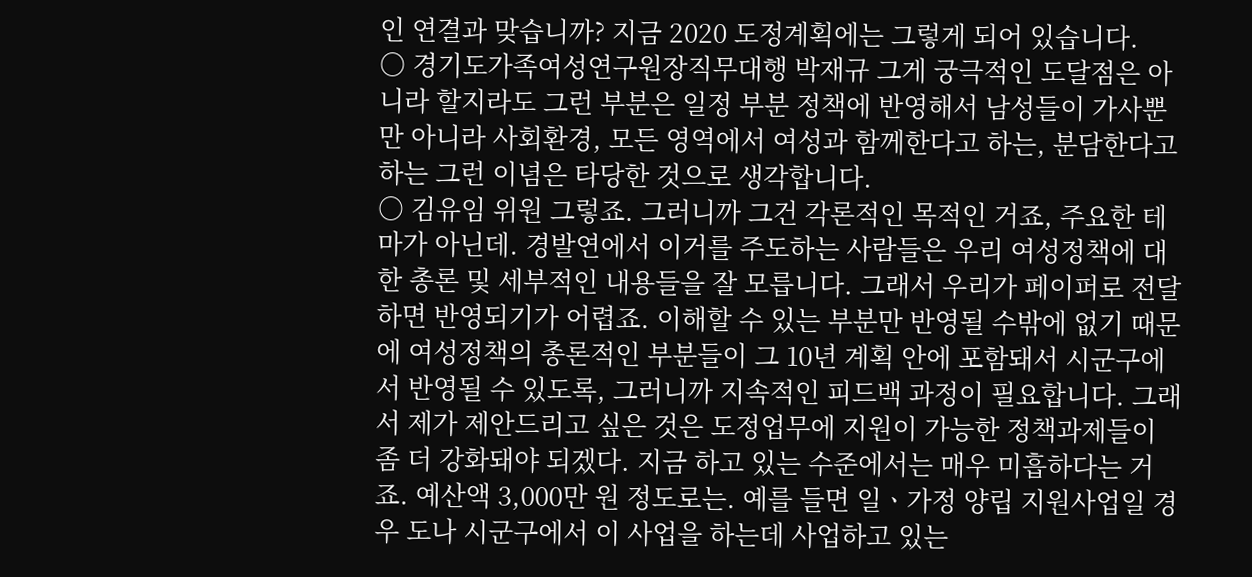인 연결과 맞습니까? 지금 2020 도정계획에는 그렇게 되어 있습니다.
○ 경기도가족여성연구원장직무대행 박재규 그게 궁극적인 도달점은 아니라 할지라도 그런 부분은 일정 부분 정책에 반영해서 남성들이 가사뿐만 아니라 사회환경, 모든 영역에서 여성과 함께한다고 하는, 분담한다고 하는 그런 이념은 타당한 것으로 생각합니다.
○ 김유임 위원 그렇죠. 그러니까 그건 각론적인 목적인 거죠, 주요한 테마가 아닌데. 경발연에서 이거를 주도하는 사람들은 우리 여성정책에 대한 총론 및 세부적인 내용들을 잘 모릅니다. 그래서 우리가 페이퍼로 전달하면 반영되기가 어렵죠. 이해할 수 있는 부분만 반영될 수밖에 없기 때문에 여성정책의 총론적인 부분들이 그 10년 계획 안에 포함돼서 시군구에서 반영될 수 있도록, 그러니까 지속적인 피드백 과정이 필요합니다. 그래서 제가 제안드리고 싶은 것은 도정업무에 지원이 가능한 정책과제들이 좀 더 강화돼야 되겠다. 지금 하고 있는 수준에서는 매우 미흡하다는 거죠. 예산액 3,000만 원 정도로는. 예를 들면 일ㆍ가정 양립 지원사업일 경우 도나 시군구에서 이 사업을 하는데 사업하고 있는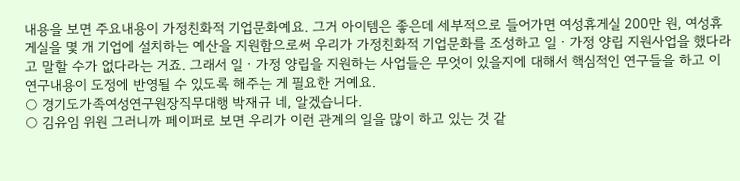내용을 보면 주요내용이 가정친화적 기업문화예요. 그거 아이템은 좋은데 세부적으로 들어가면 여성휴게실 200만 원, 여성휴게실을 몇 개 기업에 설치하는 예산을 지원함으로써 우리가 가정친화적 기업문화를 조성하고 일ㆍ가정 양립 지원사업을 했다라고 말할 수가 없다라는 거죠. 그래서 일ㆍ가정 양립을 지원하는 사업들은 무엇이 있을지에 대해서 핵심적인 연구들을 하고 이 연구내용이 도정에 반영될 수 있도록 해주는 게 필요한 거예요.
○ 경기도가족여성연구원장직무대행 박재규 네, 알겠습니다.
○ 김유임 위원 그러니까 페이퍼로 보면 우리가 이런 관계의 일을 많이 하고 있는 것 같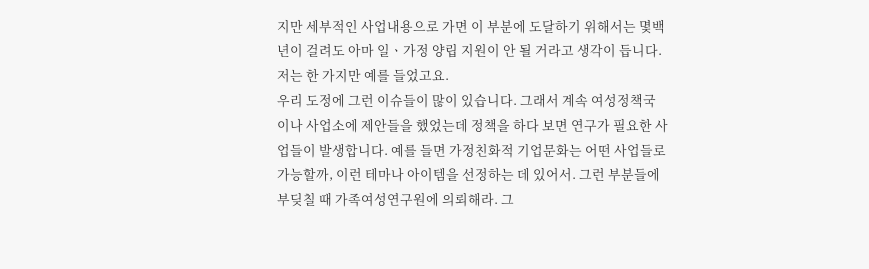지만 세부적인 사업내용으로 가면 이 부분에 도달하기 위해서는 몇백 년이 걸려도 아마 일ㆍ가정 양립 지원이 안 될 거라고 생각이 듭니다. 저는 한 가지만 예를 들었고요.
우리 도정에 그런 이슈들이 많이 있습니다. 그래서 계속 여성정책국이나 사업소에 제안들을 했었는데 정책을 하다 보면 연구가 필요한 사업들이 발생합니다. 예를 들면 가정친화적 기업문화는 어떤 사업들로 가능할까, 이런 테마나 아이템을 선정하는 데 있어서. 그런 부분들에 부딪칠 때 가족여성연구원에 의뢰해라. 그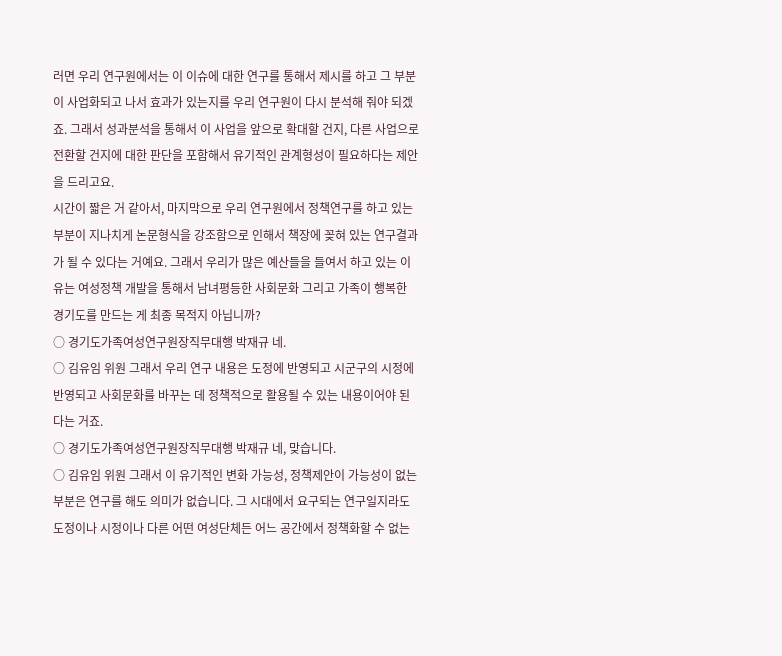러면 우리 연구원에서는 이 이슈에 대한 연구를 통해서 제시를 하고 그 부분이 사업화되고 나서 효과가 있는지를 우리 연구원이 다시 분석해 줘야 되겠죠. 그래서 성과분석을 통해서 이 사업을 앞으로 확대할 건지, 다른 사업으로 전환할 건지에 대한 판단을 포함해서 유기적인 관계형성이 필요하다는 제안을 드리고요.
시간이 짧은 거 같아서, 마지막으로 우리 연구원에서 정책연구를 하고 있는 부분이 지나치게 논문형식을 강조함으로 인해서 책장에 꽂혀 있는 연구결과가 될 수 있다는 거예요. 그래서 우리가 많은 예산들을 들여서 하고 있는 이유는 여성정책 개발을 통해서 남녀평등한 사회문화 그리고 가족이 행복한 경기도를 만드는 게 최종 목적지 아닙니까?
○ 경기도가족여성연구원장직무대행 박재규 네.
○ 김유임 위원 그래서 우리 연구 내용은 도정에 반영되고 시군구의 시정에 반영되고 사회문화를 바꾸는 데 정책적으로 활용될 수 있는 내용이어야 된다는 거죠.
○ 경기도가족여성연구원장직무대행 박재규 네, 맞습니다.
○ 김유임 위원 그래서 이 유기적인 변화 가능성, 정책제안이 가능성이 없는 부분은 연구를 해도 의미가 없습니다. 그 시대에서 요구되는 연구일지라도 도정이나 시정이나 다른 어떤 여성단체든 어느 공간에서 정책화할 수 없는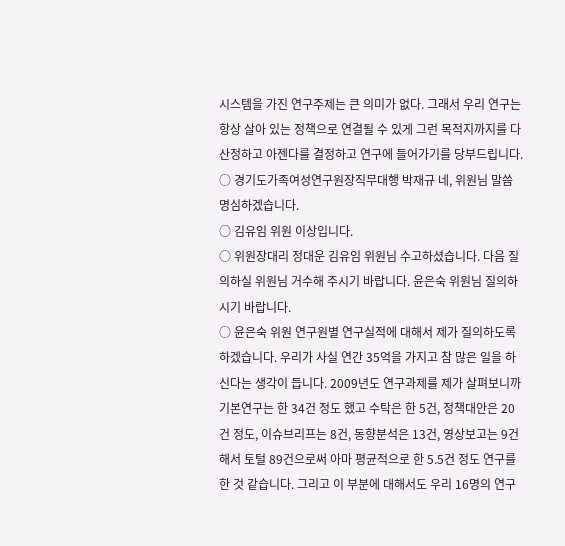시스템을 가진 연구주제는 큰 의미가 없다. 그래서 우리 연구는 항상 살아 있는 정책으로 연결될 수 있게 그런 목적지까지를 다 산정하고 아젠다를 결정하고 연구에 들어가기를 당부드립니다.
○ 경기도가족여성연구원장직무대행 박재규 네, 위원님 말씀 명심하겠습니다.
○ 김유임 위원 이상입니다.
○ 위원장대리 정대운 김유임 위원님 수고하셨습니다. 다음 질의하실 위원님 거수해 주시기 바랍니다. 윤은숙 위원님 질의하시기 바랍니다.
○ 윤은숙 위원 연구원별 연구실적에 대해서 제가 질의하도록 하겠습니다. 우리가 사실 연간 35억을 가지고 참 많은 일을 하신다는 생각이 듭니다. 2009년도 연구과제를 제가 살펴보니까 기본연구는 한 34건 정도 했고 수탁은 한 5건, 정책대안은 20건 정도, 이슈브리프는 8건, 동향분석은 13건, 영상보고는 9건 해서 토털 89건으로써 아마 평균적으로 한 5.5건 정도 연구를 한 것 같습니다. 그리고 이 부분에 대해서도 우리 16명의 연구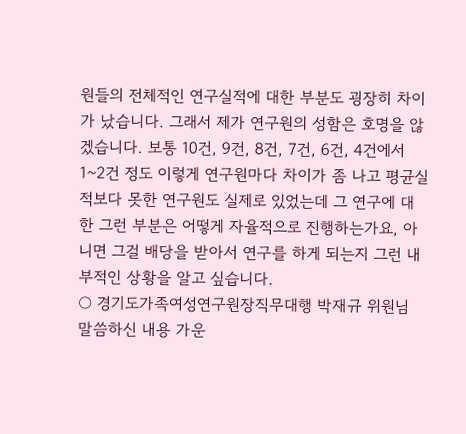원들의 전체적인 연구실적에 대한 부분도 굉장히 차이가 났습니다. 그래서 제가 연구원의 성함은 호명을 않겠습니다. 보통 10건, 9건, 8건, 7건, 6건, 4건에서 1~2건 정도 이렇게 연구원마다 차이가 좀 나고 평균실적보다 못한 연구원도 실제로 있었는데 그 연구에 대한 그런 부분은 어떻게 자율적으로 진행하는가요, 아니면 그걸 배당을 받아서 연구를 하게 되는지 그런 내부적인 상황을 알고 싶습니다.
○ 경기도가족여성연구원장직무대행 박재규 위원님 말씀하신 내용 가운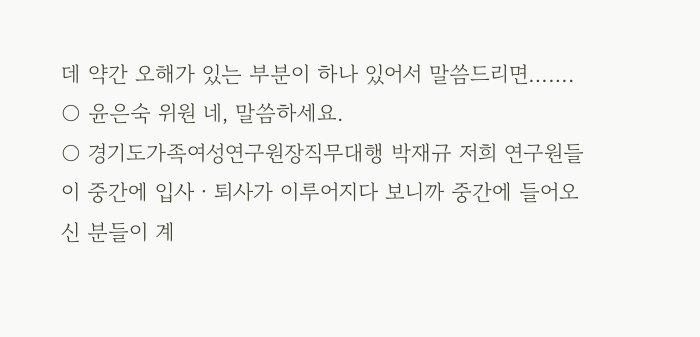데 약간 오해가 있는 부분이 하나 있어서 말씀드리면…….
○ 윤은숙 위원 네, 말씀하세요.
○ 경기도가족여성연구원장직무대행 박재규 저희 연구원들이 중간에 입사ㆍ퇴사가 이루어지다 보니까 중간에 들어오신 분들이 계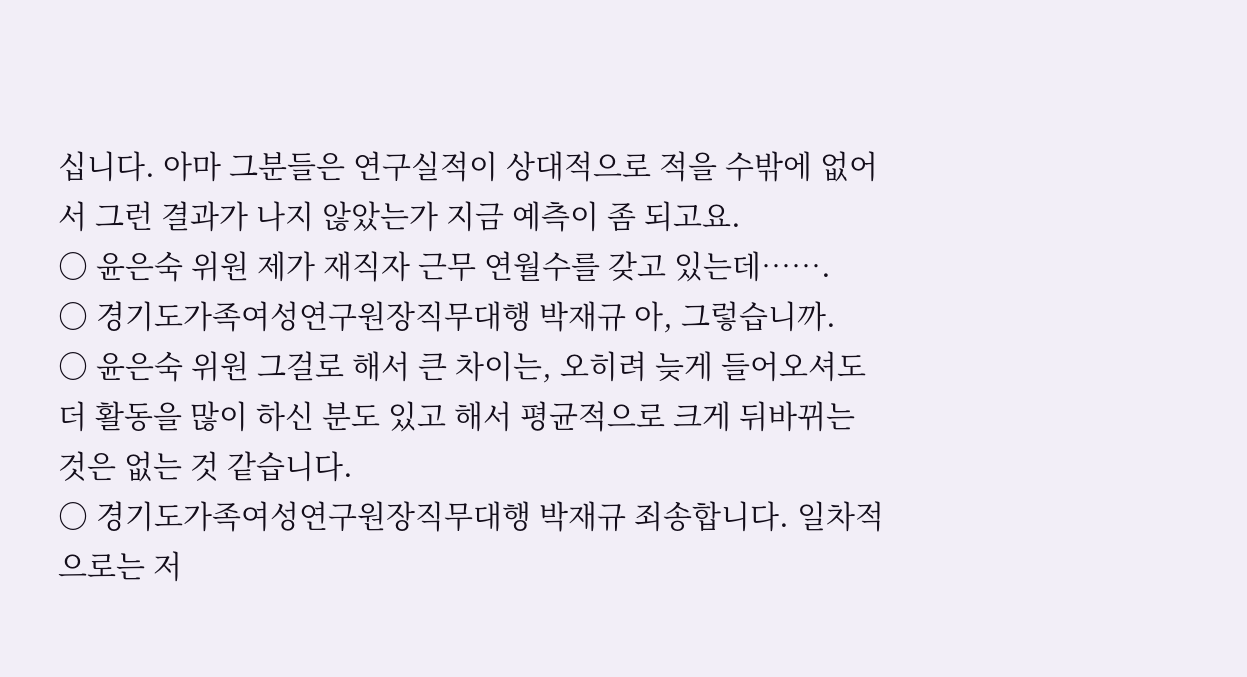십니다. 아마 그분들은 연구실적이 상대적으로 적을 수밖에 없어서 그런 결과가 나지 않았는가 지금 예측이 좀 되고요.
○ 윤은숙 위원 제가 재직자 근무 연월수를 갖고 있는데…….
○ 경기도가족여성연구원장직무대행 박재규 아, 그렇습니까.
○ 윤은숙 위원 그걸로 해서 큰 차이는, 오히려 늦게 들어오셔도 더 활동을 많이 하신 분도 있고 해서 평균적으로 크게 뒤바뀌는 것은 없는 것 같습니다.
○ 경기도가족여성연구원장직무대행 박재규 죄송합니다. 일차적으로는 저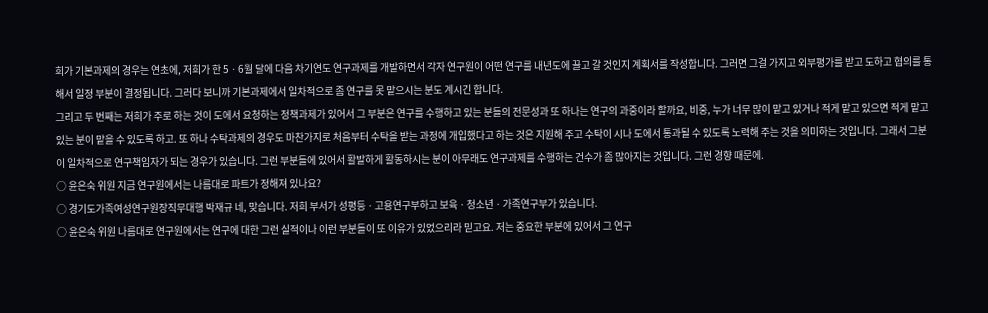희가 기본과제의 경우는 연초에, 저희가 한 5ㆍ6월 달에 다음 차기연도 연구과제를 개발하면서 각자 연구원이 어떤 연구를 내년도에 끌고 갈 것인지 계획서를 작성합니다. 그러면 그걸 가지고 외부평가를 받고 도하고 협의를 통해서 일정 부분이 결정됩니다. 그러다 보니까 기본과제에서 일차적으로 좀 연구를 못 맡으시는 분도 계시긴 합니다.
그리고 두 번째는 저희가 주로 하는 것이 도에서 요청하는 정책과제가 있어서 그 부분은 연구를 수행하고 있는 분들의 전문성과 또 하나는 연구의 과중이라 할까요, 비중, 누가 너무 많이 맡고 있거나 적게 맡고 있으면 적게 맡고 있는 분이 맡을 수 있도록 하고. 또 하나 수탁과제의 경우도 마찬가지로 처음부터 수탁을 받는 과정에 개입했다고 하는 것은 지원해 주고 수탁이 시나 도에서 통과될 수 있도록 노력해 주는 것을 의미하는 것입니다. 그래서 그분이 일차적으로 연구책임자가 되는 경우가 있습니다. 그런 부분들에 있어서 활발하게 활동하시는 분이 아무래도 연구과제를 수행하는 건수가 좀 많아지는 것입니다. 그런 경향 때문에.
○ 윤은숙 위원 지금 연구원에서는 나름대로 파트가 정해져 있나요?
○ 경기도가족여성연구원장직무대행 박재규 네, 맞습니다. 저희 부서가 성평등ㆍ고용연구부하고 보육ㆍ청소년ㆍ가족연구부가 있습니다.
○ 윤은숙 위원 나름대로 연구원에서는 연구에 대한 그런 실적이나 이런 부분들이 또 이유가 있었으리라 믿고요. 저는 중요한 부분에 있어서 그 연구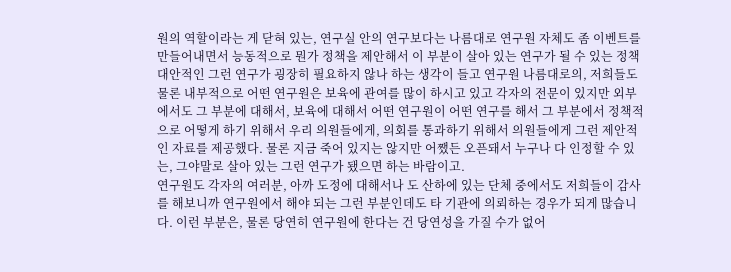원의 역할이라는 게 닫혀 있는, 연구실 안의 연구보다는 나름대로 연구원 자체도 좀 이벤트를 만들어내면서 능동적으로 뭔가 정책을 제안해서 이 부분이 살아 있는 연구가 될 수 있는 정책 대안적인 그런 연구가 굉장히 필요하지 않나 하는 생각이 들고 연구원 나름대로의, 저희들도 물론 내부적으로 어떤 연구원은 보육에 관여를 많이 하시고 있고 각자의 전문이 있지만 외부에서도 그 부분에 대해서, 보육에 대해서 어떤 연구원이 어떤 연구를 해서 그 부분에서 정책적으로 어떻게 하기 위해서 우리 의원들에게, 의회를 통과하기 위해서 의원들에게 그런 제안적인 자료를 제공했다. 물론 지금 죽어 있지는 않지만 어쨌든 오픈돼서 누구나 다 인정할 수 있는, 그야말로 살아 있는 그런 연구가 됐으면 하는 바람이고.
연구원도 각자의 여러분, 아까 도정에 대해서나 도 산하에 있는 단체 중에서도 저희들이 감사를 해보니까 연구원에서 해야 되는 그런 부분인데도 타 기관에 의뢰하는 경우가 되게 많습니다. 이런 부분은, 물론 당연히 연구원에 한다는 건 당연성을 가질 수가 없어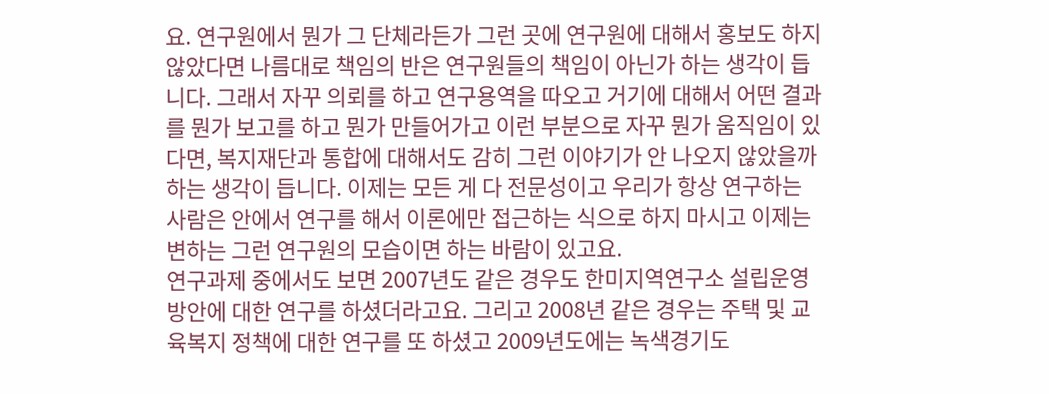요. 연구원에서 뭔가 그 단체라든가 그런 곳에 연구원에 대해서 홍보도 하지 않았다면 나름대로 책임의 반은 연구원들의 책임이 아닌가 하는 생각이 듭니다. 그래서 자꾸 의뢰를 하고 연구용역을 따오고 거기에 대해서 어떤 결과를 뭔가 보고를 하고 뭔가 만들어가고 이런 부분으로 자꾸 뭔가 움직임이 있다면, 복지재단과 통합에 대해서도 감히 그런 이야기가 안 나오지 않았을까 하는 생각이 듭니다. 이제는 모든 게 다 전문성이고 우리가 항상 연구하는 사람은 안에서 연구를 해서 이론에만 접근하는 식으로 하지 마시고 이제는 변하는 그런 연구원의 모습이면 하는 바람이 있고요.
연구과제 중에서도 보면 2007년도 같은 경우도 한미지역연구소 설립운영 방안에 대한 연구를 하셨더라고요. 그리고 2008년 같은 경우는 주택 및 교육복지 정책에 대한 연구를 또 하셨고 2009년도에는 녹색경기도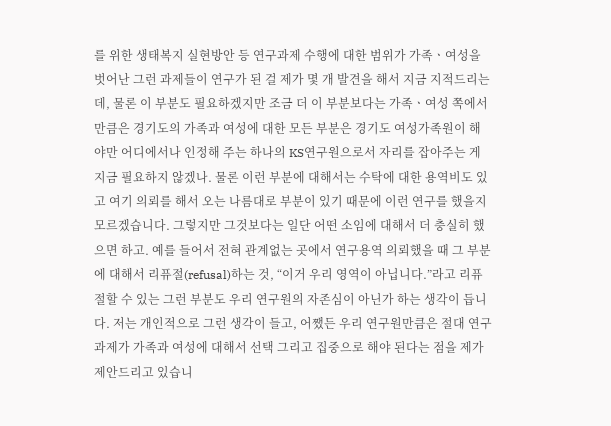를 위한 생태복지 실현방안 등 연구과제 수행에 대한 범위가 가족ㆍ여성을 벗어난 그런 과제들이 연구가 된 걸 제가 몇 개 발견을 해서 지금 지적드리는데, 물론 이 부분도 필요하겠지만 조금 더 이 부분보다는 가족ㆍ여성 쪽에서만큼은 경기도의 가족과 여성에 대한 모든 부분은 경기도 여성가족원이 해야만 어디에서나 인정해 주는 하나의 KS연구원으로서 자리를 잡아주는 게 지금 필요하지 않겠나. 물론 이런 부분에 대해서는 수탁에 대한 용역비도 있고 여기 의뢰를 해서 오는 나름대로 부분이 있기 때문에 이런 연구를 했을지 모르겠습니다. 그렇지만 그것보다는 일단 어떤 소임에 대해서 더 충실히 했으면 하고. 예를 들어서 전혀 관계없는 곳에서 연구용역 의뢰했을 때 그 부분에 대해서 리퓨절(refusal)하는 것, “이거 우리 영역이 아닙니다.”라고 리퓨절할 수 있는 그런 부분도 우리 연구원의 자존심이 아닌가 하는 생각이 듭니다. 저는 개인적으로 그런 생각이 들고, 어쨌든 우리 연구원만큼은 절대 연구과제가 가족과 여성에 대해서 선택 그리고 집중으로 해야 된다는 점을 제가 제안드리고 있습니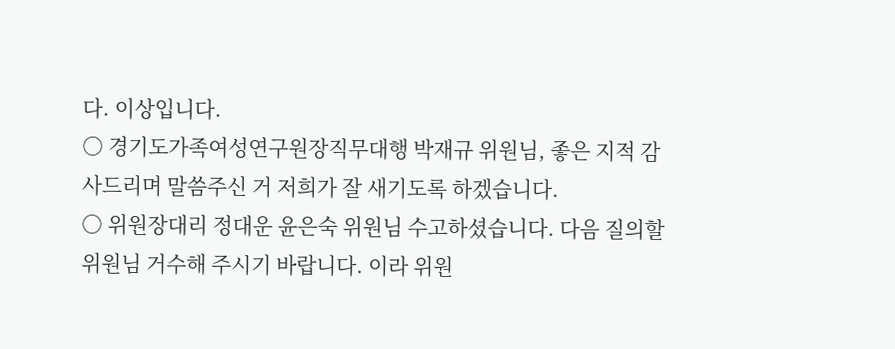다. 이상입니다.
○ 경기도가족여성연구원장직무대행 박재규 위원님, 좋은 지적 감사드리며 말씀주신 거 저희가 잘 새기도록 하겠습니다.
○ 위원장대리 정대운 윤은숙 위원님 수고하셨습니다. 다음 질의할 위원님 거수해 주시기 바랍니다. 이라 위원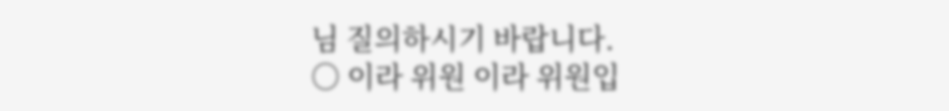님 질의하시기 바랍니다.
○ 이라 위원 이라 위원입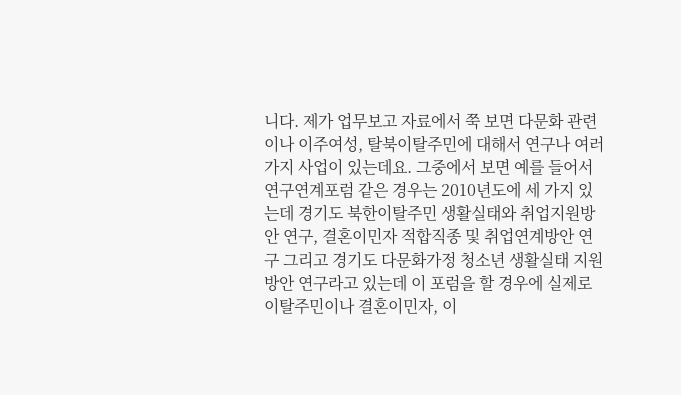니다. 제가 업무보고 자료에서 쭉 보면 다문화 관련이나 이주여성, 탈북이탈주민에 대해서 연구나 여러 가지 사업이 있는데요. 그중에서 보면 예를 들어서 연구연계포럼 같은 경우는 2010년도에 세 가지 있는데 경기도 북한이탈주민 생활실태와 취업지원방안 연구, 결혼이민자 적합직종 및 취업연계방안 연구 그리고 경기도 다문화가정 청소년 생활실태 지원방안 연구라고 있는데 이 포럼을 할 경우에 실제로 이탈주민이나 결혼이민자, 이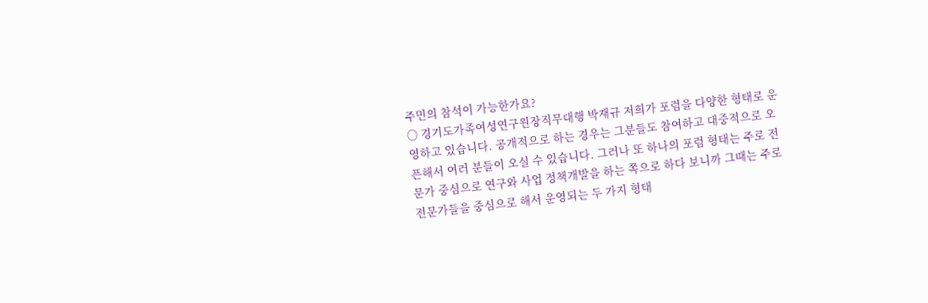주민의 참석이 가능한가요?
○ 경기도가족여성연구원장직무대행 박재규 저희가 포럼을 다양한 형태로 운영하고 있습니다. 공개적으로 하는 경우는 그분들도 참여하고 대중적으로 오픈해서 여러 분들이 오실 수 있습니다. 그러나 또 하나의 포럼 형태는 주로 전문가 중심으로 연구와 사업 정책개발을 하는 쪽으로 하다 보니까 그때는 주로 전문가들을 중심으로 해서 운영되는 두 가지 형태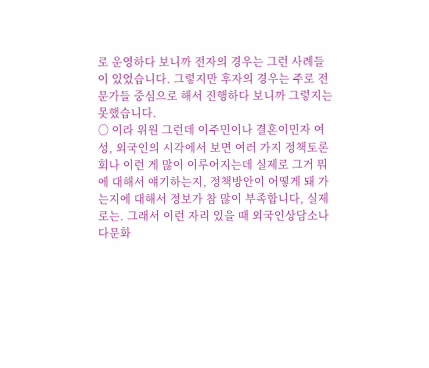로 운영하다 보니까 전자의 경우는 그런 사례들이 있었습니다. 그렇지만 후자의 경우는 주로 전문가들 중심으로 해서 진행하다 보니까 그렇지는 못했습니다.
○ 이라 위원 그런데 이주민이나 결혼이민자 여성, 외국인의 시각에서 보면 여러 가지 정책토론회나 이런 게 많이 이루어지는데 실제로 그거 뭐에 대해서 얘기하는지, 정책방안이 어떻게 돼 가는지에 대해서 정보가 참 많이 부족합니다, 실제로는. 그래서 이런 자리 있을 때 외국인상담소나 다문화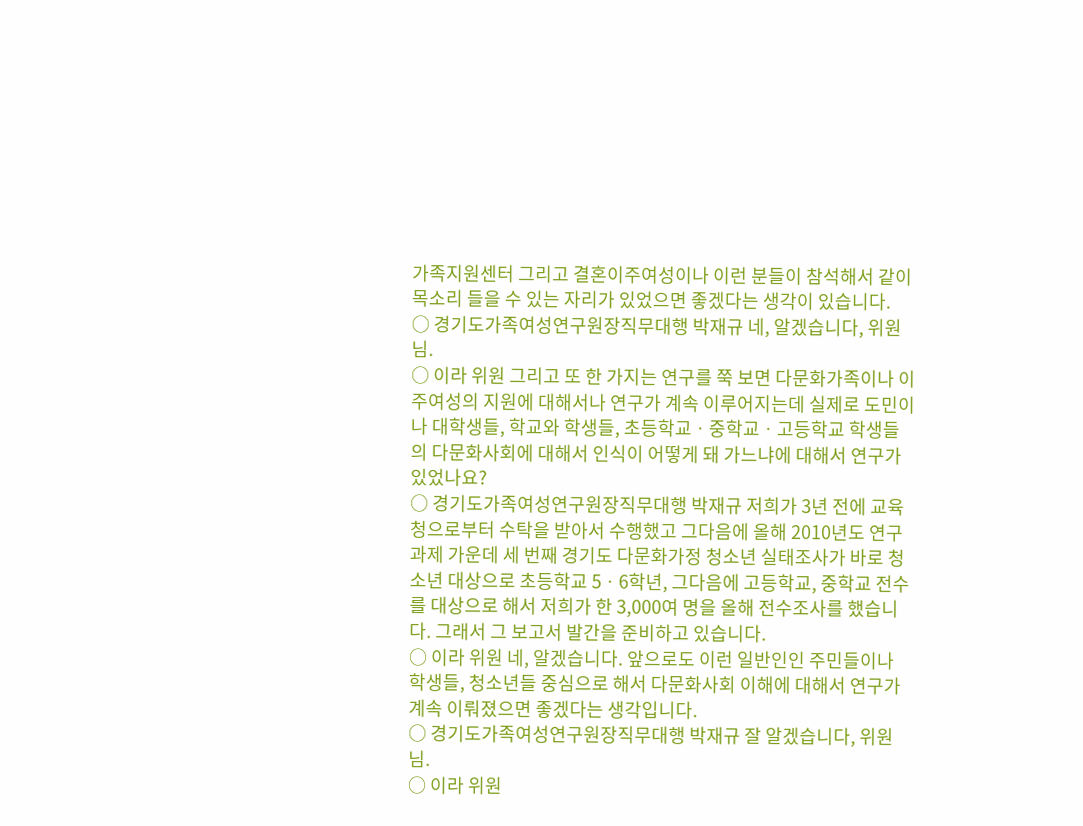가족지원센터 그리고 결혼이주여성이나 이런 분들이 참석해서 같이 목소리 들을 수 있는 자리가 있었으면 좋겠다는 생각이 있습니다.
○ 경기도가족여성연구원장직무대행 박재규 네, 알겠습니다, 위원님.
○ 이라 위원 그리고 또 한 가지는 연구를 쭉 보면 다문화가족이나 이주여성의 지원에 대해서나 연구가 계속 이루어지는데 실제로 도민이나 대학생들, 학교와 학생들, 초등학교ㆍ중학교ㆍ고등학교 학생들의 다문화사회에 대해서 인식이 어떻게 돼 가느냐에 대해서 연구가 있었나요?
○ 경기도가족여성연구원장직무대행 박재규 저희가 3년 전에 교육청으로부터 수탁을 받아서 수행했고 그다음에 올해 2010년도 연구과제 가운데 세 번째 경기도 다문화가정 청소년 실태조사가 바로 청소년 대상으로 초등학교 5ㆍ6학년, 그다음에 고등학교, 중학교 전수를 대상으로 해서 저희가 한 3,000여 명을 올해 전수조사를 했습니다. 그래서 그 보고서 발간을 준비하고 있습니다.
○ 이라 위원 네, 알겠습니다. 앞으로도 이런 일반인인 주민들이나 학생들, 청소년들 중심으로 해서 다문화사회 이해에 대해서 연구가 계속 이뤄졌으면 좋겠다는 생각입니다.
○ 경기도가족여성연구원장직무대행 박재규 잘 알겠습니다, 위원님.
○ 이라 위원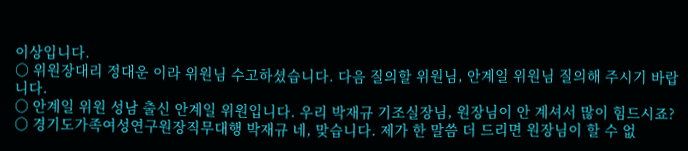이상입니다.
○ 위원장대리 정대운 이라 위원님 수고하셨습니다. 다음 질의할 위원님, 안계일 위원님 질의해 주시기 바랍니다.
○ 안계일 위원 성남 출신 안계일 위원입니다. 우리 박재규 기조실장님, 원장님이 안 계셔서 많이 힘드시죠?
○ 경기도가족여성연구원장직무대행 박재규 네, 맞습니다. 제가 한 말씀 더 드리면 원장님이 할 수 없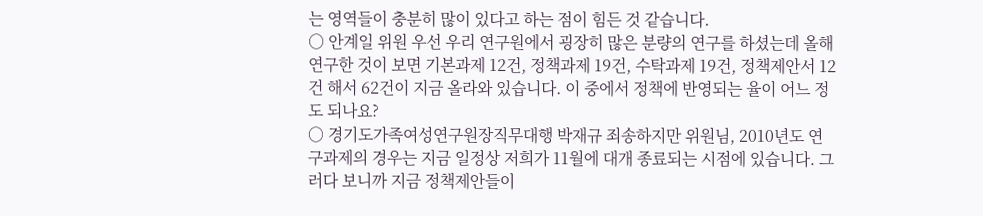는 영역들이 충분히 많이 있다고 하는 점이 힘든 것 같습니다.
○ 안계일 위원 우선 우리 연구원에서 굉장히 많은 분량의 연구를 하셨는데 올해 연구한 것이 보면 기본과제 12건, 정책과제 19건, 수탁과제 19건, 정책제안서 12건 해서 62건이 지금 올라와 있습니다. 이 중에서 정책에 반영되는 율이 어느 정도 되나요?
○ 경기도가족여성연구원장직무대행 박재규 죄송하지만 위원님, 2010년도 연구과제의 경우는 지금 일정상 저희가 11월에 대개 종료되는 시점에 있습니다. 그러다 보니까 지금 정책제안들이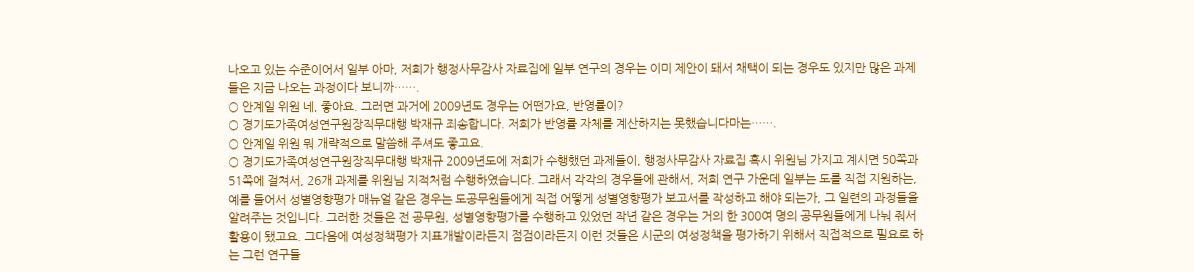나오고 있는 수준이어서 일부 아마, 저희가 행정사무감사 자료집에 일부 연구의 경우는 이미 제안이 돼서 채택이 되는 경우도 있지만 많은 과제들은 지금 나오는 과정이다 보니까…….
○ 안계일 위원 네, 좋아요. 그러면 과거에 2009년도 경우는 어떤가요, 반영률이?
○ 경기도가족여성연구원장직무대행 박재규 죄송합니다. 저희가 반영률 자체를 계산하지는 못했습니다마는…….
○ 안계일 위원 뭐 개략적으로 말씀해 주셔도 좋고요.
○ 경기도가족여성연구원장직무대행 박재규 2009년도에 저희가 수행했던 과제들이, 행정사무감사 자료집 혹시 위원님 가지고 계시면 50쪽과 51쪽에 걸쳐서, 26개 과제를 위원님 지적처럼 수행하였습니다. 그래서 각각의 경우들에 관해서, 저희 연구 가운데 일부는 도를 직접 지원하는, 예를 들어서 성별영향평가 매뉴얼 같은 경우는 도공무원들에게 직접 어떻게 성별영향평가 보고서를 작성하고 해야 되는가, 그 일련의 과정들을 알려주는 것입니다. 그러한 것들은 전 공무원, 성별영향평가를 수행하고 있었던 작년 같은 경우는 거의 한 300여 명의 공무원들에게 나눠 줘서 활용이 됐고요. 그다음에 여성정책평가 지표개발이라든지 점검이라든지 이런 것들은 시군의 여성정책을 평가하기 위해서 직접적으로 필요로 하는 그런 연구들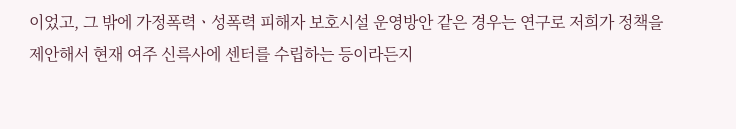이었고, 그 밖에 가정폭력ㆍ성폭력 피해자 보호시설 운영방안 같은 경우는 연구로 저희가 정책을 제안해서 현재 여주 신륵사에 센터를 수립하는 등이라든지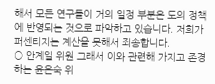해서 모든 연구들이 거의 일정 부분은 도의 정책에 반영되는 것으로 파악하고 있습니다. 저희가 퍼센티지는 계산을 못해서 죄송합니다.
○ 안계일 위원 그래서 이와 관련해 가지고 존경하는 윤은숙 위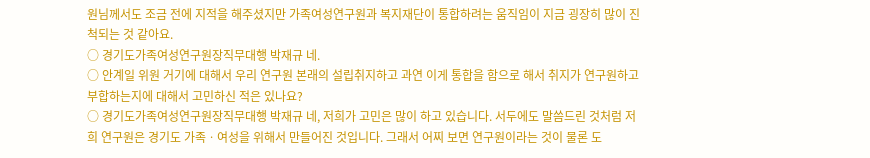원님께서도 조금 전에 지적을 해주셨지만 가족여성연구원과 복지재단이 통합하려는 움직임이 지금 굉장히 많이 진척되는 것 같아요.
○ 경기도가족여성연구원장직무대행 박재규 네.
○ 안계일 위원 거기에 대해서 우리 연구원 본래의 설립취지하고 과연 이게 통합을 함으로 해서 취지가 연구원하고 부합하는지에 대해서 고민하신 적은 있나요?
○ 경기도가족여성연구원장직무대행 박재규 네, 저희가 고민은 많이 하고 있습니다. 서두에도 말씀드린 것처럼 저희 연구원은 경기도 가족ㆍ여성을 위해서 만들어진 것입니다. 그래서 어찌 보면 연구원이라는 것이 물론 도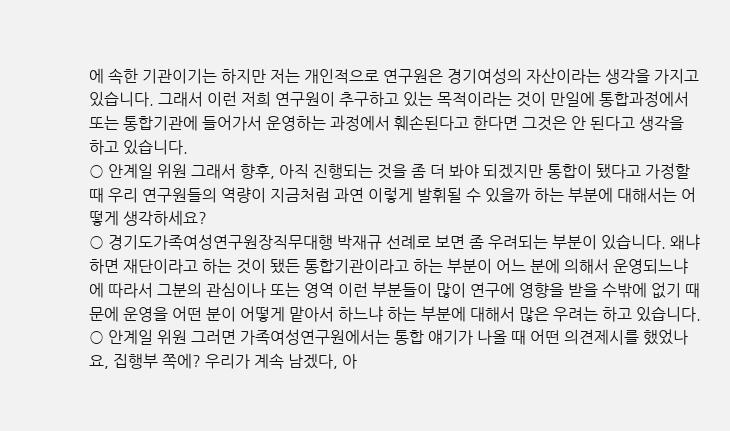에 속한 기관이기는 하지만 저는 개인적으로 연구원은 경기여성의 자산이라는 생각을 가지고 있습니다. 그래서 이런 저희 연구원이 추구하고 있는 목적이라는 것이 만일에 통합과정에서 또는 통합기관에 들어가서 운영하는 과정에서 훼손된다고 한다면 그것은 안 된다고 생각을 하고 있습니다.
○ 안계일 위원 그래서 향후, 아직 진행되는 것을 좀 더 봐야 되겠지만 통합이 됐다고 가정할 때 우리 연구원들의 역량이 지금처럼 과연 이렇게 발휘될 수 있을까 하는 부분에 대해서는 어떻게 생각하세요?
○ 경기도가족여성연구원장직무대행 박재규 선례로 보면 좀 우려되는 부분이 있습니다. 왜냐하면 재단이라고 하는 것이 됐든 통합기관이라고 하는 부분이 어느 분에 의해서 운영되느냐에 따라서 그분의 관심이나 또는 영역 이런 부분들이 많이 연구에 영향을 받을 수밖에 없기 때문에 운영을 어떤 분이 어떻게 맡아서 하느냐 하는 부분에 대해서 많은 우려는 하고 있습니다.
○ 안계일 위원 그러면 가족여성연구원에서는 통합 얘기가 나올 때 어떤 의견제시를 했었나요, 집행부 쪽에? 우리가 계속 남겠다, 아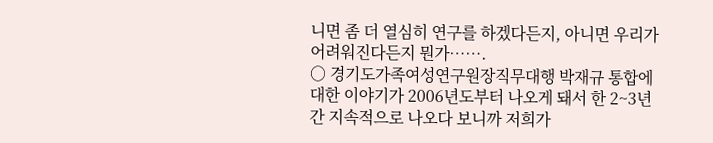니면 좀 더 열심히 연구를 하겠다든지, 아니면 우리가 어려워진다든지 뭔가…….
○ 경기도가족여성연구원장직무대행 박재규 통합에 대한 이야기가 2006년도부터 나오게 돼서 한 2~3년간 지속적으로 나오다 보니까 저희가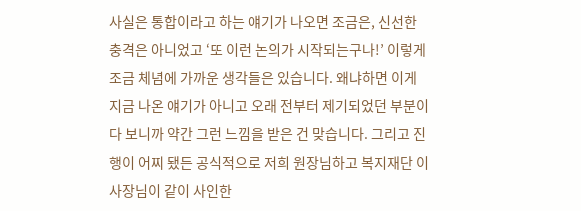사실은 통합이라고 하는 얘기가 나오면 조금은, 신선한 충격은 아니었고 ‘또 이런 논의가 시작되는구나!’ 이렇게 조금 체념에 가까운 생각들은 있습니다. 왜냐하면 이게 지금 나온 얘기가 아니고 오래 전부터 제기되었던 부분이다 보니까 약간 그런 느낌을 받은 건 맞습니다. 그리고 진행이 어찌 됐든 공식적으로 저희 원장님하고 복지재단 이사장님이 같이 사인한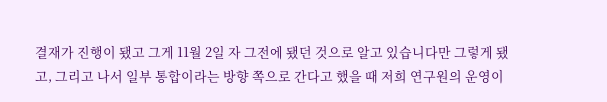결재가 진행이 됐고 그게 11월 2일 자 그전에 됐던 것으로 알고 있습니다만 그렇게 됐고, 그리고 나서 일부 통합이라는 방향 쪽으로 간다고 했을 때 저희 연구원의 운영이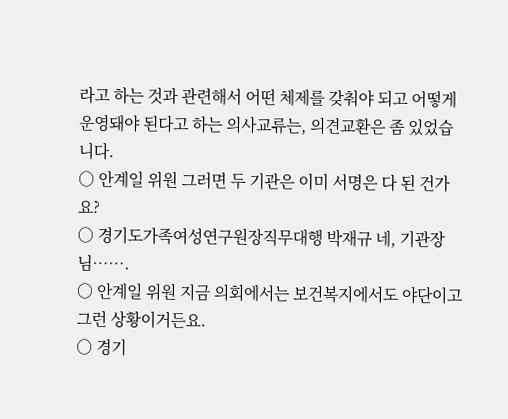라고 하는 것과 관련해서 어떤 체제를 갖춰야 되고 어떻게 운영돼야 된다고 하는 의사교류는, 의견교환은 좀 있었습니다.
○ 안계일 위원 그러면 두 기관은 이미 서명은 다 된 건가요?
○ 경기도가족여성연구원장직무대행 박재규 네, 기관장님…….
○ 안계일 위원 지금 의회에서는 보건복지에서도 야단이고 그런 상황이거든요.
○ 경기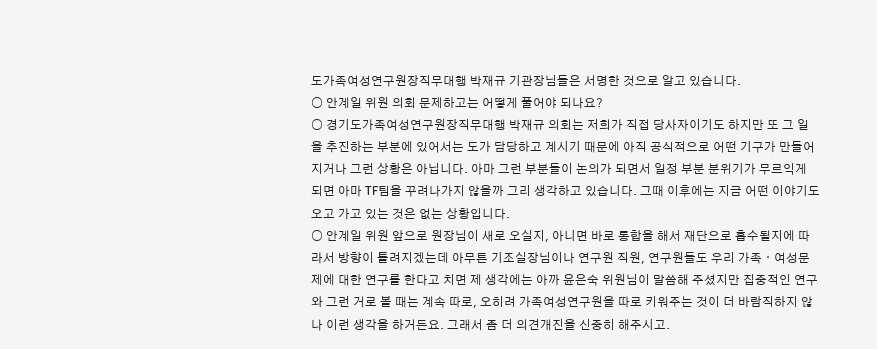도가족여성연구원장직무대행 박재규 기관장님들은 서명한 것으로 알고 있습니다.
○ 안계일 위원 의회 문제하고는 어떻게 풀어야 되나요?
○ 경기도가족여성연구원장직무대행 박재규 의회는 저희가 직접 당사자이기도 하지만 또 그 일을 추진하는 부분에 있어서는 도가 담당하고 계시기 때문에 아직 공식적으로 어떤 기구가 만들어지거나 그런 상황은 아닙니다. 아마 그런 부분들이 논의가 되면서 일정 부분 분위기가 무르익게 되면 아마 TF팀을 꾸려나가지 않을까 그리 생각하고 있습니다. 그때 이후에는 지금 어떤 이야기도 오고 가고 있는 것은 없는 상황입니다.
○ 안계일 위원 앞으로 원장님이 새로 오실지, 아니면 바로 통합을 해서 재단으로 흡수될지에 따라서 방향이 틀려지겠는데 아무튼 기조실장님이나 연구원 직원, 연구원들도 우리 가족ㆍ여성문제에 대한 연구를 한다고 치면 제 생각에는 아까 윤은숙 위원님이 말씀해 주셨지만 집중적인 연구와 그런 거로 볼 때는 계속 따로, 오히려 가족여성연구원을 따로 키워주는 것이 더 바람직하지 않나 이런 생각을 하거든요. 그래서 좀 더 의견개진을 신중히 해주시고.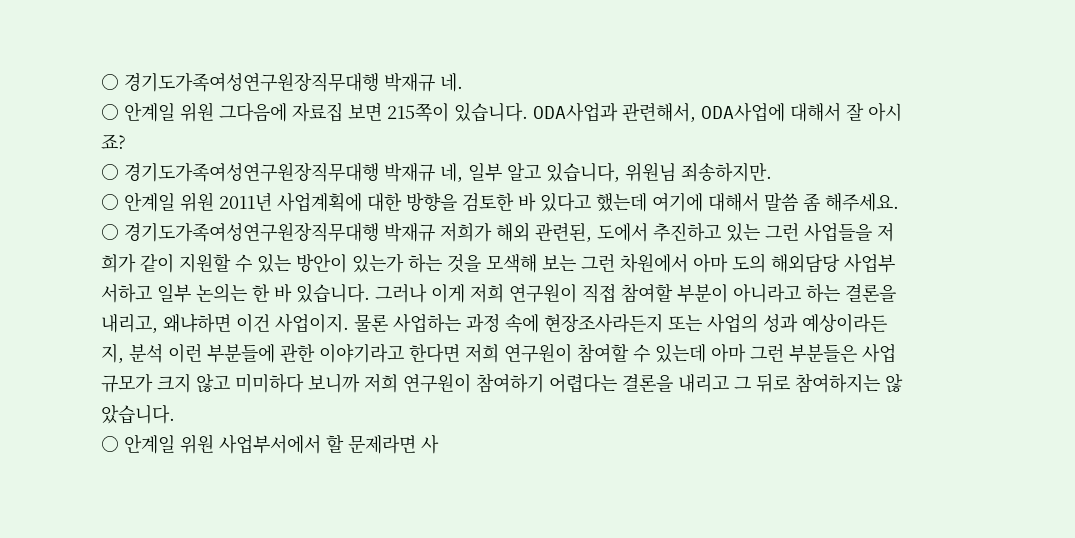○ 경기도가족여성연구원장직무대행 박재규 네.
○ 안계일 위원 그다음에 자료집 보면 215쪽이 있습니다. ODA사업과 관련해서, ODA사업에 대해서 잘 아시죠?
○ 경기도가족여성연구원장직무대행 박재규 네, 일부 알고 있습니다, 위원님 죄송하지만.
○ 안계일 위원 2011년 사업계획에 대한 방향을 검토한 바 있다고 했는데 여기에 대해서 말씀 좀 해주세요.
○ 경기도가족여성연구원장직무대행 박재규 저희가 해외 관련된, 도에서 추진하고 있는 그런 사업들을 저희가 같이 지원할 수 있는 방안이 있는가 하는 것을 모색해 보는 그런 차원에서 아마 도의 해외담당 사업부서하고 일부 논의는 한 바 있습니다. 그러나 이게 저희 연구원이 직접 참여할 부분이 아니라고 하는 결론을 내리고, 왜냐하면 이건 사업이지. 물론 사업하는 과정 속에 현장조사라든지 또는 사업의 성과 예상이라든지, 분석 이런 부분들에 관한 이야기라고 한다면 저희 연구원이 참여할 수 있는데 아마 그런 부분들은 사업규모가 크지 않고 미미하다 보니까 저희 연구원이 참여하기 어렵다는 결론을 내리고 그 뒤로 참여하지는 않았습니다.
○ 안계일 위원 사업부서에서 할 문제라면 사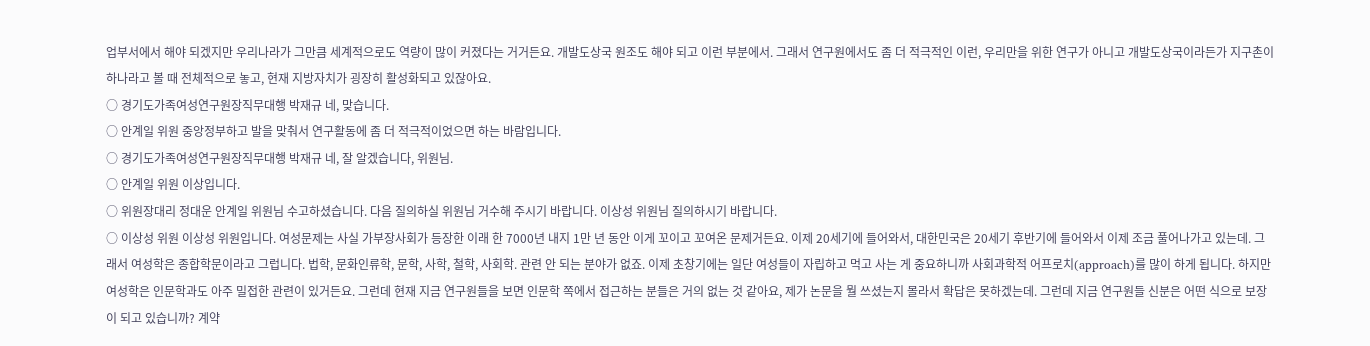업부서에서 해야 되겠지만 우리나라가 그만큼 세계적으로도 역량이 많이 커졌다는 거거든요. 개발도상국 원조도 해야 되고 이런 부분에서. 그래서 연구원에서도 좀 더 적극적인 이런, 우리만을 위한 연구가 아니고 개발도상국이라든가 지구촌이 하나라고 볼 때 전체적으로 놓고, 현재 지방자치가 굉장히 활성화되고 있잖아요.
○ 경기도가족여성연구원장직무대행 박재규 네, 맞습니다.
○ 안계일 위원 중앙정부하고 발을 맞춰서 연구활동에 좀 더 적극적이었으면 하는 바람입니다.
○ 경기도가족여성연구원장직무대행 박재규 네, 잘 알겠습니다, 위원님.
○ 안계일 위원 이상입니다.
○ 위원장대리 정대운 안계일 위원님 수고하셨습니다. 다음 질의하실 위원님 거수해 주시기 바랍니다. 이상성 위원님 질의하시기 바랍니다.
○ 이상성 위원 이상성 위원입니다. 여성문제는 사실 가부장사회가 등장한 이래 한 7000년 내지 1만 년 동안 이게 꼬이고 꼬여온 문제거든요. 이제 20세기에 들어와서, 대한민국은 20세기 후반기에 들어와서 이제 조금 풀어나가고 있는데. 그래서 여성학은 종합학문이라고 그럽니다. 법학, 문화인류학, 문학, 사학, 철학, 사회학. 관련 안 되는 분야가 없죠. 이제 초창기에는 일단 여성들이 자립하고 먹고 사는 게 중요하니까 사회과학적 어프로치(approach)를 많이 하게 됩니다. 하지만 여성학은 인문학과도 아주 밀접한 관련이 있거든요. 그런데 현재 지금 연구원들을 보면 인문학 쪽에서 접근하는 분들은 거의 없는 것 같아요, 제가 논문을 뭘 쓰셨는지 몰라서 확답은 못하겠는데. 그런데 지금 연구원들 신분은 어떤 식으로 보장이 되고 있습니까? 계약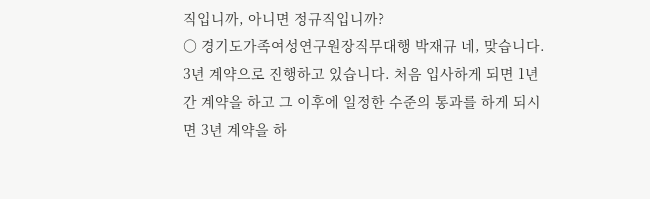직입니까, 아니면 정규직입니까?
○ 경기도가족여성연구원장직무대행 박재규 네, 맞습니다. 3년 계약으로 진행하고 있습니다. 처음 입사하게 되면 1년간 계약을 하고 그 이후에 일정한 수준의 통과를 하게 되시면 3년 계약을 하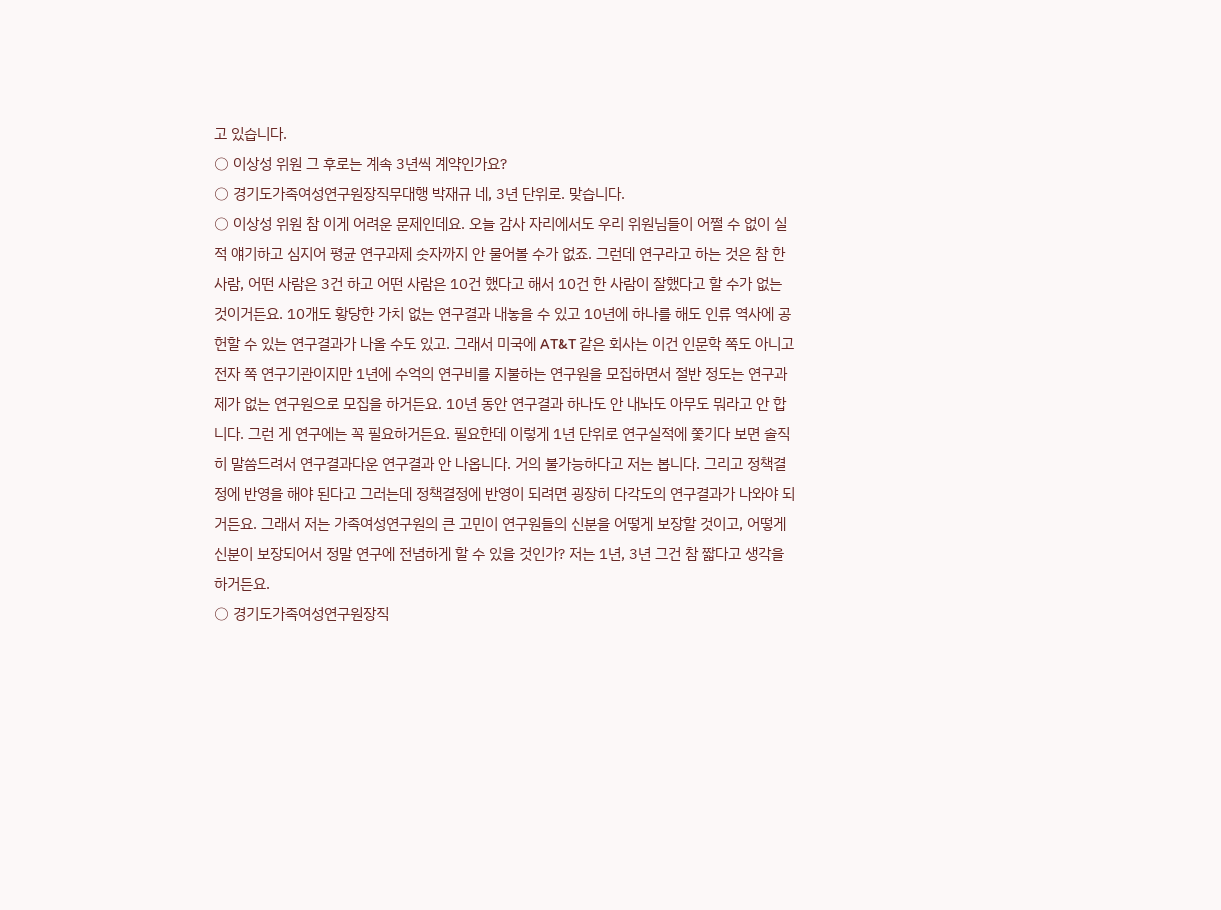고 있습니다.
○ 이상성 위원 그 후로는 계속 3년씩 계약인가요?
○ 경기도가족여성연구원장직무대행 박재규 네, 3년 단위로. 맞습니다.
○ 이상성 위원 참 이게 어려운 문제인데요. 오늘 감사 자리에서도 우리 위원님들이 어쩔 수 없이 실적 얘기하고 심지어 평균 연구과제 숫자까지 안 물어볼 수가 없죠. 그런데 연구라고 하는 것은 참 한 사람, 어떤 사람은 3건 하고 어떤 사람은 10건 했다고 해서 10건 한 사람이 잘했다고 할 수가 없는 것이거든요. 10개도 황당한 가치 없는 연구결과 내놓을 수 있고 10년에 하나를 해도 인류 역사에 공헌할 수 있는 연구결과가 나올 수도 있고. 그래서 미국에 AT&T 같은 회사는 이건 인문학 쪽도 아니고 전자 쪽 연구기관이지만 1년에 수억의 연구비를 지불하는 연구원을 모집하면서 절반 정도는 연구과제가 없는 연구원으로 모집을 하거든요. 10년 동안 연구결과 하나도 안 내놔도 아무도 뭐라고 안 합니다. 그런 게 연구에는 꼭 필요하거든요. 필요한데 이렇게 1년 단위로 연구실적에 쫓기다 보면 솔직히 말씀드려서 연구결과다운 연구결과 안 나옵니다. 거의 불가능하다고 저는 봅니다. 그리고 정책결정에 반영을 해야 된다고 그러는데 정책결정에 반영이 되려면 굉장히 다각도의 연구결과가 나와야 되거든요. 그래서 저는 가족여성연구원의 큰 고민이 연구원들의 신분을 어떻게 보장할 것이고, 어떻게 신분이 보장되어서 정말 연구에 전념하게 할 수 있을 것인가? 저는 1년, 3년 그건 참 짧다고 생각을 하거든요.
○ 경기도가족여성연구원장직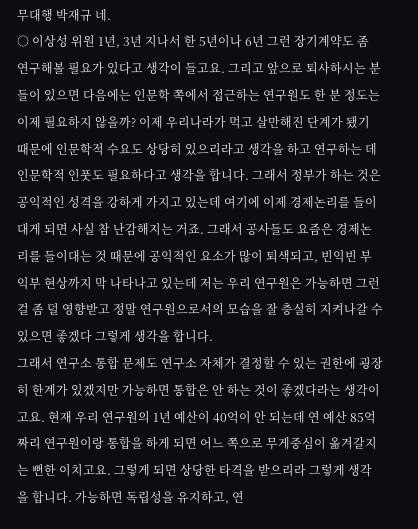무대행 박재규 네.
○ 이상성 위원 1년, 3년 지나서 한 5년이나 6년 그런 장기계약도 좀 연구해볼 필요가 있다고 생각이 들고요. 그리고 앞으로 퇴사하시는 분들이 있으면 다음에는 인문학 쪽에서 접근하는 연구원도 한 분 정도는 이제 필요하지 않을까? 이제 우리나라가 먹고 살만해진 단계가 됐기 때문에 인문학적 수요도 상당히 있으리라고 생각을 하고 연구하는 데 인문학적 인풋도 필요하다고 생각을 합니다. 그래서 정부가 하는 것은 공익적인 성격을 강하게 가지고 있는데 여기에 이제 경제논리를 들이대게 되면 사실 참 난감해지는 거죠. 그래서 공사들도 요즘은 경제논리를 들이대는 것 때문에 공익적인 요소가 많이 퇴색되고, 빈익빈 부익부 현상까지 막 나타나고 있는데 저는 우리 연구원은 가능하면 그런 걸 좀 덜 영향받고 정말 연구원으로서의 모습을 잘 충실히 지켜나갈 수 있으면 좋겠다 그렇게 생각을 합니다.
그래서 연구소 통합 문제도 연구소 자체가 결정할 수 있는 권한에 굉장히 한계가 있겠지만 가능하면 통합은 안 하는 것이 좋겠다라는 생각이고요. 현재 우리 연구원의 1년 예산이 40억이 안 되는데 연 예산 85억짜리 연구원이랑 통합을 하게 되면 어느 쪽으로 무게중심이 옮겨갈지는 뻔한 이치고요. 그렇게 되면 상당한 타격을 받으리라 그렇게 생각을 합니다. 가능하면 독립성을 유지하고, 연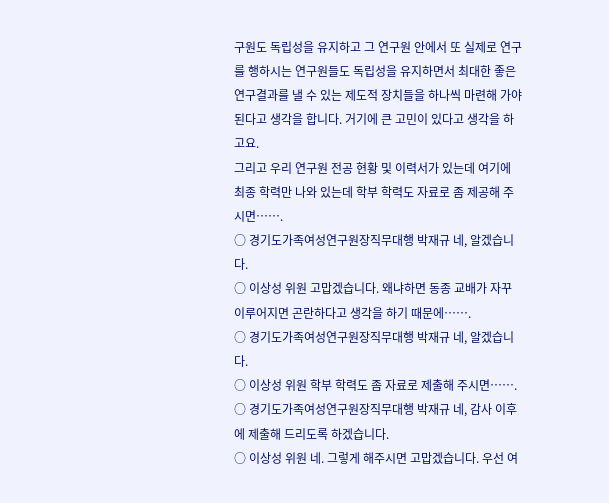구원도 독립성을 유지하고 그 연구원 안에서 또 실제로 연구를 행하시는 연구원들도 독립성을 유지하면서 최대한 좋은 연구결과를 낼 수 있는 제도적 장치들을 하나씩 마련해 가야 된다고 생각을 합니다. 거기에 큰 고민이 있다고 생각을 하고요.
그리고 우리 연구원 전공 현황 및 이력서가 있는데 여기에 최종 학력만 나와 있는데 학부 학력도 자료로 좀 제공해 주시면…….
○ 경기도가족여성연구원장직무대행 박재규 네, 알겠습니다.
○ 이상성 위원 고맙겠습니다. 왜냐하면 동종 교배가 자꾸 이루어지면 곤란하다고 생각을 하기 때문에…….
○ 경기도가족여성연구원장직무대행 박재규 네, 알겠습니다.
○ 이상성 위원 학부 학력도 좀 자료로 제출해 주시면…….
○ 경기도가족여성연구원장직무대행 박재규 네, 감사 이후에 제출해 드리도록 하겠습니다.
○ 이상성 위원 네. 그렇게 해주시면 고맙겠습니다. 우선 여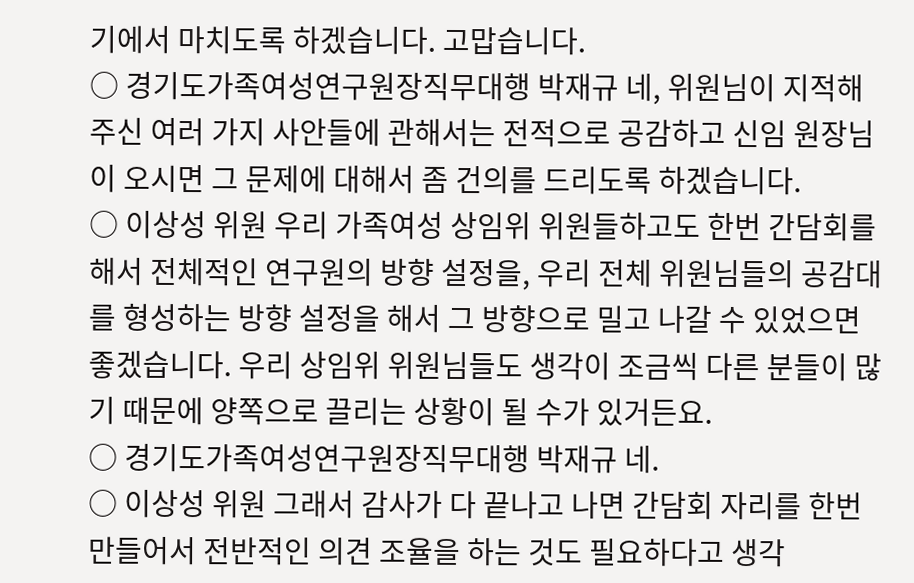기에서 마치도록 하겠습니다. 고맙습니다.
○ 경기도가족여성연구원장직무대행 박재규 네, 위원님이 지적해 주신 여러 가지 사안들에 관해서는 전적으로 공감하고 신임 원장님이 오시면 그 문제에 대해서 좀 건의를 드리도록 하겠습니다.
○ 이상성 위원 우리 가족여성 상임위 위원들하고도 한번 간담회를 해서 전체적인 연구원의 방향 설정을, 우리 전체 위원님들의 공감대를 형성하는 방향 설정을 해서 그 방향으로 밀고 나갈 수 있었으면 좋겠습니다. 우리 상임위 위원님들도 생각이 조금씩 다른 분들이 많기 때문에 양쪽으로 끌리는 상황이 될 수가 있거든요.
○ 경기도가족여성연구원장직무대행 박재규 네.
○ 이상성 위원 그래서 감사가 다 끝나고 나면 간담회 자리를 한번 만들어서 전반적인 의견 조율을 하는 것도 필요하다고 생각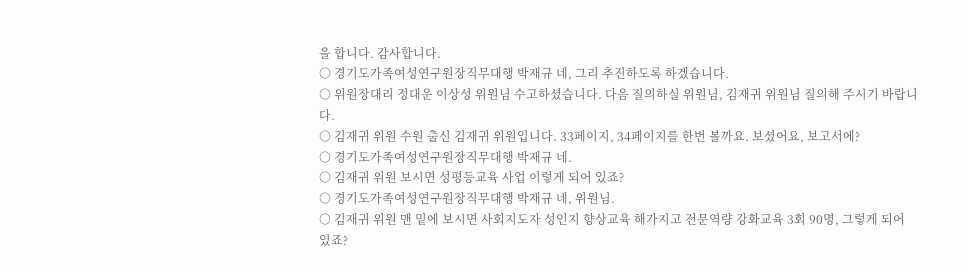을 합니다. 감사합니다.
○ 경기도가족여성연구원장직무대행 박재규 네, 그리 추진하도록 하겠습니다.
○ 위원장대리 정대운 이상성 위원님 수고하셨습니다. 다음 질의하실 위원님, 김재귀 위원님 질의해 주시기 바랍니다.
○ 김재귀 위원 수원 출신 김재귀 위원입니다. 33페이지, 34페이지를 한번 볼까요. 보셨어요, 보고서에?
○ 경기도가족여성연구원장직무대행 박재규 네.
○ 김재귀 위원 보시면 성평등교육 사업 이렇게 되어 있죠?
○ 경기도가족여성연구원장직무대행 박재규 네, 위원님.
○ 김재귀 위원 맨 밑에 보시면 사회지도자 성인지 향상교육 해가지고 전문역량 강화교육 3회 90명, 그렇게 되어 있죠?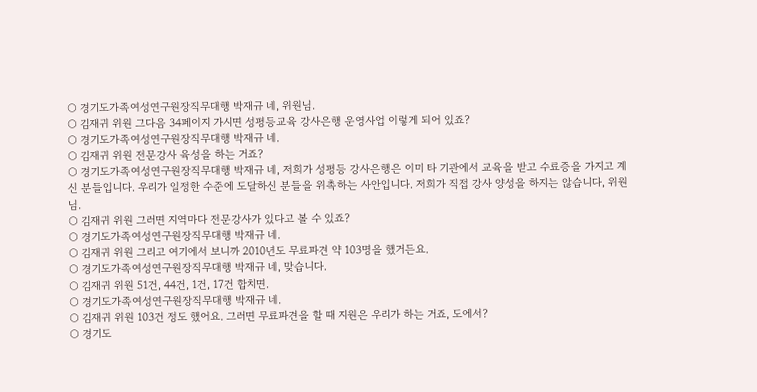○ 경기도가족여성연구원장직무대행 박재규 네, 위원님.
○ 김재귀 위원 그다음 34페이지 가시면 성평등교육 강사은행 운영사업 이렇게 되어 있죠?
○ 경기도가족여성연구원장직무대행 박재규 네.
○ 김재귀 위원 전문강사 육성을 하는 거죠?
○ 경기도가족여성연구원장직무대행 박재규 네, 저희가 성평등 강사은행은 이미 타 기관에서 교육을 받고 수료증을 가지고 계신 분들입니다. 우리가 일정한 수준에 도달하신 분들을 위촉하는 사안입니다. 저희가 직접 강사 양성을 하지는 않습니다, 위원님.
○ 김재귀 위원 그러면 지역마다 전문강사가 있다고 볼 수 있죠?
○ 경기도가족여성연구원장직무대행 박재규 네.
○ 김재귀 위원 그리고 여기에서 보니까 2010년도 무료파견 약 103명을 했거든요.
○ 경기도가족여성연구원장직무대행 박재규 네, 맞습니다.
○ 김재귀 위원 51건, 44건, 1건, 17건 합치면.
○ 경기도가족여성연구원장직무대행 박재규 네.
○ 김재귀 위원 103건 정도 했어요. 그러면 무료파견을 할 때 지원은 우리가 하는 거죠, 도에서?
○ 경기도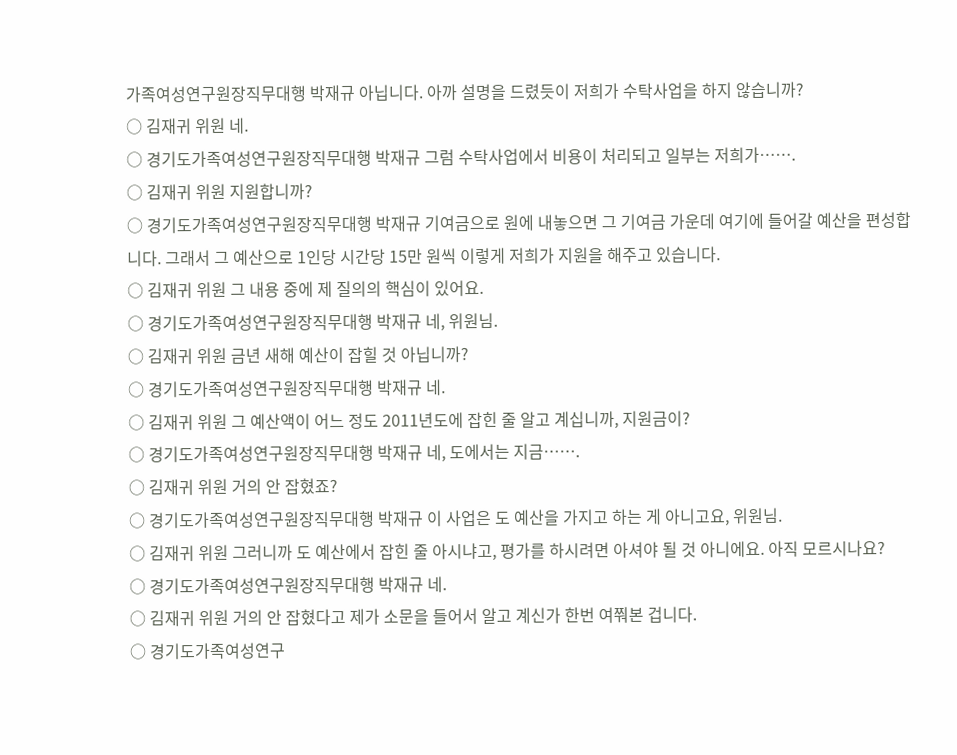가족여성연구원장직무대행 박재규 아닙니다. 아까 설명을 드렸듯이 저희가 수탁사업을 하지 않습니까?
○ 김재귀 위원 네.
○ 경기도가족여성연구원장직무대행 박재규 그럼 수탁사업에서 비용이 처리되고 일부는 저희가…….
○ 김재귀 위원 지원합니까?
○ 경기도가족여성연구원장직무대행 박재규 기여금으로 원에 내놓으면 그 기여금 가운데 여기에 들어갈 예산을 편성합니다. 그래서 그 예산으로 1인당 시간당 15만 원씩 이렇게 저희가 지원을 해주고 있습니다.
○ 김재귀 위원 그 내용 중에 제 질의의 핵심이 있어요.
○ 경기도가족여성연구원장직무대행 박재규 네, 위원님.
○ 김재귀 위원 금년 새해 예산이 잡힐 것 아닙니까?
○ 경기도가족여성연구원장직무대행 박재규 네.
○ 김재귀 위원 그 예산액이 어느 정도 2011년도에 잡힌 줄 알고 계십니까, 지원금이?
○ 경기도가족여성연구원장직무대행 박재규 네, 도에서는 지금…….
○ 김재귀 위원 거의 안 잡혔죠?
○ 경기도가족여성연구원장직무대행 박재규 이 사업은 도 예산을 가지고 하는 게 아니고요, 위원님.
○ 김재귀 위원 그러니까 도 예산에서 잡힌 줄 아시냐고, 평가를 하시려면 아셔야 될 것 아니에요. 아직 모르시나요?
○ 경기도가족여성연구원장직무대행 박재규 네.
○ 김재귀 위원 거의 안 잡혔다고 제가 소문을 들어서 알고 계신가 한번 여쭤본 겁니다.
○ 경기도가족여성연구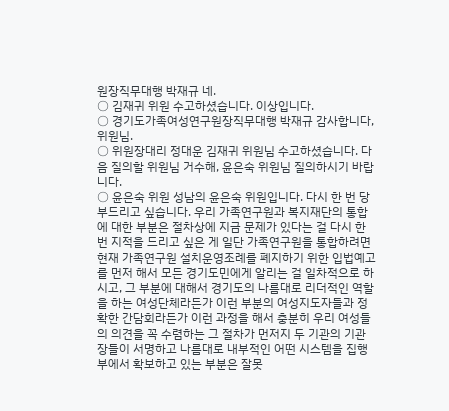원장직무대행 박재규 네.
○ 김재귀 위원 수고하셨습니다. 이상입니다.
○ 경기도가족여성연구원장직무대행 박재규 감사합니다, 위원님.
○ 위원장대리 정대운 김재귀 위원님 수고하셨습니다. 다음 질의할 위원님 거수해, 윤은숙 위원님 질의하시기 바랍니다.
○ 윤은숙 위원 성남의 윤은숙 위원입니다. 다시 한 번 당부드리고 싶습니다. 우리 가족연구원과 복지재단의 통합에 대한 부분은 절차상에 지금 문제가 있다는 걸 다시 한 번 지적을 드리고 싶은 게 일단 가족연구원을 통합하려면 현재 가족연구원 설치운영조례를 폐지하기 위한 입법예고를 먼저 해서 모든 경기도민에게 알리는 걸 일차적으로 하시고, 그 부분에 대해서 경기도의 나름대로 리더적인 역할을 하는 여성단체라든가 이런 부분의 여성지도자들과 정확한 간담회라든가 이런 과정을 해서 충분히 우리 여성들의 의견을 꼭 수렴하는 그 절차가 먼저지 두 기관의 기관장들이 서명하고 나름대로 내부적인 어떤 시스템을 집행부에서 확보하고 있는 부분은 잘못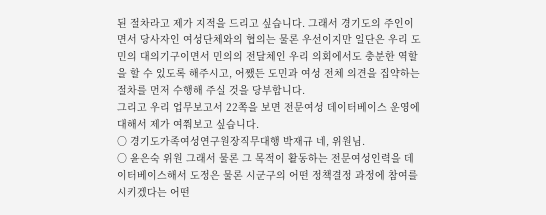된 절차라고 제가 지적을 드리고 싶습니다. 그래서 경기도의 주인이면서 당사자인 여성단체와의 협의는 물론 우선이지만 일단은 우리 도민의 대의기구이면서 민의의 전달체인 우리 의회에서도 충분한 역할을 할 수 있도록 해주시고, 어쨌든 도민과 여성 전체 의견을 집약하는 절차를 먼저 수행해 주실 것을 당부합니다.
그리고 우리 업무보고서 22쪽을 보면 전문여성 데이터베이스 운영에 대해서 제가 여쭤보고 싶습니다.
○ 경기도가족여성연구원장직무대행 박재규 네, 위원님.
○ 윤은숙 위원 그래서 물론 그 목적이 활동하는 전문여성인력을 데이터베이스해서 도정은 물론 시군구의 어떤 정책결정 과정에 참여를 시키겠다는 어떤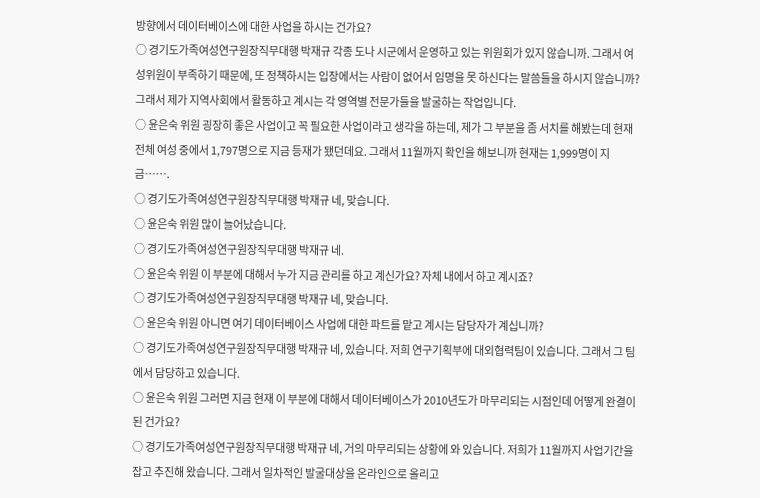방향에서 데이터베이스에 대한 사업을 하시는 건가요?
○ 경기도가족여성연구원장직무대행 박재규 각종 도나 시군에서 운영하고 있는 위원회가 있지 않습니까. 그래서 여성위원이 부족하기 때문에, 또 정책하시는 입장에서는 사람이 없어서 임명을 못 하신다는 말씀들을 하시지 않습니까? 그래서 제가 지역사회에서 활동하고 계시는 각 영역별 전문가들을 발굴하는 작업입니다.
○ 윤은숙 위원 굉장히 좋은 사업이고 꼭 필요한 사업이라고 생각을 하는데, 제가 그 부분을 좀 서치를 해봤는데 현재 전체 여성 중에서 1,797명으로 지금 등재가 됐던데요. 그래서 11월까지 확인을 해보니까 현재는 1,999명이 지금…….
○ 경기도가족여성연구원장직무대행 박재규 네, 맞습니다.
○ 윤은숙 위원 많이 늘어났습니다.
○ 경기도가족여성연구원장직무대행 박재규 네.
○ 윤은숙 위원 이 부분에 대해서 누가 지금 관리를 하고 계신가요? 자체 내에서 하고 계시죠?
○ 경기도가족여성연구원장직무대행 박재규 네, 맞습니다.
○ 윤은숙 위원 아니면 여기 데이터베이스 사업에 대한 파트를 맡고 계시는 담당자가 계십니까?
○ 경기도가족여성연구원장직무대행 박재규 네, 있습니다. 저희 연구기획부에 대외협력팀이 있습니다. 그래서 그 팀에서 담당하고 있습니다.
○ 윤은숙 위원 그러면 지금 현재 이 부분에 대해서 데이터베이스가 2010년도가 마무리되는 시점인데 어떻게 완결이 된 건가요?
○ 경기도가족여성연구원장직무대행 박재규 네, 거의 마무리되는 상황에 와 있습니다. 저희가 11월까지 사업기간을 잡고 추진해 왔습니다. 그래서 일차적인 발굴대상을 온라인으로 올리고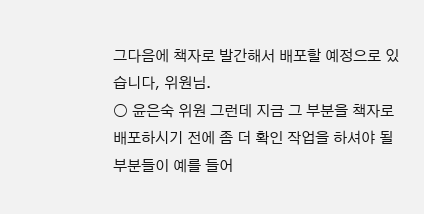그다음에 책자로 발간해서 배포할 예정으로 있습니다, 위원님.
○ 윤은숙 위원 그런데 지금 그 부분을 책자로 배포하시기 전에 좀 더 확인 작업을 하셔야 될 부분들이 예를 들어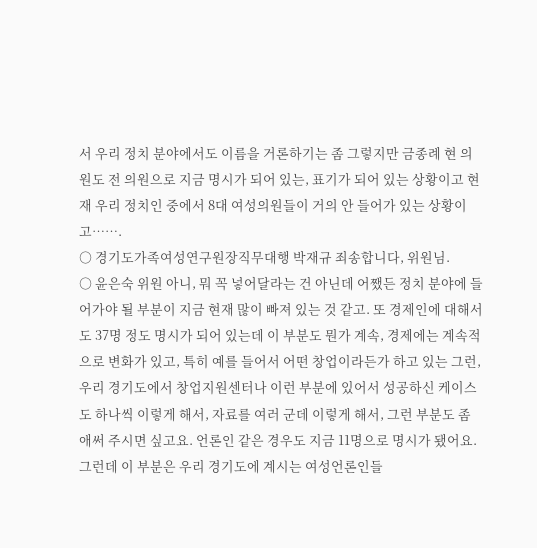서 우리 정치 분야에서도 이름을 거론하기는 좀 그렇지만 금종례 현 의원도 전 의원으로 지금 명시가 되어 있는, 표기가 되어 있는 상황이고 현재 우리 정치인 중에서 8대 여성의원들이 거의 안 들어가 있는 상황이고…….
○ 경기도가족여성연구원장직무대행 박재규 죄송합니다, 위원님.
○ 윤은숙 위원 아니, 뭐 꼭 넣어달라는 건 아닌데 어쨌든 정치 분야에 들어가야 될 부분이 지금 현재 많이 빠져 있는 것 같고. 또 경제인에 대해서도 37명 정도 명시가 되어 있는데 이 부분도 뭔가 계속, 경제에는 계속적으로 변화가 있고, 특히 예를 들어서 어떤 창업이라든가 하고 있는 그런, 우리 경기도에서 창업지원센터나 이런 부분에 있어서 성공하신 케이스도 하나씩 이렇게 해서, 자료를 여러 군데 이렇게 해서, 그런 부분도 좀 애써 주시면 싶고요. 언론인 같은 경우도 지금 11명으로 명시가 됐어요. 그런데 이 부분은 우리 경기도에 계시는 여성언론인들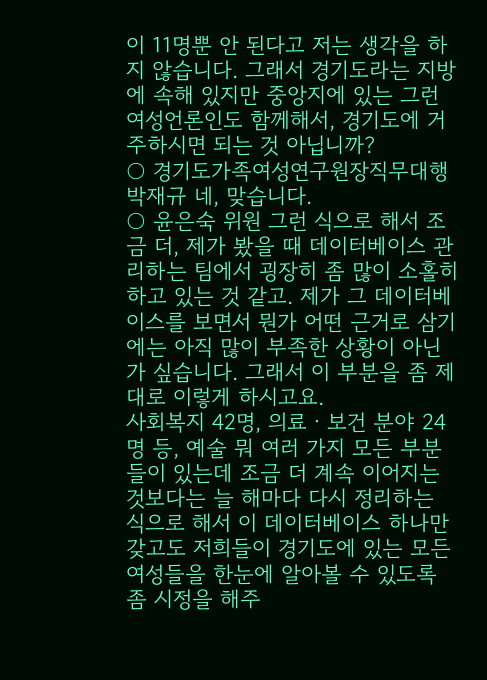이 11명뿐 안 된다고 저는 생각을 하지 않습니다. 그래서 경기도라는 지방에 속해 있지만 중앙지에 있는 그런 여성언론인도 함께해서, 경기도에 거주하시면 되는 것 아닙니까?
○ 경기도가족여성연구원장직무대행 박재규 네, 맞습니다.
○ 윤은숙 위원 그런 식으로 해서 조금 더, 제가 봤을 때 데이터베이스 관리하는 팀에서 굉장히 좀 많이 소홀히 하고 있는 것 같고. 제가 그 데이터베이스를 보면서 뭔가 어떤 근거로 삼기에는 아직 많이 부족한 상황이 아닌가 싶습니다. 그래서 이 부분을 좀 제대로 이렇게 하시고요.
사회복지 42명, 의료ㆍ보건 분야 24명 등, 예술 뭐 여러 가지 모든 부분들이 있는데 조금 더 계속 이어지는 것보다는 늘 해마다 다시 정리하는 식으로 해서 이 데이터베이스 하나만 갖고도 저희들이 경기도에 있는 모든 여성들을 한눈에 알아볼 수 있도록 좀 시정을 해주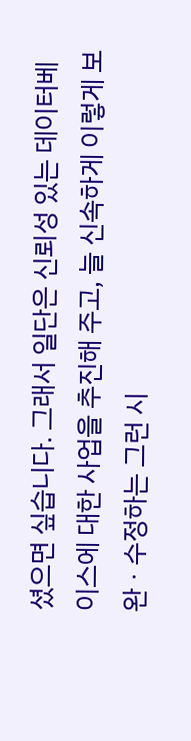셨으면 싶습니다. 그래서 일단은 신뢰성 있는 데이터베이스에 대한 사업을 추진해 주고, 늘 신속하게 이렇게 보완ㆍ수정하는 그런 시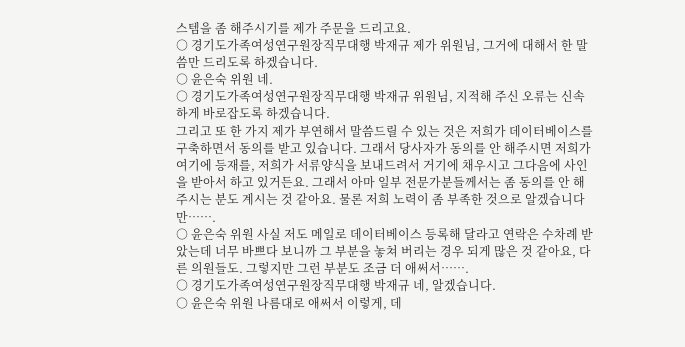스템을 좀 해주시기를 제가 주문을 드리고요.
○ 경기도가족여성연구원장직무대행 박재규 제가 위원님, 그거에 대해서 한 말씀만 드리도록 하겠습니다.
○ 윤은숙 위원 네.
○ 경기도가족여성연구원장직무대행 박재규 위원님, 지적해 주신 오류는 신속하게 바로잡도록 하겠습니다.
그리고 또 한 가지 제가 부연해서 말씀드릴 수 있는 것은 저희가 데이터베이스를 구축하면서 동의를 받고 있습니다. 그래서 당사자가 동의를 안 해주시면 저희가 여기에 등재를, 저희가 서류양식을 보내드려서 거기에 채우시고 그다음에 사인을 받아서 하고 있거든요. 그래서 아마 일부 전문가분들께서는 좀 동의를 안 해주시는 분도 계시는 것 같아요. 물론 저희 노력이 좀 부족한 것으로 알겠습니다만…….
○ 윤은숙 위원 사실 저도 메일로 데이터베이스 등록해 달라고 연락은 수차례 받았는데 너무 바쁘다 보니까 그 부분을 놓쳐 버리는 경우 되게 많은 것 같아요, 다른 의원들도. 그렇지만 그런 부분도 조금 더 애써서…….
○ 경기도가족여성연구원장직무대행 박재규 네, 알겠습니다.
○ 윤은숙 위원 나름대로 애써서 이렇게, 데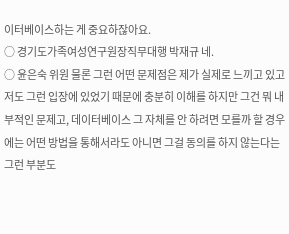이터베이스하는 게 중요하잖아요.
○ 경기도가족여성연구원장직무대행 박재규 네.
○ 윤은숙 위원 물론 그런 어떤 문제점은 제가 실제로 느끼고 있고 저도 그런 입장에 있었기 때문에 충분히 이해를 하지만 그건 뭐 내부적인 문제고, 데이터베이스 그 자체를 안 하려면 모를까 할 경우에는 어떤 방법을 통해서라도 아니면 그걸 동의를 하지 않는다는 그런 부분도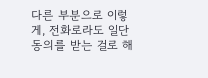다른 부분으로 이렇게, 전화로라도 일단 동의를 받는 걸로 해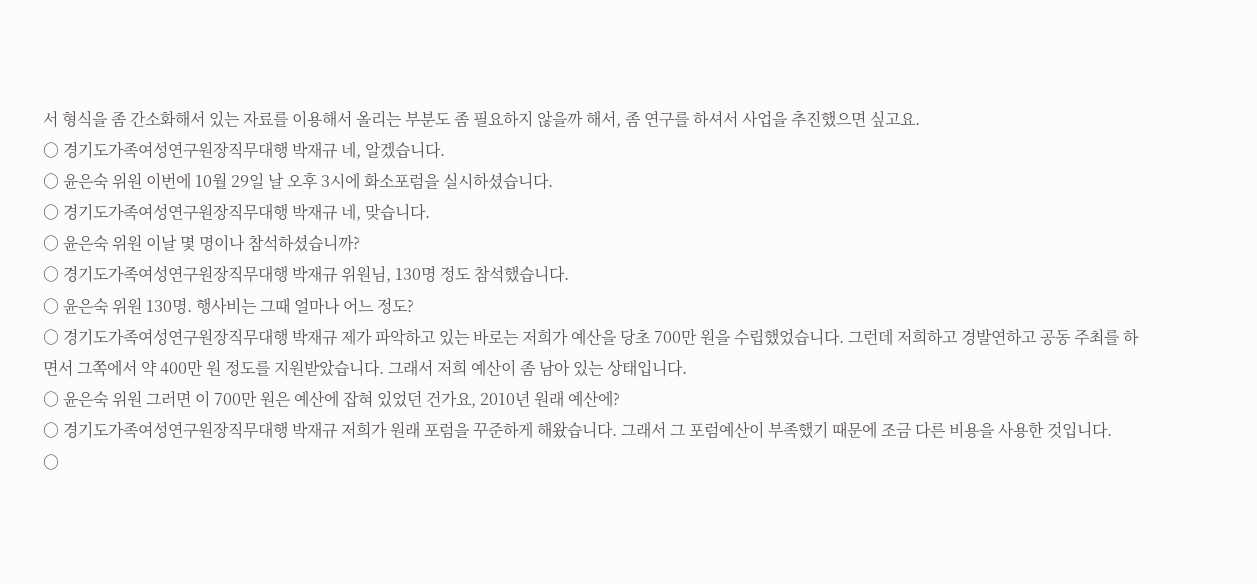서 형식을 좀 간소화해서 있는 자료를 이용해서 올리는 부분도 좀 필요하지 않을까 해서, 좀 연구를 하셔서 사업을 추진했으면 싶고요.
○ 경기도가족여성연구원장직무대행 박재규 네, 알겠습니다.
○ 윤은숙 위원 이번에 10월 29일 날 오후 3시에 화소포럼을 실시하셨습니다.
○ 경기도가족여성연구원장직무대행 박재규 네, 맞습니다.
○ 윤은숙 위원 이날 몇 명이나 참석하셨습니까?
○ 경기도가족여성연구원장직무대행 박재규 위원님, 130명 정도 참석했습니다.
○ 윤은숙 위원 130명. 행사비는 그때 얼마나 어느 정도?
○ 경기도가족여성연구원장직무대행 박재규 제가 파악하고 있는 바로는 저희가 예산을 당초 700만 원을 수립했었습니다. 그런데 저희하고 경발연하고 공동 주최를 하면서 그쪽에서 약 400만 원 정도를 지원받았습니다. 그래서 저희 예산이 좀 남아 있는 상태입니다.
○ 윤은숙 위원 그러면 이 700만 원은 예산에 잡혀 있었던 건가요, 2010년 원래 예산에?
○ 경기도가족여성연구원장직무대행 박재규 저희가 원래 포럼을 꾸준하게 해왔습니다. 그래서 그 포럼예산이 부족했기 때문에 조금 다른 비용을 사용한 것입니다.
○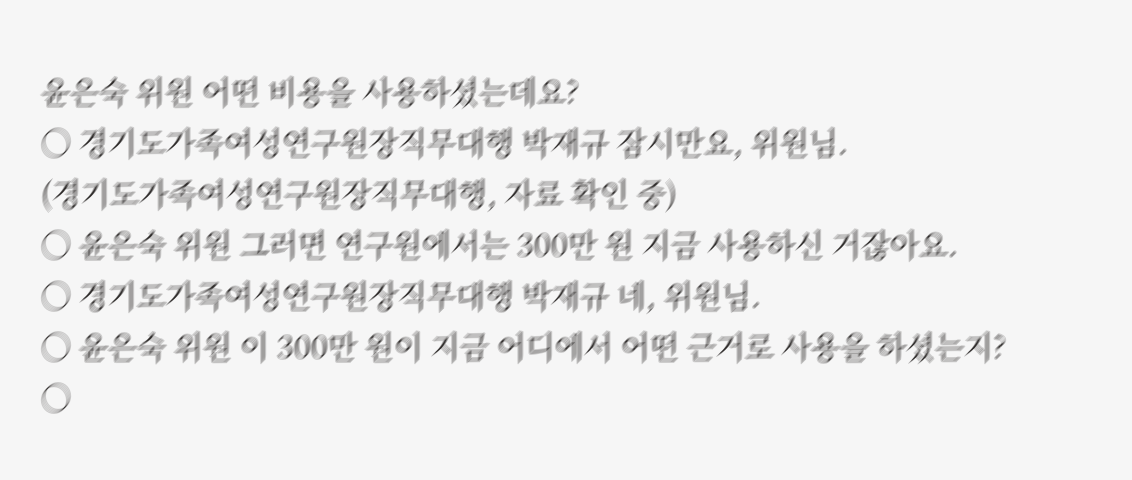윤은숙 위원 어떤 비용을 사용하셨는데요?
○ 경기도가족여성연구원장직무대행 박재규 잠시만요, 위원님.
(경기도가족여성연구원장직무대행, 자료 확인 중)
○ 윤은숙 위원 그러면 연구원에서는 300만 원 지금 사용하신 거잖아요.
○ 경기도가족여성연구원장직무대행 박재규 네, 위원님.
○ 윤은숙 위원 이 300만 원이 지금 어디에서 어떤 근거로 사용을 하셨는지?
○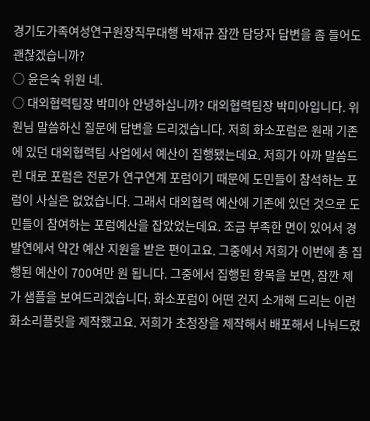경기도가족여성연구원장직무대행 박재규 잠깐 담당자 답변을 좀 들어도 괜찮겠습니까?
○ 윤은숙 위원 네.
○ 대외협력팀장 박미아 안녕하십니까? 대외협력팀장 박미아입니다. 위원님 말씀하신 질문에 답변을 드리겠습니다. 저희 화소포럼은 원래 기존에 있던 대외협력팀 사업에서 예산이 집행됐는데요. 저희가 아까 말씀드린 대로 포럼은 전문가 연구연계 포럼이기 때문에 도민들이 참석하는 포럼이 사실은 없었습니다. 그래서 대외협력 예산에 기존에 있던 것으로 도민들이 참여하는 포럼예산을 잡았었는데요. 조금 부족한 면이 있어서 경발연에서 약간 예산 지원을 받은 편이고요. 그중에서 저희가 이번에 총 집행된 예산이 700여만 원 됩니다. 그중에서 집행된 항목을 보면, 잠깐 제가 샘플을 보여드리겠습니다. 화소포럼이 어떤 건지 소개해 드리는 이런 화소리플릿을 제작했고요. 저희가 초청장을 제작해서 배포해서 나눠드렸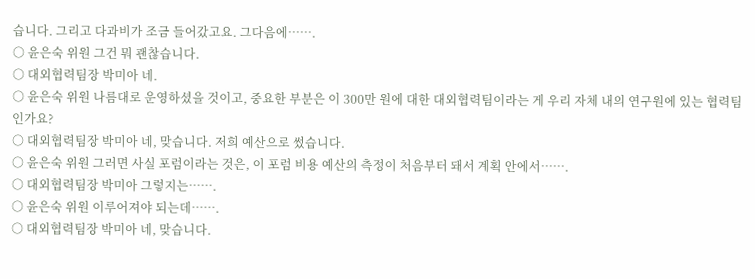습니다. 그리고 다과비가 조금 들어갔고요. 그다음에…….
○ 윤은숙 위원 그건 뭐 괜찮습니다.
○ 대외협력팀장 박미아 네.
○ 윤은숙 위원 나름대로 운영하셨을 것이고, 중요한 부분은 이 300만 원에 대한 대외협력팀이라는 게 우리 자체 내의 연구원에 있는 협력팀인가요?
○ 대외협력팀장 박미아 네, 맞습니다. 저희 예산으로 썼습니다.
○ 윤은숙 위원 그러면 사실 포럼이라는 것은, 이 포럼 비용 예산의 측정이 처음부터 돼서 계획 안에서…….
○ 대외협력팀장 박미아 그렇지는…….
○ 윤은숙 위원 이루어져야 되는데…….
○ 대외협력팀장 박미아 네, 맞습니다.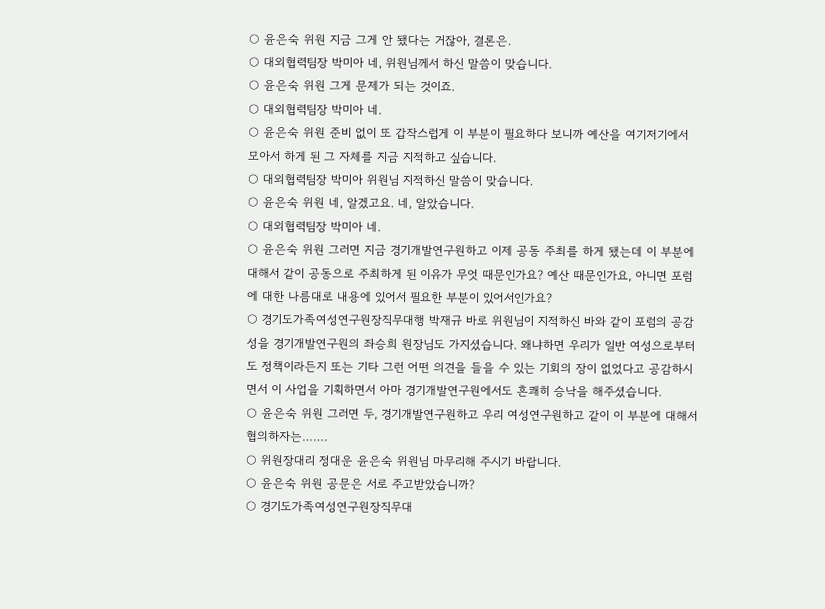○ 윤은숙 위원 지금 그게 안 됐다는 거잖아, 결론은.
○ 대외협력팀장 박미아 네, 위원님께서 하신 말씀이 맞습니다.
○ 윤은숙 위원 그게 문제가 되는 것이죠.
○ 대외협력팀장 박미아 네.
○ 윤은숙 위원 준비 없이 또 갑작스럽게 이 부분이 필요하다 보니까 예산을 여기저기에서 모아서 하게 된 그 자체를 지금 지적하고 싶습니다.
○ 대외협력팀장 박미아 위원님 지적하신 말씀이 맞습니다.
○ 윤은숙 위원 네, 알겠고요. 네, 알았습니다.
○ 대외협력팀장 박미아 네.
○ 윤은숙 위원 그러면 지금 경기개발연구원하고 이제 공동 주최를 하게 됐는데 이 부분에 대해서 같이 공동으로 주최하게 된 이유가 무엇 때문인가요? 예산 때문인가요, 아니면 포럼에 대한 나름대로 내용에 있어서 필요한 부분이 있어서인가요?
○ 경기도가족여성연구원장직무대행 박재규 바로 위원님이 지적하신 바와 같이 포럼의 공감성을 경기개발연구원의 좌승희 원장님도 가지셨습니다. 왜냐하면 우리가 일반 여성으로부터 도 정책이라든지 또는 기타 그런 어떤 의견을 들을 수 있는 기회의 장이 없었다고 공감하시면서 이 사업을 기획하면서 아마 경기개발연구원에서도 흔쾌히 승낙을 해주셨습니다.
○ 윤은숙 위원 그러면 두, 경기개발연구원하고 우리 여성연구원하고 같이 이 부분에 대해서 협의하자는…….
○ 위원장대리 정대운 윤은숙 위원님 마무리해 주시기 바랍니다.
○ 윤은숙 위원 공문은 서로 주고받았습니까?
○ 경기도가족여성연구원장직무대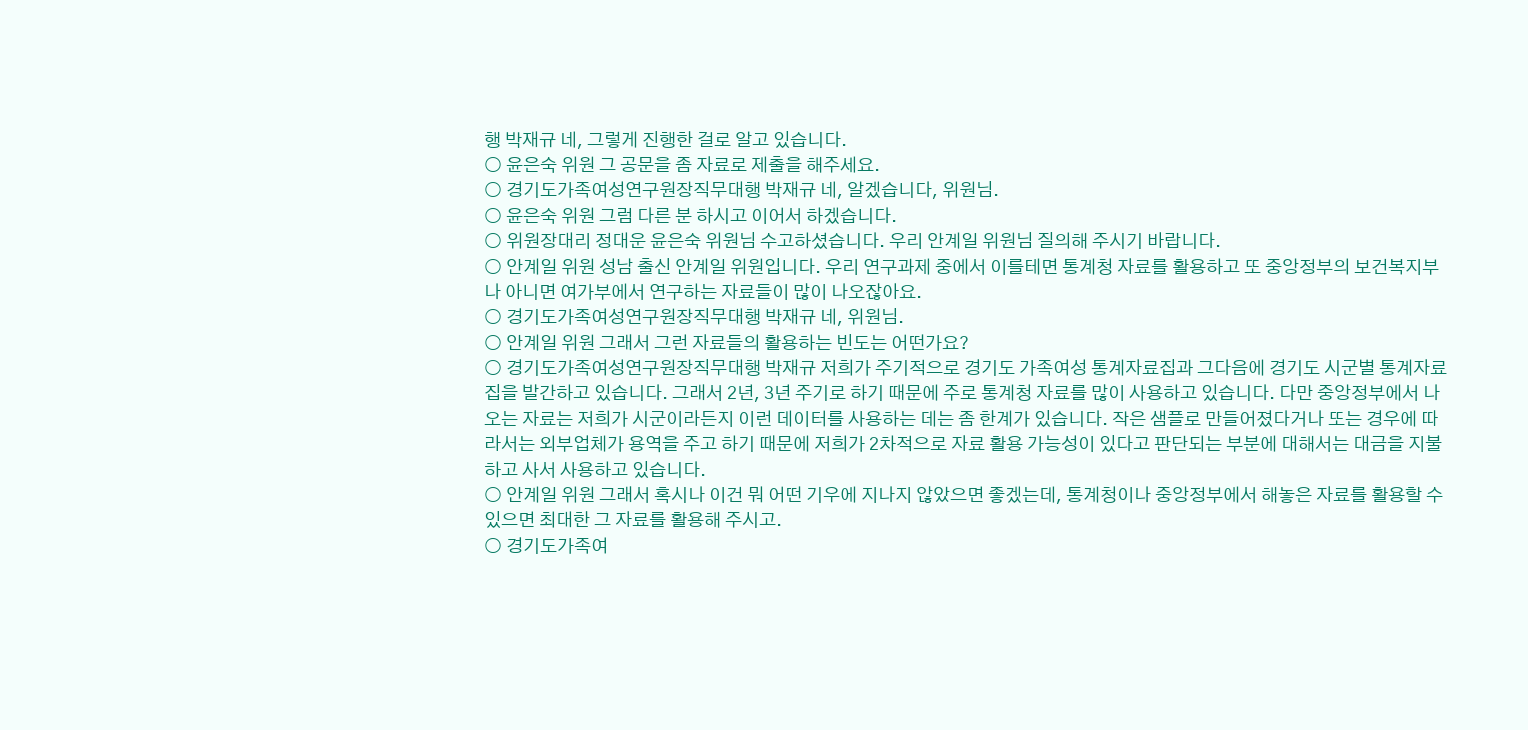행 박재규 네, 그렇게 진행한 걸로 알고 있습니다.
○ 윤은숙 위원 그 공문을 좀 자료로 제출을 해주세요.
○ 경기도가족여성연구원장직무대행 박재규 네, 알겠습니다, 위원님.
○ 윤은숙 위원 그럼 다른 분 하시고 이어서 하겠습니다.
○ 위원장대리 정대운 윤은숙 위원님 수고하셨습니다. 우리 안계일 위원님 질의해 주시기 바랍니다.
○ 안계일 위원 성남 출신 안계일 위원입니다. 우리 연구과제 중에서 이를테면 통계청 자료를 활용하고 또 중앙정부의 보건복지부나 아니면 여가부에서 연구하는 자료들이 많이 나오잖아요.
○ 경기도가족여성연구원장직무대행 박재규 네, 위원님.
○ 안계일 위원 그래서 그런 자료들의 활용하는 빈도는 어떤가요?
○ 경기도가족여성연구원장직무대행 박재규 저희가 주기적으로 경기도 가족여성 통계자료집과 그다음에 경기도 시군별 통계자료집을 발간하고 있습니다. 그래서 2년, 3년 주기로 하기 때문에 주로 통계청 자료를 많이 사용하고 있습니다. 다만 중앙정부에서 나오는 자료는 저희가 시군이라든지 이런 데이터를 사용하는 데는 좀 한계가 있습니다. 작은 샘플로 만들어졌다거나 또는 경우에 따라서는 외부업체가 용역을 주고 하기 때문에 저희가 2차적으로 자료 활용 가능성이 있다고 판단되는 부분에 대해서는 대금을 지불하고 사서 사용하고 있습니다.
○ 안계일 위원 그래서 혹시나 이건 뭐 어떤 기우에 지나지 않았으면 좋겠는데, 통계청이나 중앙정부에서 해놓은 자료를 활용할 수 있으면 최대한 그 자료를 활용해 주시고.
○ 경기도가족여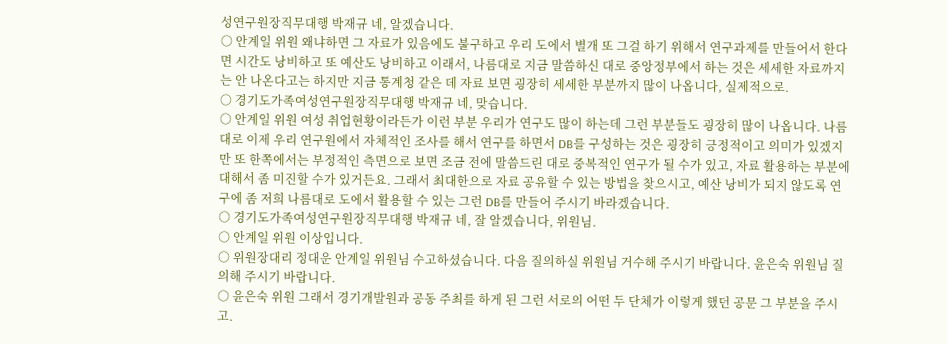성연구원장직무대행 박재규 네, 알겠습니다.
○ 안계일 위원 왜냐하면 그 자료가 있음에도 불구하고 우리 도에서 별개 또 그걸 하기 위해서 연구과제를 만들어서 한다면 시간도 낭비하고 또 예산도 낭비하고 이래서, 나름대로 지금 말씀하신 대로 중앙정부에서 하는 것은 세세한 자료까지는 안 나온다고는 하지만 지금 통계청 같은 데 자료 보면 굉장히 세세한 부분까지 많이 나옵니다, 실제적으로.
○ 경기도가족여성연구원장직무대행 박재규 네, 맞습니다.
○ 안계일 위원 여성 취업현황이라든가 이런 부분 우리가 연구도 많이 하는데 그런 부분들도 굉장히 많이 나옵니다. 나름대로 이제 우리 연구원에서 자체적인 조사를 해서 연구를 하면서 DB를 구성하는 것은 굉장히 긍정적이고 의미가 있겠지만 또 한쪽에서는 부정적인 측면으로 보면 조금 전에 말씀드린 대로 중복적인 연구가 될 수가 있고, 자료 활용하는 부분에 대해서 좀 미진할 수가 있거든요. 그래서 최대한으로 자료 공유할 수 있는 방법을 찾으시고, 예산 낭비가 되지 않도록 연구에 좀 저희 나름대로 도에서 활용할 수 있는 그런 DB를 만들어 주시기 바라겠습니다.
○ 경기도가족여성연구원장직무대행 박재규 네, 잘 알겠습니다, 위원님.
○ 안계일 위원 이상입니다.
○ 위원장대리 정대운 안계일 위원님 수고하셨습니다. 다음 질의하실 위원님 거수해 주시기 바랍니다. 윤은숙 위원님 질의해 주시기 바랍니다.
○ 윤은숙 위원 그래서 경기개발원과 공동 주최를 하게 된 그런 서로의 어떤 두 단체가 이렇게 했던 공문 그 부분을 주시고.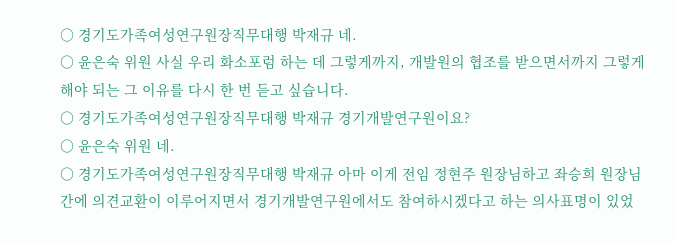○ 경기도가족여성연구원장직무대행 박재규 네.
○ 윤은숙 위원 사실 우리 화소포럼 하는 데 그렇게까지, 개발원의 협조를 받으면서까지 그렇게 해야 되는 그 이유를 다시 한 번 듣고 싶습니다.
○ 경기도가족여성연구원장직무대행 박재규 경기개발연구원이요?
○ 윤은숙 위원 네.
○ 경기도가족여성연구원장직무대행 박재규 아마 이게 전임 정현주 원장님하고 좌승희 원장님 간에 의견교환이 이루어지면서 경기개발연구원에서도 참여하시겠다고 하는 의사표명이 있었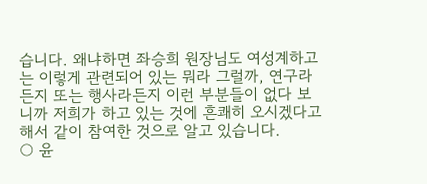습니다. 왜냐하면 좌승희 원장님도 여성계하고는 이렇게 관련되어 있는 뭐라 그럴까, 연구라든지 또는 행사라든지 이런 부분들이 없다 보니까 저희가 하고 있는 것에 흔쾌히 오시겠다고 해서 같이 참여한 것으로 알고 있습니다.
○ 윤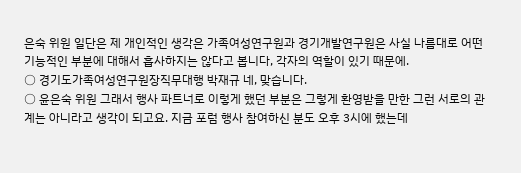은숙 위원 일단은 제 개인적인 생각은 가족여성연구원과 경기개발연구원은 사실 나름대로 어떤 기능적인 부분에 대해서 흡사하지는 않다고 봅니다, 각자의 역할이 있기 때문에.
○ 경기도가족여성연구원장직무대행 박재규 네, 맞습니다.
○ 윤은숙 위원 그래서 행사 파트너로 이렇게 했던 부분은 그렇게 환영받을 만한 그런 서로의 관계는 아니라고 생각이 되고요. 지금 포럼 행사 참여하신 분도 오후 3시에 했는데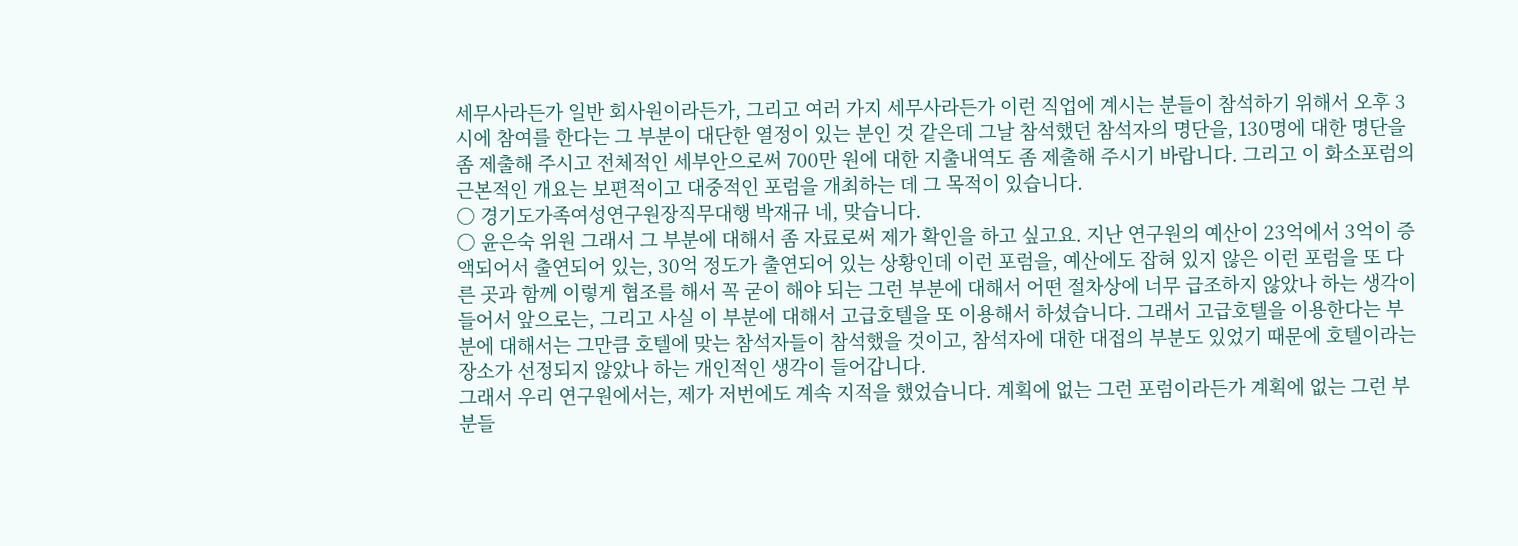세무사라든가 일반 회사원이라든가, 그리고 여러 가지 세무사라든가 이런 직업에 계시는 분들이 참석하기 위해서 오후 3시에 참여를 한다는 그 부분이 대단한 열정이 있는 분인 것 같은데 그날 참석했던 참석자의 명단을, 130명에 대한 명단을 좀 제출해 주시고 전체적인 세부안으로써 700만 원에 대한 지출내역도 좀 제출해 주시기 바랍니다. 그리고 이 화소포럼의 근본적인 개요는 보편적이고 대중적인 포럼을 개최하는 데 그 목적이 있습니다.
○ 경기도가족여성연구원장직무대행 박재규 네, 맞습니다.
○ 윤은숙 위원 그래서 그 부분에 대해서 좀 자료로써 제가 확인을 하고 싶고요. 지난 연구원의 예산이 23억에서 3억이 증액되어서 출연되어 있는, 30억 정도가 출연되어 있는 상황인데 이런 포럼을, 예산에도 잡혀 있지 않은 이런 포럼을 또 다른 곳과 함께 이렇게 협조를 해서 꼭 굳이 해야 되는 그런 부분에 대해서 어떤 절차상에 너무 급조하지 않았나 하는 생각이 들어서 앞으로는, 그리고 사실 이 부분에 대해서 고급호텔을 또 이용해서 하셨습니다. 그래서 고급호텔을 이용한다는 부분에 대해서는 그만큼 호텔에 맞는 참석자들이 참석했을 것이고, 참석자에 대한 대접의 부분도 있었기 때문에 호텔이라는 장소가 선정되지 않았나 하는 개인적인 생각이 들어갑니다.
그래서 우리 연구원에서는, 제가 저번에도 계속 지적을 했었습니다. 계획에 없는 그런 포럼이라든가 계획에 없는 그런 부분들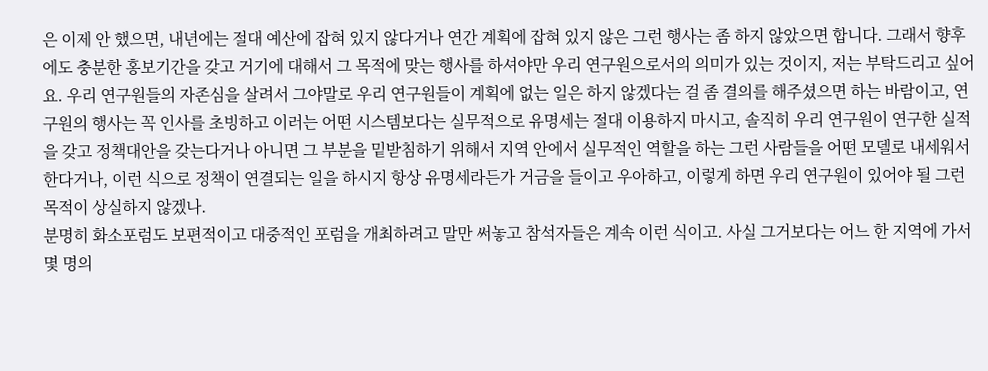은 이제 안 했으면, 내년에는 절대 예산에 잡혀 있지 않다거나 연간 계획에 잡혀 있지 않은 그런 행사는 좀 하지 않았으면 합니다. 그래서 향후에도 충분한 홍보기간을 갖고 거기에 대해서 그 목적에 맞는 행사를 하셔야만 우리 연구원으로서의 의미가 있는 것이지, 저는 부탁드리고 싶어요. 우리 연구원들의 자존심을 살려서 그야말로 우리 연구원들이 계획에 없는 일은 하지 않겠다는 걸 좀 결의를 해주셨으면 하는 바람이고, 연구원의 행사는 꼭 인사를 초빙하고 이러는 어떤 시스템보다는 실무적으로 유명세는 절대 이용하지 마시고, 솔직히 우리 연구원이 연구한 실적을 갖고 정책대안을 갖는다거나 아니면 그 부분을 밑받침하기 위해서 지역 안에서 실무적인 역할을 하는 그런 사람들을 어떤 모델로 내세워서 한다거나, 이런 식으로 정책이 연결되는 일을 하시지 항상 유명세라든가 거금을 들이고 우아하고, 이렇게 하면 우리 연구원이 있어야 될 그런 목적이 상실하지 않겠나.
분명히 화소포럼도 보편적이고 대중적인 포럼을 개최하려고 말만 써놓고 참석자들은 계속 이런 식이고. 사실 그거보다는 어느 한 지역에 가서 몇 명의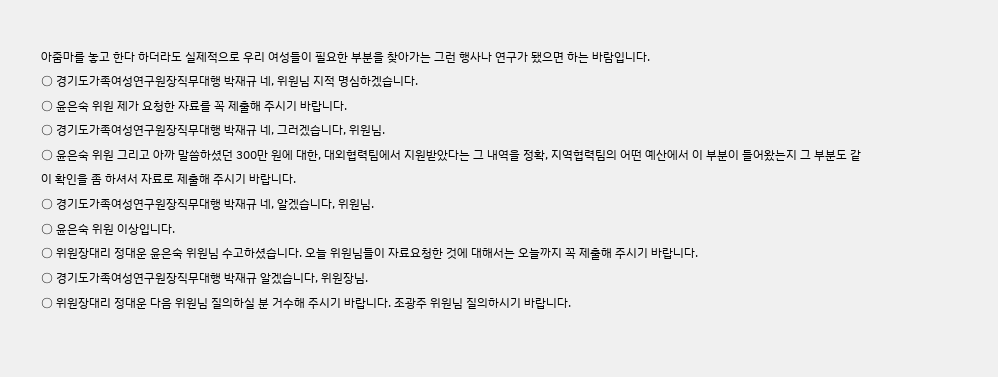아줌마를 놓고 한다 하더라도 실제적으로 우리 여성들이 필요한 부분을 찾아가는 그런 행사나 연구가 됐으면 하는 바람입니다.
○ 경기도가족여성연구원장직무대행 박재규 네, 위원님 지적 명심하겠습니다.
○ 윤은숙 위원 제가 요청한 자료를 꼭 제출해 주시기 바랍니다.
○ 경기도가족여성연구원장직무대행 박재규 네, 그러겠습니다, 위원님.
○ 윤은숙 위원 그리고 아까 말씀하셨던 300만 원에 대한, 대외협력팀에서 지원받았다는 그 내역을 정확, 지역협력팀의 어떤 예산에서 이 부분이 들어왔는지 그 부분도 같이 확인을 좀 하셔서 자료로 제출해 주시기 바랍니다.
○ 경기도가족여성연구원장직무대행 박재규 네, 알겠습니다, 위원님.
○ 윤은숙 위원 이상입니다.
○ 위원장대리 정대운 윤은숙 위원님 수고하셨습니다. 오늘 위원님들이 자료요청한 것에 대해서는 오늘까지 꼭 제출해 주시기 바랍니다.
○ 경기도가족여성연구원장직무대행 박재규 알겠습니다, 위원장님.
○ 위원장대리 정대운 다음 위원님 질의하실 분 거수해 주시기 바랍니다. 조광주 위원님 질의하시기 바랍니다.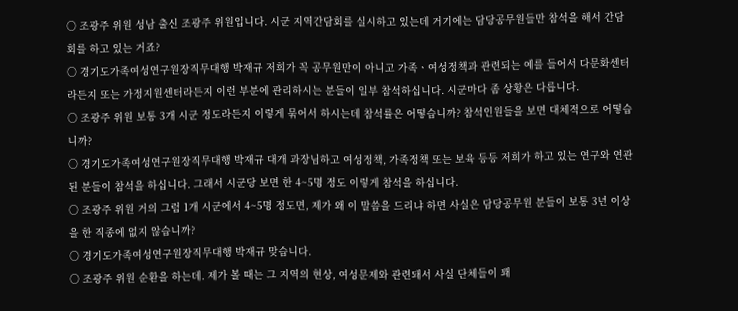○ 조광주 위원 성남 출신 조광주 위원입니다. 시군 지역간담회를 실시하고 있는데 거기에는 담당공무원들만 참석을 해서 간담회를 하고 있는 거죠?
○ 경기도가족여성연구원장직무대행 박재규 저희가 꼭 공무원만이 아니고 가족ㆍ여성정책과 관련되는 예를 들어서 다문화센터라든지 또는 가정지원센터라든지 이런 부분에 관리하시는 분들이 일부 참석하십니다. 시군마다 좀 상황은 다릅니다.
○ 조광주 위원 보통 3개 시군 정도라든지 이렇게 묶어서 하시는데 참석률은 어떻습니까? 참석인원들을 보면 대체적으로 어떻습니까?
○ 경기도가족여성연구원장직무대행 박재규 대개 과장님하고 여성정책, 가족정책 또는 보육 등등 저희가 하고 있는 연구와 연관된 분들이 참석을 하십니다. 그래서 시군당 보면 한 4~5명 정도 이렇게 참석을 하십니다.
○ 조광주 위원 거의 그럼 1개 시군에서 4~5명 정도면, 제가 왜 이 말씀을 드리냐 하면 사실은 담당공무원 분들이 보통 3년 이상을 한 직종에 없지 않습니까?
○ 경기도가족여성연구원장직무대행 박재규 맞습니다.
○ 조광주 위원 순환을 하는데. 제가 볼 때는 그 지역의 현상, 여성문제와 관련돼서 사실 단체들이 꽤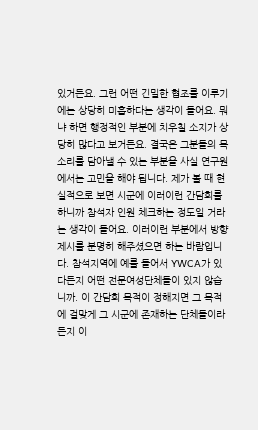있거든요. 그런 어떤 긴밀한 협조를 이루기에는 상당히 미흡하다는 생각이 들어요. 뭐냐 하면 행정적인 부분에 치우칠 소지가 상당히 많다고 보거든요. 결국은 그분들의 목소리를 담아낼 수 있는 부분을 사실 연구원에서는 고민을 해야 됩니다. 제가 볼 때 현실적으로 보면 시군에 이러이런 간담회를 하니까 참석자 인원 체크하는 정도일 거라는 생각이 들어요. 이러이런 부분에서 방향제시를 분명히 해주셨으면 하는 바람입니다. 참석지역에 예를 들어서 YWCA가 있다든지 어떤 전문여성단체들이 있지 않습니까. 이 간담회 목적이 정해지면 그 목적에 걸맞게 그 시군에 존재하는 단체들이라든지 이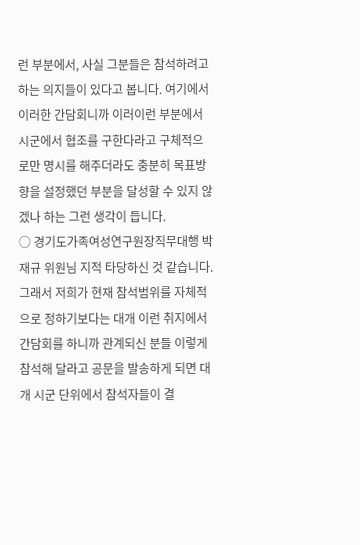런 부분에서, 사실 그분들은 참석하려고 하는 의지들이 있다고 봅니다. 여기에서 이러한 간담회니까 이러이런 부분에서 시군에서 협조를 구한다라고 구체적으로만 명시를 해주더라도 충분히 목표방향을 설정했던 부분을 달성할 수 있지 않겠나 하는 그런 생각이 듭니다.
○ 경기도가족여성연구원장직무대행 박재규 위원님 지적 타당하신 것 같습니다. 그래서 저희가 현재 참석범위를 자체적으로 정하기보다는 대개 이런 취지에서 간담회를 하니까 관계되신 분들 이렇게 참석해 달라고 공문을 발송하게 되면 대개 시군 단위에서 참석자들이 결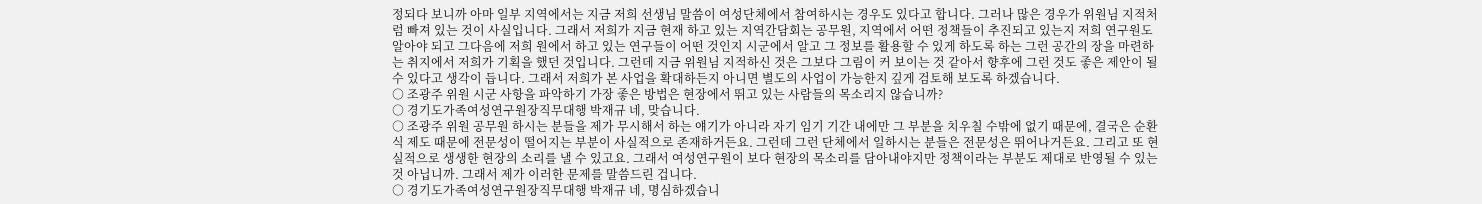정되다 보니까 아마 일부 지역에서는 지금 저희 선생님 말씀이 여성단체에서 참여하시는 경우도 있다고 합니다. 그러나 많은 경우가 위원님 지적처럼 빠져 있는 것이 사실입니다. 그래서 저희가 지금 현재 하고 있는 지역간담회는 공무원, 지역에서 어떤 정책들이 추진되고 있는지 저희 연구원도 알아야 되고 그다음에 저희 원에서 하고 있는 연구들이 어떤 것인지 시군에서 알고 그 정보를 활용할 수 있게 하도록 하는 그런 공간의 장을 마련하는 취지에서 저희가 기획을 했던 것입니다. 그런데 지금 위원님 지적하신 것은 그보다 그림이 커 보이는 것 같아서 향후에 그런 것도 좋은 제안이 될 수 있다고 생각이 듭니다. 그래서 저희가 본 사업을 확대하든지 아니면 별도의 사업이 가능한지 깊게 검토해 보도록 하겠습니다.
○ 조광주 위원 시군 사항을 파악하기 가장 좋은 방법은 현장에서 뛰고 있는 사람들의 목소리지 않습니까?
○ 경기도가족여성연구원장직무대행 박재규 네, 맞습니다.
○ 조광주 위원 공무원 하시는 분들을 제가 무시해서 하는 얘기가 아니라 자기 임기 기간 내에만 그 부분을 치우칠 수밖에 없기 때문에, 결국은 순환식 제도 때문에 전문성이 떨어지는 부분이 사실적으로 존재하거든요. 그런데 그런 단체에서 일하시는 분들은 전문성은 뛰어나거든요. 그리고 또 현실적으로 생생한 현장의 소리를 낼 수 있고요. 그래서 여성연구원이 보다 현장의 목소리를 담아내야지만 정책이라는 부분도 제대로 반영될 수 있는 것 아닙니까. 그래서 제가 이러한 문제를 말씀드린 겁니다.
○ 경기도가족여성연구원장직무대행 박재규 네, 명심하겠습니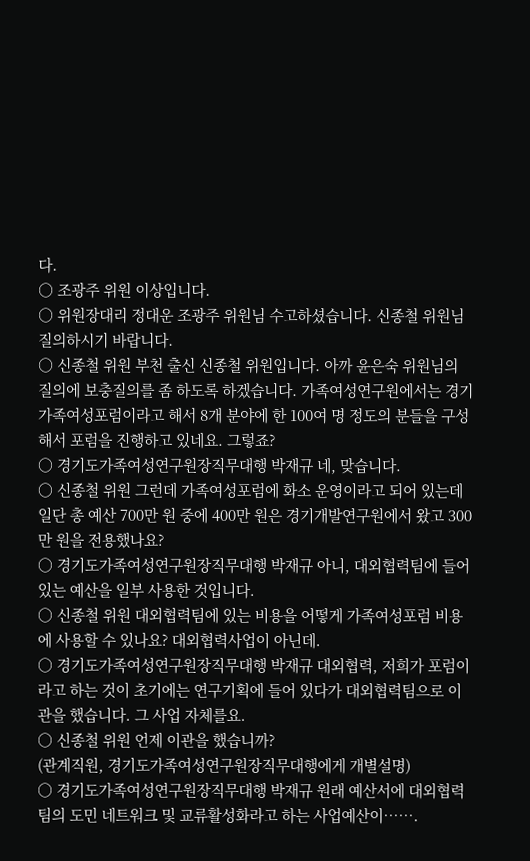다.
○ 조광주 위원 이상입니다.
○ 위원장대리 정대운 조광주 위원님 수고하셨습니다. 신종철 위원님 질의하시기 바랍니다.
○ 신종철 위원 부천 출신 신종철 위원입니다. 아까 윤은숙 위원님의 질의에 보충질의를 좀 하도록 하겠습니다. 가족여성연구원에서는 경기가족여성포럼이라고 해서 8개 분야에 한 100여 명 정도의 분들을 구성해서 포럼을 진행하고 있네요. 그렇죠?
○ 경기도가족여성연구원장직무대행 박재규 네, 맞습니다.
○ 신종철 위원 그런데 가족여성포럼에 화소 운영이라고 되어 있는데 일단 총 예산 700만 원 중에 400만 원은 경기개발연구원에서 왔고 300만 원을 전용했나요?
○ 경기도가족여성연구원장직무대행 박재규 아니, 대외협력팀에 들어 있는 예산을 일부 사용한 것입니다.
○ 신종철 위원 대외협력팀에 있는 비용을 어떻게 가족여성포럼 비용에 사용할 수 있나요? 대외협력사업이 아닌데.
○ 경기도가족여성연구원장직무대행 박재규 대외협력, 저희가 포럼이라고 하는 것이 초기에는 연구기획에 들어 있다가 대외협력팀으로 이관을 했습니다. 그 사업 자체를요.
○ 신종철 위원 언제 이관을 했습니까?
(관계직원, 경기도가족여성연구원장직무대행에게 개별설명)
○ 경기도가족여성연구원장직무대행 박재규 원래 예산서에 대외협력팀의 도민 네트워크 및 교류활성화라고 하는 사업예산이…….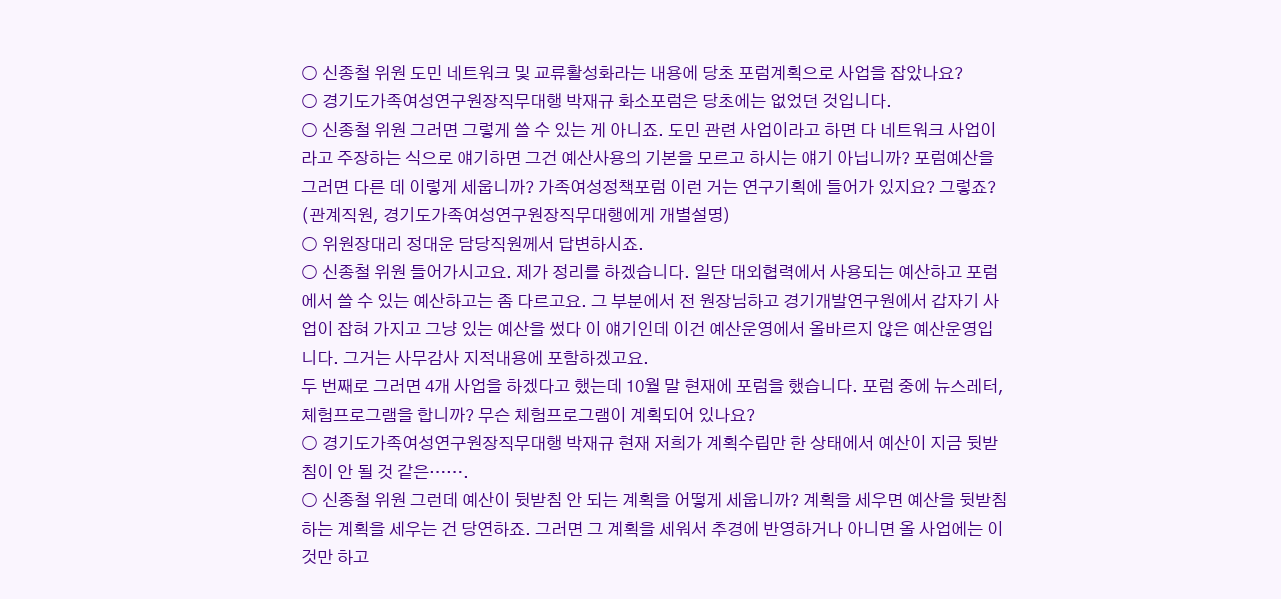○ 신종철 위원 도민 네트워크 및 교류활성화라는 내용에 당초 포럼계획으로 사업을 잡았나요?
○ 경기도가족여성연구원장직무대행 박재규 화소포럼은 당초에는 없었던 것입니다.
○ 신종철 위원 그러면 그렇게 쓸 수 있는 게 아니죠. 도민 관련 사업이라고 하면 다 네트워크 사업이라고 주장하는 식으로 얘기하면 그건 예산사용의 기본을 모르고 하시는 얘기 아닙니까? 포럼예산을 그러면 다른 데 이렇게 세웁니까? 가족여성정책포럼 이런 거는 연구기획에 들어가 있지요? 그렇죠?
(관계직원, 경기도가족여성연구원장직무대행에게 개별설명)
○ 위원장대리 정대운 담당직원께서 답변하시죠.
○ 신종철 위원 들어가시고요. 제가 정리를 하겠습니다. 일단 대외협력에서 사용되는 예산하고 포럼에서 쓸 수 있는 예산하고는 좀 다르고요. 그 부분에서 전 원장님하고 경기개발연구원에서 갑자기 사업이 잡혀 가지고 그냥 있는 예산을 썼다 이 얘기인데 이건 예산운영에서 올바르지 않은 예산운영입니다. 그거는 사무감사 지적내용에 포함하겠고요.
두 번째로 그러면 4개 사업을 하겠다고 했는데 10월 말 현재에 포럼을 했습니다. 포럼 중에 뉴스레터, 체험프로그램을 합니까? 무슨 체험프로그램이 계획되어 있나요?
○ 경기도가족여성연구원장직무대행 박재규 현재 저희가 계획수립만 한 상태에서 예산이 지금 뒷받침이 안 될 것 같은…….
○ 신종철 위원 그런데 예산이 뒷받침 안 되는 계획을 어떻게 세웁니까? 계획을 세우면 예산을 뒷받침하는 계획을 세우는 건 당연하죠. 그러면 그 계획을 세워서 추경에 반영하거나 아니면 올 사업에는 이것만 하고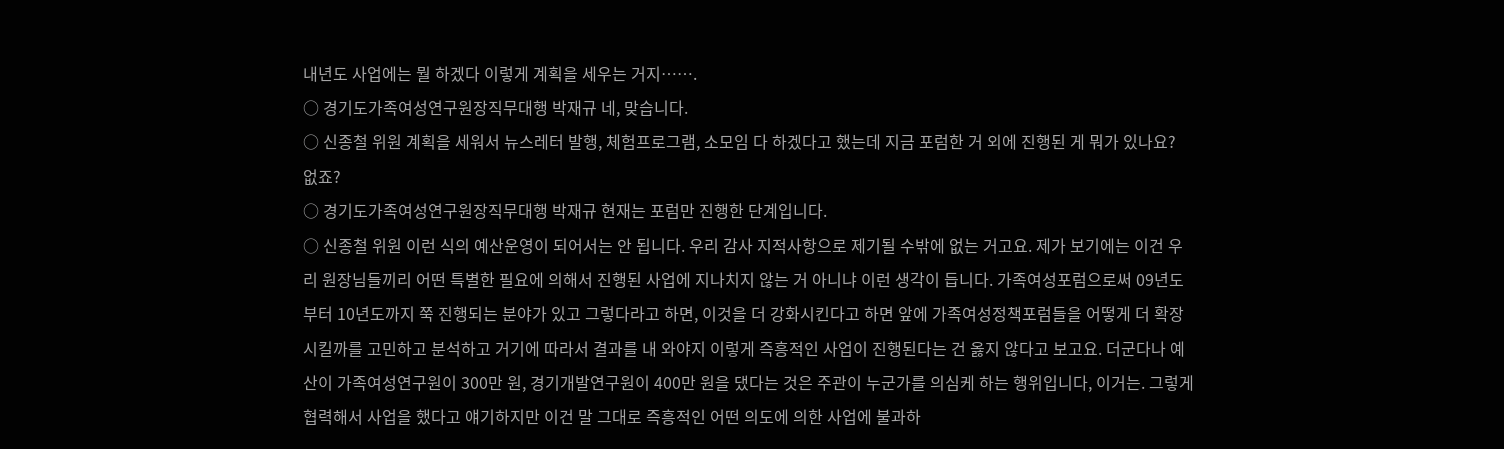내년도 사업에는 뭘 하겠다 이렇게 계획을 세우는 거지…….
○ 경기도가족여성연구원장직무대행 박재규 네, 맞습니다.
○ 신종철 위원 계획을 세워서 뉴스레터 발행, 체험프로그램, 소모임 다 하겠다고 했는데 지금 포럼한 거 외에 진행된 게 뭐가 있나요? 없죠?
○ 경기도가족여성연구원장직무대행 박재규 현재는 포럼만 진행한 단계입니다.
○ 신종철 위원 이런 식의 예산운영이 되어서는 안 됩니다. 우리 감사 지적사항으로 제기될 수밖에 없는 거고요. 제가 보기에는 이건 우리 원장님들끼리 어떤 특별한 필요에 의해서 진행된 사업에 지나치지 않는 거 아니냐 이런 생각이 듭니다. 가족여성포럼으로써 09년도부터 10년도까지 쭉 진행되는 분야가 있고 그렇다라고 하면, 이것을 더 강화시킨다고 하면 앞에 가족여성정책포럼들을 어떻게 더 확장시킬까를 고민하고 분석하고 거기에 따라서 결과를 내 와야지 이렇게 즉흥적인 사업이 진행된다는 건 옳지 않다고 보고요. 더군다나 예산이 가족여성연구원이 300만 원, 경기개발연구원이 400만 원을 댔다는 것은 주관이 누군가를 의심케 하는 행위입니다, 이거는. 그렇게 협력해서 사업을 했다고 얘기하지만 이건 말 그대로 즉흥적인 어떤 의도에 의한 사업에 불과하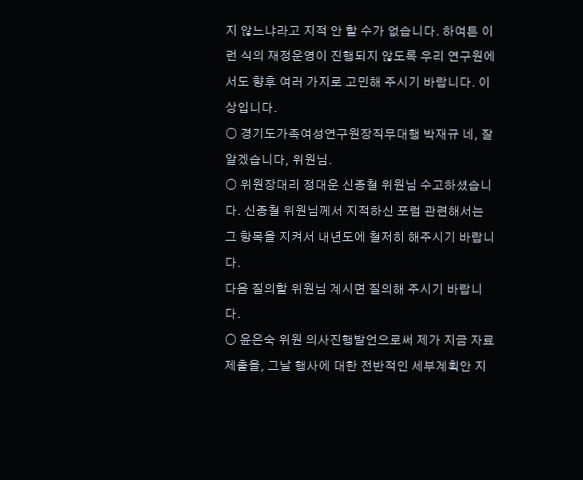지 않느냐라고 지적 안 할 수가 없습니다. 하여튼 이런 식의 재정운영이 진행되지 않도록 우리 연구원에서도 향후 여러 가지로 고민해 주시기 바랍니다. 이상입니다.
○ 경기도가족여성연구원장직무대행 박재규 네, 잘 알겠습니다, 위원님.
○ 위원장대리 정대운 신종철 위원님 수고하셨습니다. 신종철 위원님께서 지적하신 포럼 관련해서는 그 항목을 지켜서 내년도에 철저히 해주시기 바랍니다.
다음 질의할 위원님 계시면 질의해 주시기 바랍니다.
○ 윤은숙 위원 의사진행발언으로써 제가 지금 자료제출을, 그날 행사에 대한 전반적인 세부계획안 지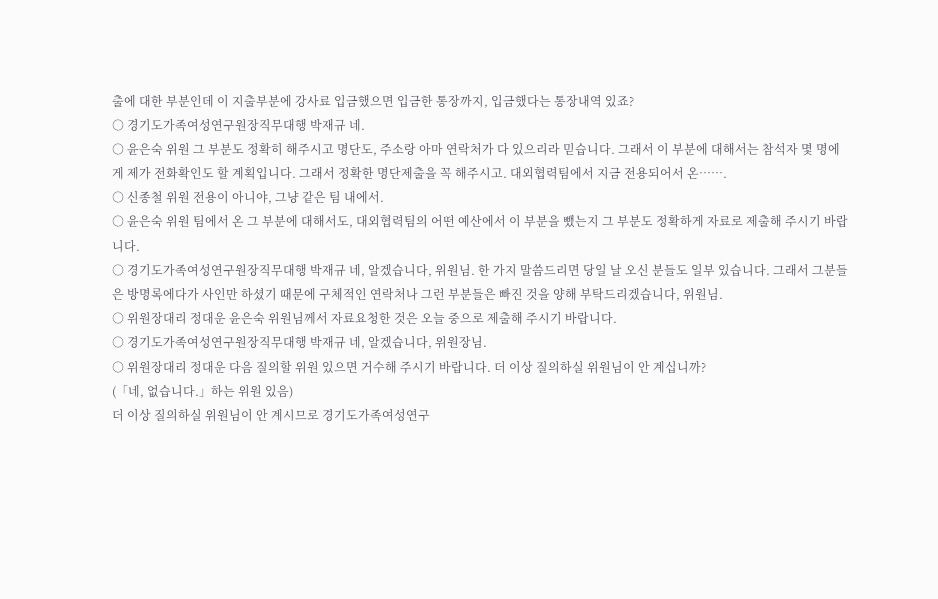출에 대한 부분인데 이 지출부분에 강사료 입금했으면 입금한 통장까지, 입금했다는 통장내역 있죠?
○ 경기도가족여성연구원장직무대행 박재규 네.
○ 윤은숙 위원 그 부분도 정확히 해주시고 명단도, 주소랑 아마 연락처가 다 있으리라 믿습니다. 그래서 이 부분에 대해서는 참석자 몇 명에게 제가 전화확인도 할 계획입니다. 그래서 정확한 명단제출을 꼭 해주시고. 대외협력팀에서 지금 전용되어서 온…….
○ 신종철 위원 전용이 아니야, 그냥 같은 팀 내에서.
○ 윤은숙 위원 팀에서 온 그 부분에 대해서도, 대외협력팀의 어떤 예산에서 이 부분을 뺐는지 그 부분도 정확하게 자료로 제출해 주시기 바랍니다.
○ 경기도가족여성연구원장직무대행 박재규 네, 알겠습니다, 위원님. 한 가지 말씀드리면 당일 날 오신 분들도 일부 있습니다. 그래서 그분들은 방명록에다가 사인만 하셨기 때문에 구체적인 연락처나 그런 부분들은 빠진 것을 양해 부탁드리겠습니다, 위원님.
○ 위원장대리 정대운 윤은숙 위원님께서 자료요청한 것은 오늘 중으로 제출해 주시기 바랍니다.
○ 경기도가족여성연구원장직무대행 박재규 네, 알겠습니다, 위원장님.
○ 위원장대리 정대운 다음 질의할 위원 있으면 거수해 주시기 바랍니다. 더 이상 질의하실 위원님이 안 계십니까?
(「네, 없습니다.」하는 위원 있음)
더 이상 질의하실 위원님이 안 계시므로 경기도가족여성연구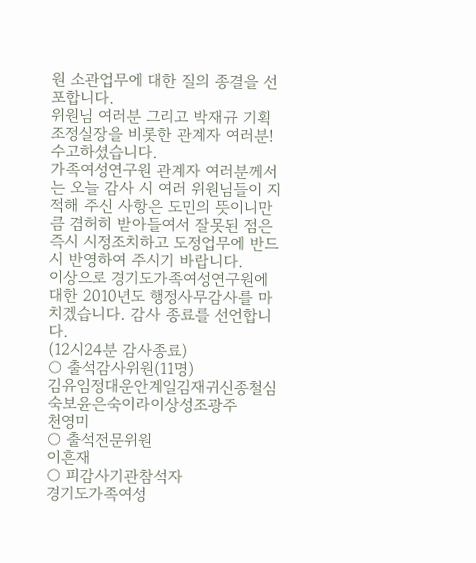원 소관업무에 대한 질의 종결을 선포합니다.
위원님 여러분 그리고 박재규 기획조정실장을 비롯한 관계자 여러분! 수고하셨습니다.
가족여성연구원 관계자 여러분께서는 오늘 감사 시 여러 위원님들이 지적해 주신 사항은 도민의 뜻이니만큼 겸허히 받아들여서 잘못된 점은 즉시 시정조치하고 도정업무에 반드시 반영하여 주시기 바랍니다.
이상으로 경기도가족여성연구원에 대한 2010년도 행정사무감사를 마치겠습니다. 감사 종료를 선언합니다.
(12시24분 감사종료)
○ 출석감사위원(11명)
김유임정대운안계일김재귀신종철심숙보윤은숙이라이상성조광주
천영미
○ 출석전문위원
이흔재
○ 피감사기관참석자
경기도가족여성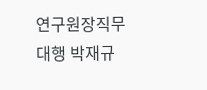연구원장직무대행 박재규